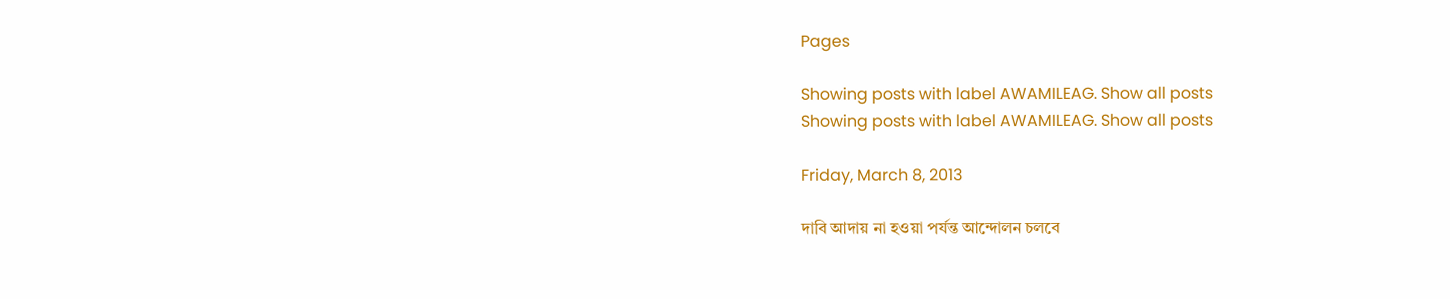Pages

Showing posts with label AWAMILEAG. Show all posts
Showing posts with label AWAMILEAG. Show all posts

Friday, March 8, 2013

দাবি আদায় না হওয়া পর্যন্ত আন্দোলন চলবে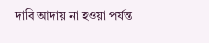দাবি আদায় না হওয়া পর্যন্ত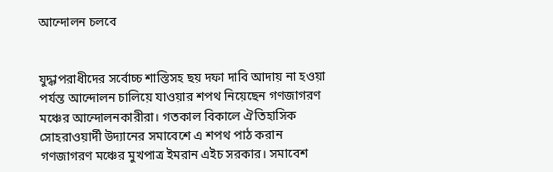আন্দোলন চলবে


যুদ্ধাপরাধীদের সর্বোচ্চ শাস্তিসহ ছয় দফা দাবি আদায় না হওয়া পর্যন্ত আন্দোলন চালিয়ে যাওয়ার শপথ নিয়েছেন গণজাগরণ মঞ্চের আন্দোলনকারীরা। গতকাল বিকালে ঐতিহাসিক সোহরাওয়ার্দী উদ্যানের সমাবেশে এ শপথ পাঠ করান গণজাগরণ মঞ্চের মুখপাত্র ইমরান এইচ সরকার। সমাবেশ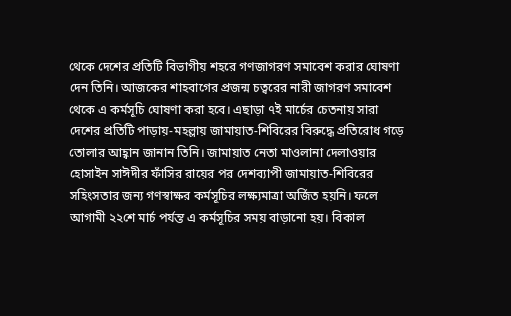থেকে দেশের প্রতিটি বিভাগীয় শহরে গণজাগরণ সমাবেশ করার ঘোষণা দেন তিনি। আজকের শাহবাগের প্রজন্ম চত্বরের নারী জাগরণ সমাবেশ থেকে এ কর্মসূচি ঘোষণা করা হবে। এছাড়া ৭ই মার্চের চেতনায় সারা দেশের প্রতিটি পাড়ায়-মহল্লায় জামায়াত-শিবিরের বিরুদ্ধে প্রতিরোধ গড়ে তোলার আহ্বান জানান তিনি। জামায়াত নেতা মাওলানা দেলাওয়ার হোসাইন সাঈদীর ফাঁসির রায়ের পর দেশব্যাপী জামায়াত-শিবিরের সহিংসতার জন্য গণস্বাক্ষর কর্মসূচির লক্ষ্যমাত্রা অর্জিত হয়নি। ফলে আগামী ২২শে মার্চ পর্যন্ত এ কর্মসূচির সময় বাড়ানো হয়। বিকাল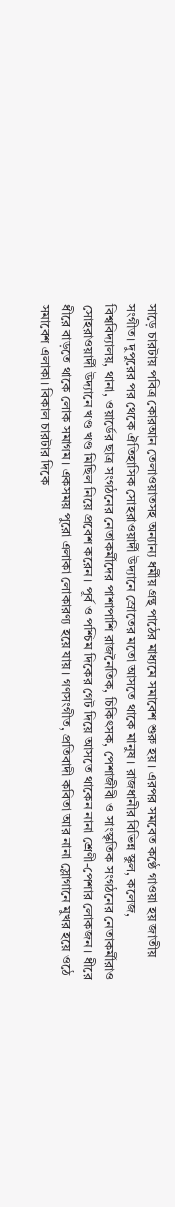সাড়ে চারটায় পবিত্র কোরআন তেলাওয়াতসহ অন্যান্য ধর্মীয় গ্রন্থ পাঠের মাধ্যমে সমাবেশ শুরু হয়। এরপর সমবেত কণ্ঠে গাওয়া হয় জাতীয় সংগীত। দুপুরের পর থেকে ঐতিহাসিক সোহরাওয়ার্দী উদ্যানে স্রোতের মতো আসতে থাকে মানুষ। রাজধানীর বিভিন্ন স্কুল, কলেজ, বিশ্ববিদ্যালয়, থানা, ওয়ার্ডের ছাত্র সংগঠনের নেতাকর্মীদের পাশাপাশি রাজনৈতিক, চিকিৎসক, পেশাজীবী ও সাংস্কৃতিক সংগঠনের নেতাকর্মীরাও সোহরাওয়ার্দী উদ্যানে খণ্ড খণ্ড মিছিল নিয়ে প্রবেশ করেন। পূর্ব ও পশ্চিম দিকের গেট দিয়ে আসতে থাকেন নানা শ্রেণী-পেশার লোকজন। ধীরে ধীরে বাড়তে থাকে লোক সমাগম। একসময় পুরো এলাকা লোকারণ্য হয়ে যায়। গণসংগীত, প্রতিবাদী কবিতা আর নানা স্লোগানে মুখর হয়ে ওঠে সমাবেশ এলাকা। বিকাল চারটার দিকে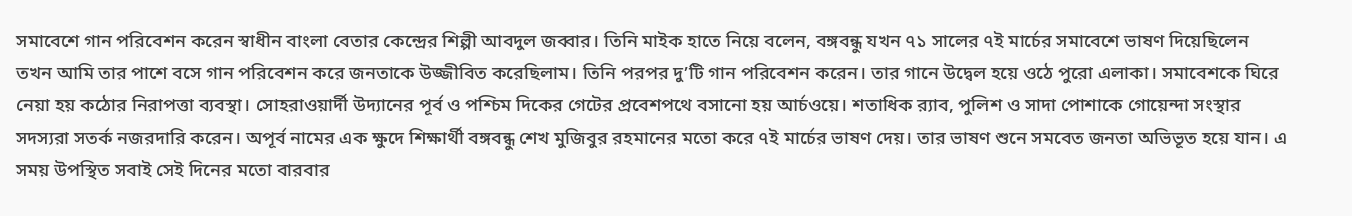সমাবেশে গান পরিবেশন করেন স্বাধীন বাংলা বেতার কেন্দ্রের শিল্পী আবদুল জব্বার। তিনি মাইক হাতে নিয়ে বলেন, বঙ্গবন্ধু যখন ৭১ সালের ৭ই মার্চের সমাবেশে ভাষণ দিয়েছিলেন তখন আমি তার পাশে বসে গান পরিবেশন করে জনতাকে উজ্জীবিত করেছিলাম। তিনি পরপর দু’টি গান পরিবেশন করেন। তার গানে উদ্বেল হয়ে ওঠে পুরো এলাকা। সমাবেশকে ঘিরে নেয়া হয় কঠোর নিরাপত্তা ব্যবস্থা। সোহরাওয়ার্দী উদ্যানের পূর্ব ও পশ্চিম দিকের গেটের প্রবেশপথে বসানো হয় আর্চওয়ে। শতাধিক র‌্যাব, পুলিশ ও সাদা পোশাকে গোয়েন্দা সংস্থার সদস্যরা সতর্ক নজরদারি করেন। অপূর্ব নামের এক ক্ষুদে শিক্ষার্থী বঙ্গবন্ধু শেখ মুজিবুর রহমানের মতো করে ৭ই মার্চের ভাষণ দেয়। তার ভাষণ শুনে সমবেত জনতা অভিভূত হয়ে যান। এ সময় উপস্থিত সবাই সেই দিনের মতো বারবার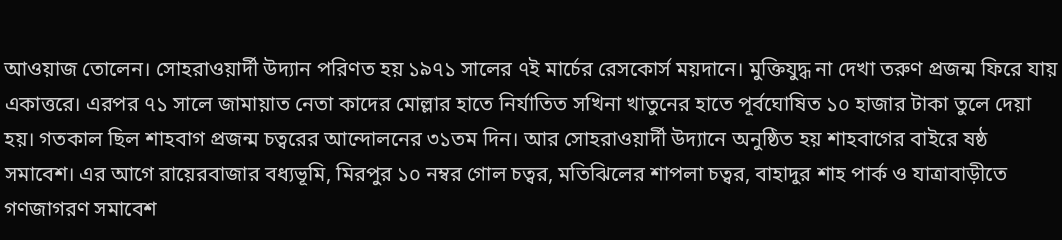আওয়াজ তোলেন। সোহরাওয়ার্দী উদ্যান পরিণত হয় ১৯৭১ সালের ৭ই মার্চের রেসকোর্স ময়দানে। মুক্তিযুদ্ধ না দেখা তরুণ প্রজন্ম ফিরে যায় একাত্তরে। এরপর ৭১ সালে জামায়াত নেতা কাদের মোল্লার হাতে নির্যাতিত সখিনা খাতুনের হাতে পূর্বঘোষিত ১০ হাজার টাকা তুলে দেয়া হয়। গতকাল ছিল শাহবাগ প্রজন্ম চত্বরের আন্দোলনের ৩১তম দিন। আর সোহরাওয়ার্দী উদ্যানে অনুষ্ঠিত হয় শাহবাগের বাইরে ষষ্ঠ সমাবেশ। এর আগে রায়েরবাজার বধ্যভূমি, মিরপুর ১০ নম্বর গোল চত্বর, মতিঝিলের শাপলা চত্বর, বাহাদুর শাহ পার্ক ও যাত্রাবাড়ীতে গণজাগরণ সমাবেশ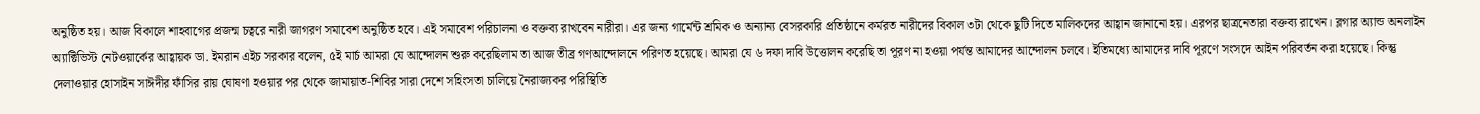অনুষ্ঠিত হয়। আজ বিকালে শাহবাগের প্রজন্ম চত্বরে নারী জাগরণ সমাবেশ অনুষ্ঠিত হবে। এই সমাবেশ পরিচালনা ও বক্তব্য রাখবেন নারীরা। এর জন্য গার্মেন্ট শ্রমিক ও অন্যান্য বেসরকারি প্রতিষ্ঠানে কর্মরত নারীদের বিকাল ৩টা থেকে ছুটি দিতে মালিকদের আহ্বান জানানো হয়। এরপর ছাত্রনেতারা বক্তব্য রাখেন। ব্লগার অ্যান্ড অনলাইন অ্যাক্টিভিস্ট নেটওয়ার্কের আহ্বায়ক ডা. ইমরান এইচ সরকার বলেন, ৫ই মার্চ আমরা যে আন্দোলন শুরু করেছিলাম তা আজ তীব্র গণআন্দোলনে পরিণত হয়েছে। আমরা যে ৬ দফা দাবি উত্তোলন করেছি তা পূরণ না হওয়া পর্যন্ত আমাদের আন্দোলন চলবে। ইতিমধ্যে আমাদের দাবি পূরণে সংসদে আইন পরিবর্তন করা হয়েছে। কিন্তু দেলাওয়ার হোসাইন সাঈদীর ফাঁসির রায় ঘোষণা হওয়ার পর থেকে জামায়াত-শিবির সারা দেশে সহিংসতা চালিয়ে নৈরাজ্যকর পরিস্থিতি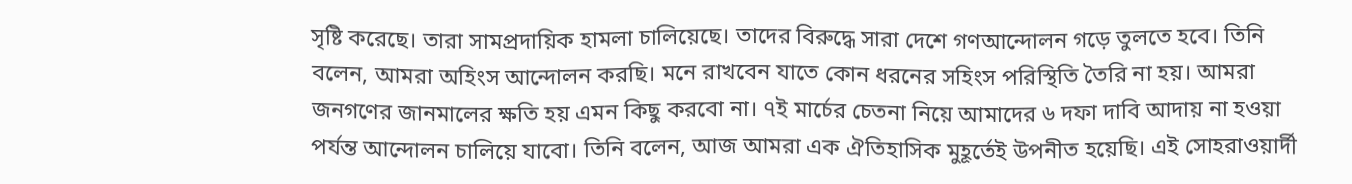সৃষ্টি করেছে। তারা সামপ্রদায়িক হামলা চালিয়েছে। তাদের বিরুদ্ধে সারা দেশে গণআন্দোলন গড়ে তুলতে হবে। তিনি বলেন, আমরা অহিংস আন্দোলন করছি। মনে রাখবেন যাতে কোন ধরনের সহিংস পরিস্থিতি তৈরি না হয়। আমরা জনগণের জানমালের ক্ষতি হয় এমন কিছু করবো না। ৭ই মার্চের চেতনা নিয়ে আমাদের ৬ দফা দাবি আদায় না হওয়া পর্যন্ত আন্দোলন চালিয়ে যাবো। তিনি বলেন, আজ আমরা এক ঐতিহাসিক মুহূর্তেই উপনীত হয়েছি। এই সোহরাওয়ার্দী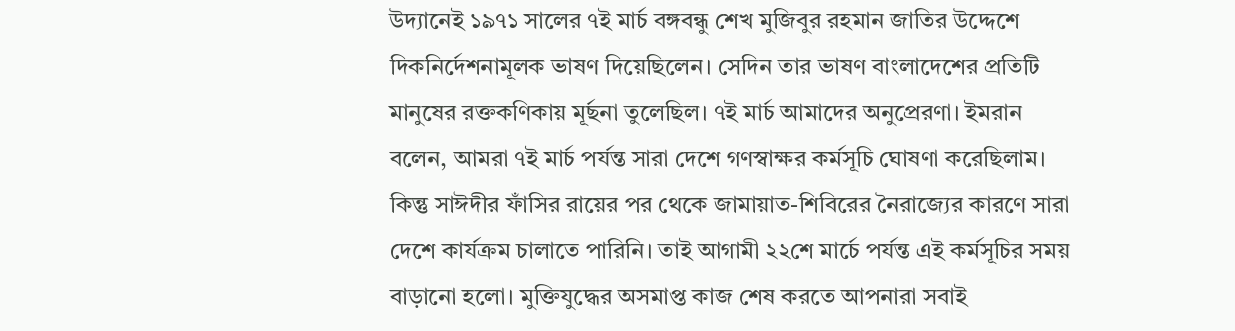উদ্যানেই ১৯৭১ সালের ৭ই মার্চ বঙ্গবন্ধু শেখ মুজিবুর রহমান জাতির উদ্দেশে দিকনির্দেশনামূলক ভাষণ দিয়েছিলেন। সেদিন তার ভাষণ বাংলাদেশের প্রতিটি মানুষের রক্তকণিকায় মূর্ছনা তুলেছিল। ৭ই মার্চ আমাদের অনুপ্রেরণা। ইমরান বলেন, আমরা ৭ই মার্চ পর্যন্ত সারা দেশে গণস্বাক্ষর কর্মসূচি ঘোষণা করেছিলাম। কিন্তু সাঈদীর ফাঁসির রায়ের পর থেকে জামায়াত-শিবিরের নৈরাজ্যের কারণে সারা দেশে কার্যক্রম চালাতে পারিনি। তাই আগামী ২২শে মার্চে পর্যন্ত এই কর্মসূচির সময় বাড়ানো হলো। মুক্তিযুদ্ধের অসমাপ্ত কাজ শেষ করতে আপনারা সবাই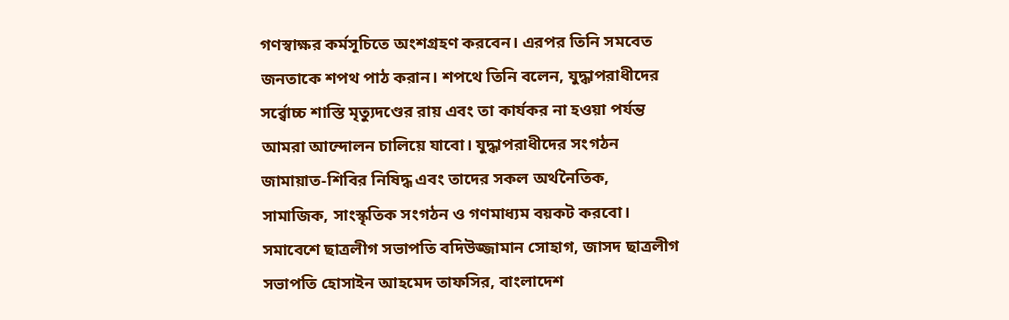গণস্বাক্ষর কর্মসূচিতে অংশগ্রহণ করবেন। এরপর তিনি সমবেত জনতাকে শপথ পাঠ করান। শপথে তিনি বলেন, যুদ্ধাপরাধীদের সর্র্বোচ্চ শাস্তি মৃত্যুদণ্ডের রায় এবং তা কার্যকর না হওয়া পর্যন্ত আমরা আন্দোলন চালিয়ে যাবো। যুদ্ধাপরাধীদের সংগঠন জামায়াত-শিবির নিষিদ্ধ এবং তাদের সকল অর্থনৈতিক, সামাজিক, সাংস্কৃতিক সংগঠন ও গণমাধ্যম বয়কট করবো। সমাবেশে ছাত্রলীগ সভাপতি বদিউজ্জামান সোহাগ, জাসদ ছাত্রলীগ সভাপতি হোসাইন আহমেদ তাফসির, বাংলাদেশ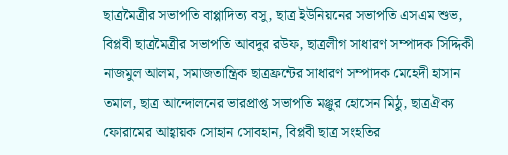ছাত্রমৈত্রীর সভাপতি বাপ্পাদিত্য বসু, ছাত্র ইউনিয়নের সভাপতি এসএম শুভ, বিপ্লবী ছাত্রমৈত্রীর সভাপতি আবদুর রউফ, ছাত্রলীগ সাধারণ সম্পাদক সিদ্দিকী নাজমুল আলম, সমাজতান্ত্রিক ছাত্রফ্রন্টের সাধারণ সম্পাদক মেহেদী হাসান তমাল, ছাত্র আন্দোলনের ভারপ্রাপ্ত সভাপতি মঞ্জুর হোসেন মিঠু, ছাত্রঐক্য ফোরামের আহ্বায়ক সোহান সোবহান, বিপ্লবী ছাত্র সংহতির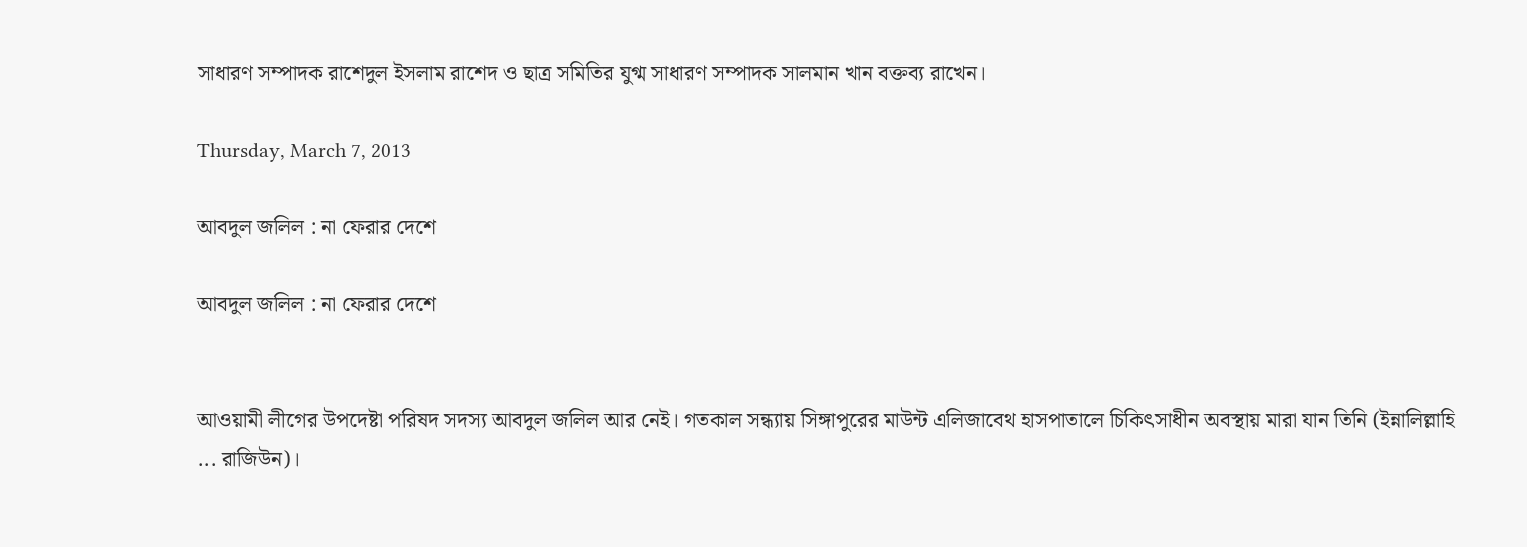সাধারণ সম্পাদক রাশেদুল ইসলাম রাশেদ ও ছাত্র সমিতির যুগ্ম সাধারণ সম্পাদক সালমান খান বক্তব্য রাখেন।

Thursday, March 7, 2013

আবদুল জলিল : না ফেরার দেশে

আবদুল জলিল : না ফেরার দেশে


আওয়ামী লীগের উপদেষ্টা পরিষদ সদস্য আবদুল জলিল আর নেই। গতকাল সন্ধ্যায় সিঙ্গাপুরের মাউন্ট এলিজাবেথ হাসপাতালে চিকিৎসাধীন অবস্থায় মারা যান তিনি (ইন্নালিল্লাহি ... রাজিউন)।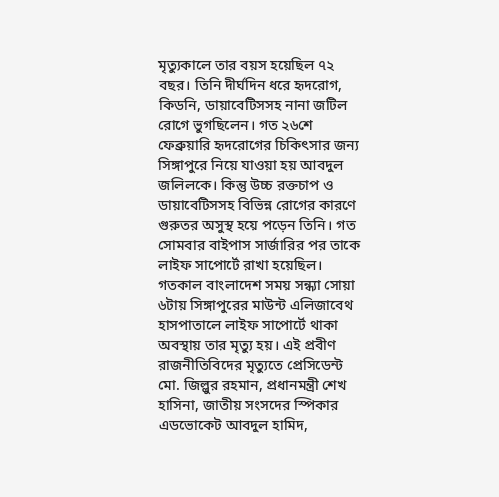মৃত্যুকালে তার বয়স হয়েছিল ৭২ বছর। তিনি দীর্ঘদিন ধরে হৃদরোগ, কিডনি, ডায়াবেটিসসহ নানা জটিল রোগে ভুগছিলেন। গত ২৬শে ফেব্রুয়ারি হৃদরোগের চিকিৎসার জন্য সিঙ্গাপুরে নিয়ে যাওয়া হয় আবদুল জলিলকে। কিন্তু উচ্চ রক্তচাপ ও ডায়াবেটিসসহ বিভিন্ন রোগের কারণে গুরুতর অসুস্থ হয়ে পড়েন তিনি। গত সোমবার বাইপাস সার্জারির পর তাকে লাইফ সাপোর্টে রাখা হয়েছিল। গতকাল বাংলাদেশ সময় সন্ধ্যা সোয়া ৬টায় সিঙ্গাপুরের মাউন্ট এলিজাবেথ হাসপাতালে লাইফ সাপোর্টে থাকা অবস্থায় তার মৃত্যু হয়। এই প্রবীণ রাজনীতিবিদের মৃত্যুতে প্রেসিডেন্ট মো. জিল্লুর রহমান, প্রধানমন্ত্রী শেখ হাসিনা, জাতীয় সংসদের স্পিকার এডভোকেট আবদুল হামিদ,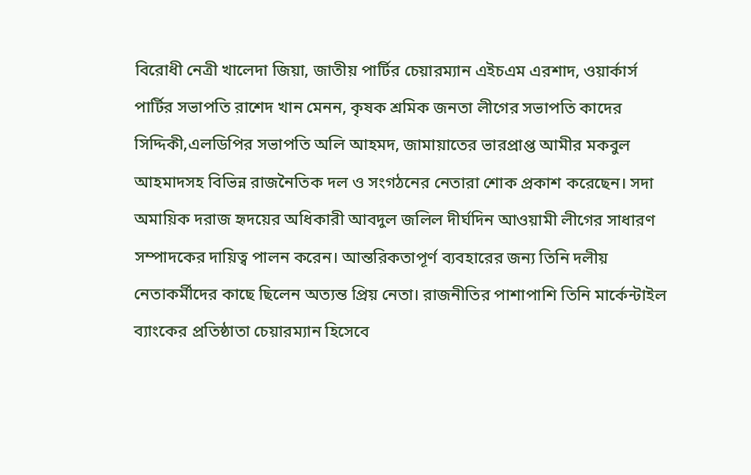বিরোধী নেত্রী খালেদা জিয়া, জাতীয় পার্টির চেয়ারম্যান এইচএম এরশাদ, ওয়ার্কার্স পার্টির সভাপতি রাশেদ খান মেনন, কৃষক শ্রমিক জনতা লীগের সভাপতি কাদের সিদ্দিকী,এলডিপির সভাপতি অলি আহমদ, জামায়াতের ভারপ্রাপ্ত আমীর মকবুল আহমাদসহ বিভিন্ন রাজনৈতিক দল ও সংগঠনের নেতারা শোক প্রকাশ করেছেন। সদা অমায়িক দরাজ হৃদয়ের অধিকারী আবদুল জলিল দীর্ঘদিন আওয়ামী লীগের সাধারণ সম্পাদকের দায়িত্ব পালন করেন। আন্তরিকতাপূর্ণ ব্যবহারের জন্য তিনি দলীয় নেতাকর্মীদের কাছে ছিলেন অত্যন্ত প্রিয় নেতা। রাজনীতির পাশাপাশি তিনি মার্কেন্টাইল ব্যাংকের প্রতিষ্ঠাতা চেয়ারম্যান হিসেবে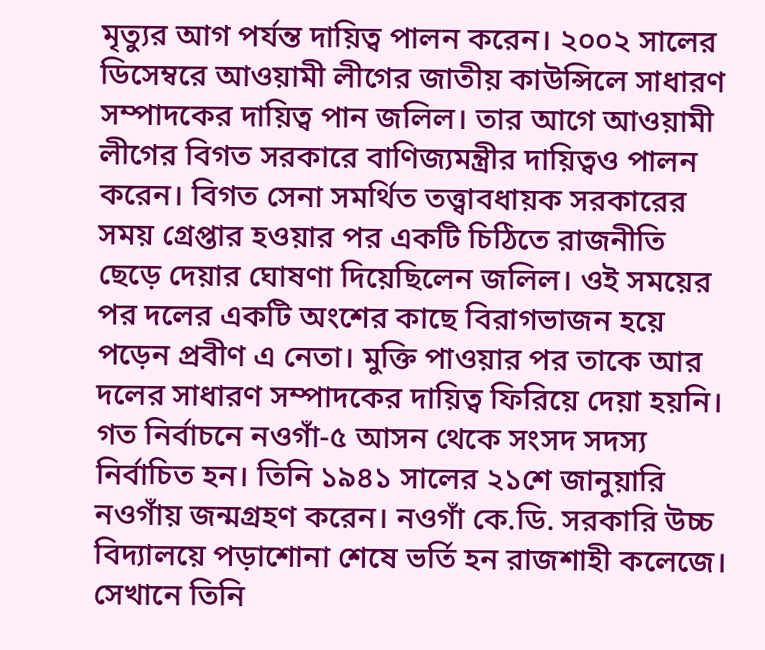মৃত্যুর আগ পর্যন্ত দায়িত্ব পালন করেন। ২০০২ সালের ডিসেম্বরে আওয়ামী লীগের জাতীয় কাউন্সিলে সাধারণ সম্পাদকের দায়িত্ব পান জলিল। তার আগে আওয়ামী লীগের বিগত সরকারে বাণিজ্যমন্ত্রীর দায়িত্বও পালন করেন। বিগত সেনা সমর্থিত তত্ত্বাবধায়ক সরকারের সময় গ্রেপ্তার হওয়ার পর একটি চিঠিতে রাজনীতি ছেড়ে দেয়ার ঘোষণা দিয়েছিলেন জলিল। ওই সময়ের পর দলের একটি অংশের কাছে বিরাগভাজন হয়ে পড়েন প্রবীণ এ নেতা। মুক্তি পাওয়ার পর তাকে আর দলের সাধারণ সম্পাদকের দায়িত্ব ফিরিয়ে দেয়া হয়নি। গত নির্বাচনে নওগাঁ-৫ আসন থেকে সংসদ সদস্য নির্বাচিত হন। তিনি ১৯৪১ সালের ২১শে জানুয়ারি নওগাঁয় জন্মগ্রহণ করেন। নওগাঁ কে.ডি. সরকারি উচ্চ বিদ্যালয়ে পড়াশোনা শেষে ভর্তি হন রাজশাহী কলেজে। সেখানে তিনি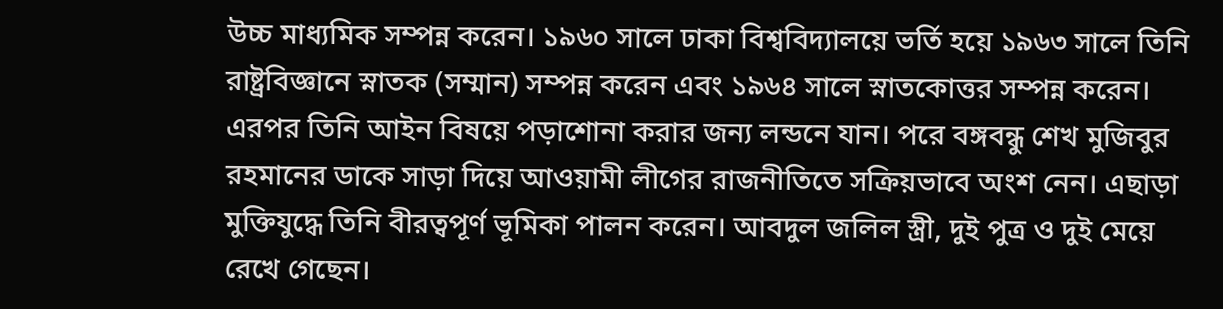উচ্চ মাধ্যমিক সম্পন্ন করেন। ১৯৬০ সালে ঢাকা বিশ্ববিদ্যালয়ে ভর্তি হয়ে ১৯৬৩ সালে তিনি রাষ্ট্রবিজ্ঞানে স্নাতক (সম্মান) সম্পন্ন করেন এবং ১৯৬৪ সালে স্নাতকোত্তর সম্পন্ন করেন। এরপর তিনি আইন বিষয়ে পড়াশোনা করার জন্য লন্ডনে যান। পরে বঙ্গবন্ধু শেখ মুজিবুর রহমানের ডাকে সাড়া দিয়ে আওয়ামী লীগের রাজনীতিতে সক্রিয়ভাবে অংশ নেন। এছাড়া মুক্তিযুদ্ধে তিনি বীরত্বপূর্ণ ভূমিকা পালন করেন। আবদুল জলিল স্ত্রী, দুই পুত্র ও দুই মেয়ে রেখে গেছেন।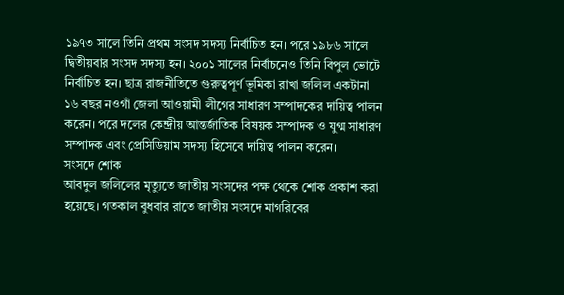১৯৭৩ সালে তিনি প্রথম সংসদ সদস্য নির্বাচিত হন। পরে ১৯৮৬ সালে দ্বিতীয়বার সংসদ সদস্য হন। ২০০১ সালের নির্বাচনেও তিনি বিপুল ভোটে নির্বাচিত হন। ছাত্র রাজনীতিতে গুরুত্বপূর্ণ ভূমিকা রাখা জলিল একটানা ১৬ বছর নওগাঁ জেলা আওয়ামী লীগের সাধারণ সম্পাদকের দায়িত্ব পালন করেন। পরে দলের কেন্দ্রীয় আন্তর্জাতিক বিষয়ক সম্পাদক ও যুগ্ম সাধারণ সম্পাদক এবং প্রেসিডিয়াম সদস্য হিসেবে দায়িত্ব পালন করেন।
সংসদে শোক
আবদুল জলিলের মৃত্যুতে জাতীয় সংসদের পক্ষ থেকে শোক প্রকাশ করা হয়েছে। গতকাল বুধবার রাতে জাতীয় সংসদে মাগরিবের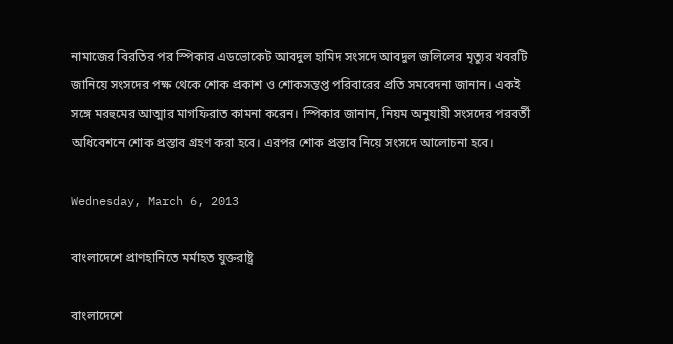নামাজের বিরতির পর স্পিকার এডভোকেট আবদুল হামিদ সংসদে আবদুল জলিলের মৃত্যুর খবরটি জানিয়ে সংসদের পক্ষ থেকে শোক প্রকাশ ও শোকসন্তপ্ত পরিবারের প্রতি সমবেদনা জানান। একই সঙ্গে মরহুমের আত্মার মাগফিরাত কামনা করেন। স্পিকার জানান, নিয়ম অনুযায়ী সংসদের পরবর্তী অধিবেশনে শোক প্রস্তাব গ্রহণ করা হবে। এরপর শোক প্রস্তাব নিয়ে সংসদে আলোচনা হবে।

Wednesday, March 6, 2013

বাংলাদেশে প্রাণহানিতে মর্মাহত যুক্তরাষ্ট্র

বাংলাদেশে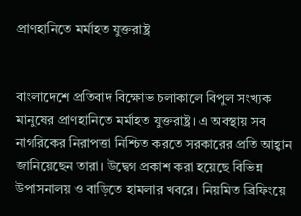প্রাণহানিতে মর্মাহত যুক্তরাষ্ট্র


বাংলাদেশে প্রতিবাদ বিক্ষোভ চলাকালে বিপুল সংখ্যক মানুষের প্রাণহানিতে মর্মাহত যুক্তরাষ্ট্র। এ অবস্থায় সব নাগরিকের নিরাপত্তা নিশ্চিত করতে সরকারের প্রতি আহ্বান জানিয়েছেন তারা। উদ্বেগ প্রকাশ করা হয়েছে বিভিন্ন উপাসনালয় ও বাড়িতে হামলার খবরে। নিয়মিত ব্রিফিংয়ে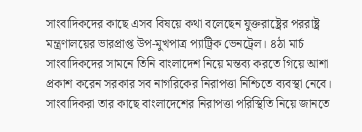সাংবাদিকদের কাছে এসব বিষয়ে কথা বলেছেন যুক্তরাষ্ট্রের পররাষ্ট্র মন্ত্রণালয়ের ভারপ্রাপ্ত উপ-মুখপাত্র প্যাট্রিক ভেনট্রেল। ৪ঠা মার্চ সাংবাদিকদের সামনে তিনি বাংলাদেশ নিয়ে মন্তব্য করতে গিয়ে আশা প্রকাশ করেন সরকার সব নাগরিকের নিরাপত্তা নিশ্চিতে ব্যবস্থা নেবে। সাংবাদিকরা তার কাছে বাংলাদেশের নিরাপত্তা পরিস্থিতি নিয়ে জানতে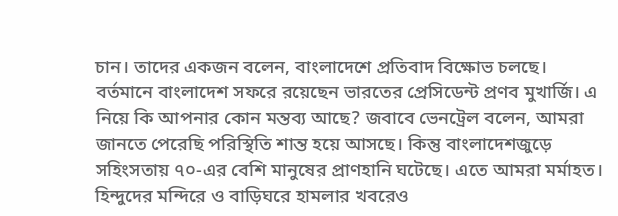চান। তাদের একজন বলেন, বাংলাদেশে প্রতিবাদ বিক্ষোভ চলছে। বর্তমানে বাংলাদেশ সফরে রয়েছেন ভারতের প্রেসিডেন্ট প্রণব মুখার্জি। এ নিয়ে কি আপনার কোন মন্তব্য আছে? জবাবে ভেনট্রেল বলেন, আমরা জানতে পেরেছি পরিস্থিতি শান্ত হয়ে আসছে। কিন্তু বাংলাদেশজুড়ে সহিংসতায় ৭০-এর বেশি মানুষের প্রাণহানি ঘটেছে। এতে আমরা মর্মাহত। হিন্দুদের মন্দিরে ও বাড়িঘরে হামলার খবরেও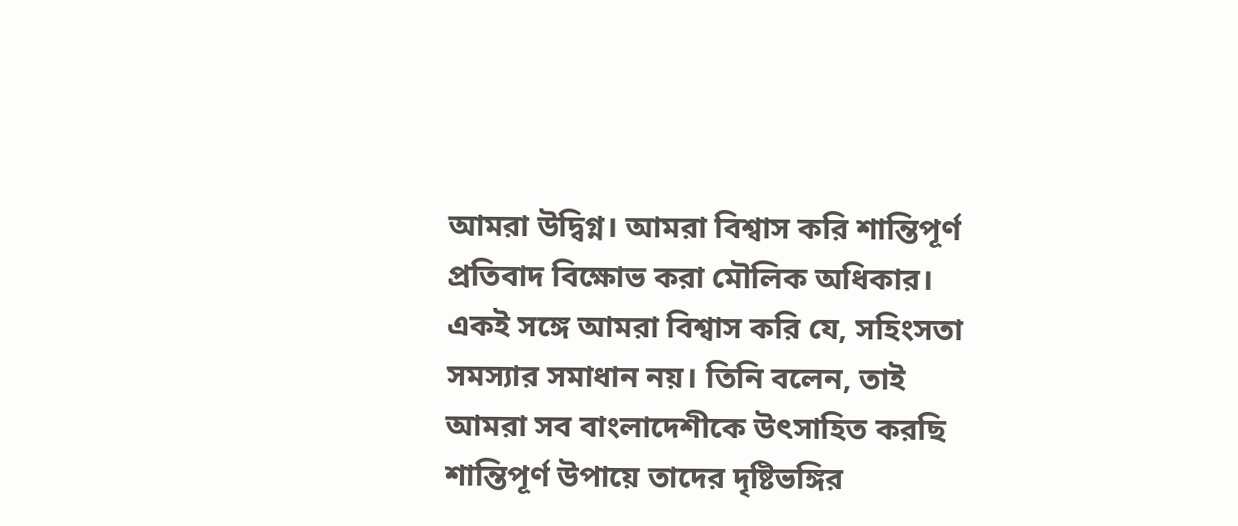আমরা উদ্বিগ্ন। আমরা বিশ্বাস করি শান্তিপূর্ণ প্রতিবাদ বিক্ষোভ করা মৌলিক অধিকার। একই সঙ্গে আমরা বিশ্বাস করি যে, সহিংসতা সমস্যার সমাধান নয়। তিনি বলেন, তাই আমরা সব বাংলাদেশীকে উৎসাহিত করছি শান্তিপূর্ণ উপায়ে তাদের দৃষ্টিভঙ্গির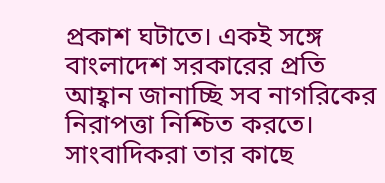প্রকাশ ঘটাতে। একই সঙ্গে বাংলাদেশ সরকারের প্রতি আহ্বান জানাচ্ছি সব নাগরিকের নিরাপত্তা নিশ্চিত করতে। সাংবাদিকরা তার কাছে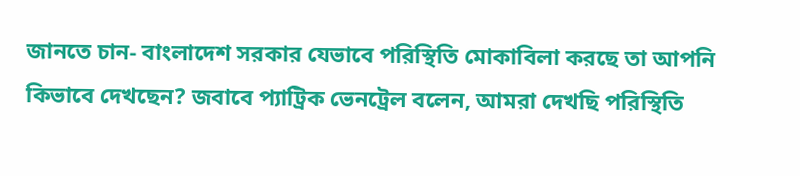জানতে চান- বাংলাদেশ সরকার যেভাবে পরিস্থিতি মোকাবিলা করছে তা আপনি কিভাবে দেখছেন? জবাবে প্যাট্রিক ভেনট্রেল বলেন, আমরা দেখছি পরিস্থিতি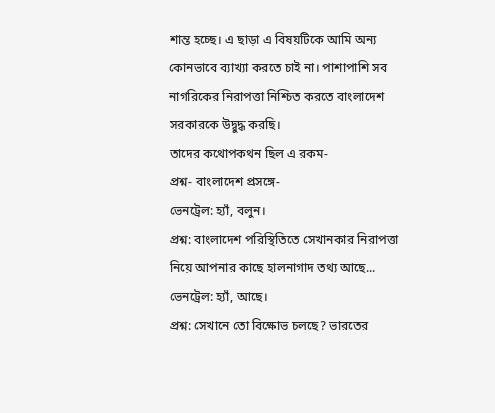শান্ত হচ্ছে। এ ছাড়া এ বিষয়টিকে আমি অন্য কোনভাবে ব্যাখ্যা করতে চাই না। পাশাপাশি সব নাগরিকের নিরাপত্তা নিশ্চিত করতে বাংলাদেশ সরকারকে উদ্বুদ্ধ করছি।
তাদের কথোপকথন ছিল এ রকম-
প্রশ্ন- বাংলাদেশ প্রসঙ্গে-
ভেনট্রেল: হ্যাঁ, বলুন।
প্রশ্ন: বাংলাদেশ পরিস্থিতিতে সেখানকার নিরাপত্তা নিয়ে আপনার কাছে হালনাগাদ তথ্য আছে...
ভেনট্রেল: হ্যাঁ, আছে।
প্রশ্ন: সেখানে তো বিক্ষোভ চলছে? ভারতের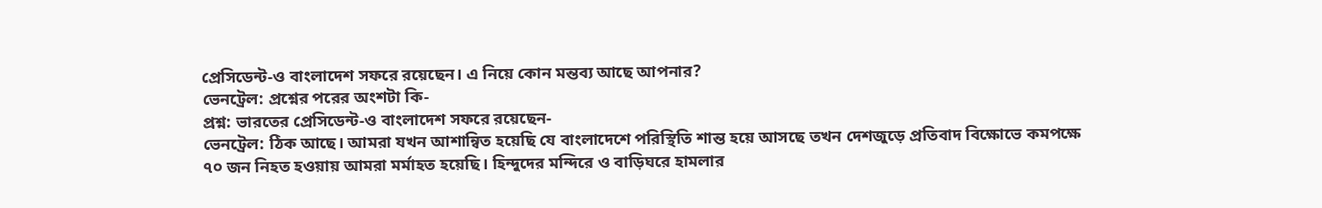প্রেসিডেন্ট-ও বাংলাদেশ সফরে রয়েছেন। এ নিয়ে কোন মন্তব্য আছে আপনার?
ভেনট্রেল: প্রশ্নের পরের অংশটা কি-
প্রশ্ন: ভারতের প্রেসিডেন্ট-ও বাংলাদেশ সফরে রয়েছেন-
ভেনট্রেল: ঠিক আছে। আমরা যখন আশান্বিত হয়েছি যে বাংলাদেশে পরিস্থিতি শান্ত হয়ে আসছে তখন দেশজুড়ে প্রতিবাদ বিক্ষোভে কমপক্ষে ৭০ জন নিহত হওয়ায় আমরা মর্মাহত হয়েছি। হিন্দুদের মন্দিরে ও বাড়িঘরে হামলার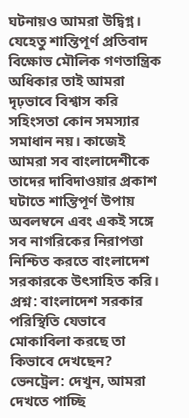ঘটনায়ও আমরা উদ্বিগ্ন। যেহেতু শান্তিপূর্ণ প্রতিবাদ বিক্ষোভ মৌলিক গণতান্ত্রিক অধিকার তাই আমরা দৃঢ়ভাবে বিশ্বাস করি সহিংসতা কোন সমস্যার সমাধান নয়। কাজেই আমরা সব বাংলাদেশীকে তাদের দাবিদাওয়ার প্রকাশ ঘটাতে শান্তিপূর্ণ উপায় অবলম্বনে এবং একই সঙ্গে সব নাগরিকের নিরাপত্তা নিশ্চিত করতে বাংলাদেশ সরকারকে উৎসাহিত করি।
প্রশ্ন: বাংলাদেশ সরকার পরিস্থিতি যেভাবে মোকাবিলা করছে তা কিভাবে দেখছেন?
ভেনট্রেল: দেখুন, আমরা দেখতে পাচ্ছি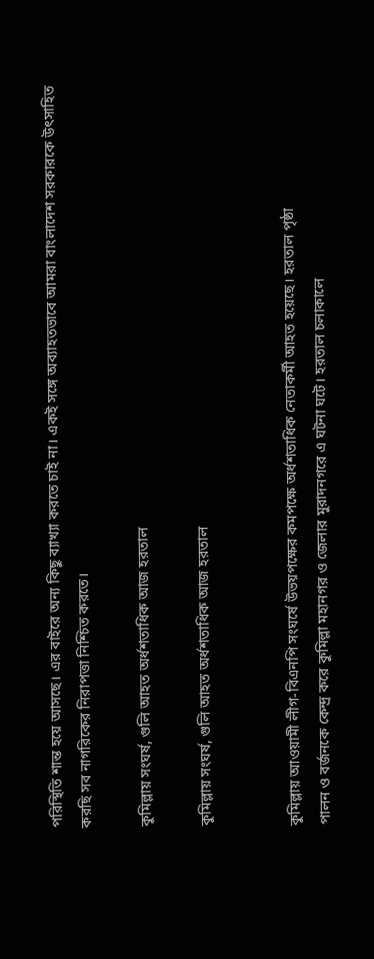পরিস্থিতি শান্ত হয়ে আসছে। এর বাইরে অন্য কিছু ব্যাখ্যা করতে চাই না। একই সঙ্গে অব্যাহতভাবে আমরা বাংলাদেশ সরকারকে উৎসাহিত করছি সব নাগরিকের নিরাপত্তা নিশ্চিত করতে।

কুমিল্লায় সংঘর্ষ, গুলি আহত অর্ধশতাধিক আজ হরতাল

কুমিল্লায় সংঘর্ষ, গুলি আহত অর্ধশতাধিক আজ হরতাল


কুমিল্লায় আওয়ামী লীগ-বিএনপি সংঘর্ষে উভয়পক্ষের কমপক্ষে অর্ধশতাধিক নেতাকর্মী আহত হয়েছে। হরতাল পৃষ্ঠা
পালন ও বর্জনকে কেন্দ্র করে কুমিল্লা মহানগর ও জেলার মুরাদনগরে এ ঘটনা ঘটে। হরতাল চলাকালে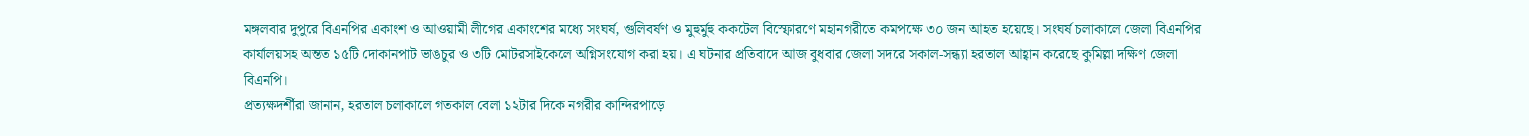মঙ্গলবার দুপুরে বিএনপির একাংশ ও আওয়ামী লীগের একাংশের মধ্যে সংঘর্ষ, গুলিবর্ষণ ও মুহুর্মুহু ককটেল বিস্ফোরণে মহানগরীতে কমপক্ষে ৩০ জন আহত হয়েছে। সংঘর্ষ চলাকালে জেলা বিএনপির কার্যালয়সহ অন্তত ১৫টি দোকানপাট ভাঙচুর ও ৩টি মোটরসাইকেলে অগ্নিসংযোগ করা হয়। এ ঘটনার প্রতিবাদে আজ বুধবার জেলা সদরে সকাল-সন্ধ্যা হরতাল আহ্বান করেছে কুমিল্লা দক্ষিণ জেলা বিএনপি।
প্রত্যক্ষদর্শীরা জানান, হরতাল চলাকালে গতকাল বেলা ১২টার দিকে নগরীর কান্দিরপাড়ে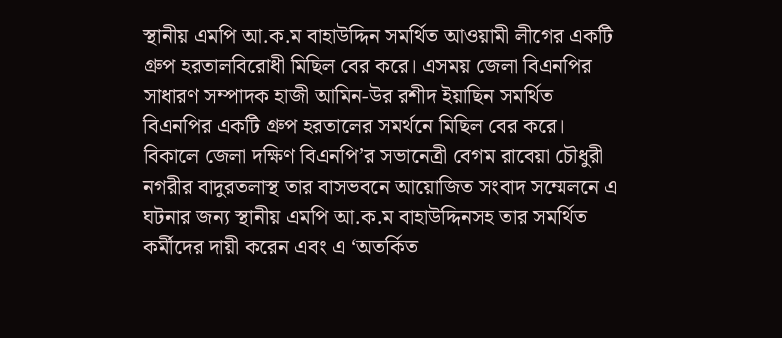স্থানীয় এমপি আ.ক.ম বাহাউদ্দিন সমর্থিত আওয়ামী লীগের একটি গ্রুপ হরতালবিরোধী মিছিল বের করে। এসময় জেলা বিএনপির সাধারণ সম্পাদক হাজী আমিন-উর রশীদ ইয়াছিন সমর্থিত বিএনপির একটি গ্রুপ হরতালের সমর্থনে মিছিল বের করে। বিকালে জেলা দক্ষিণ বিএনপি’র সভানেত্রী বেগম রাবেয়া চৌধুরী নগরীর বাদুরতলাস্থ তার বাসভবনে আয়োজিত সংবাদ সম্মেলনে এ ঘটনার জন্য স্থানীয় এমপি আ.ক.ম বাহাউদ্দিনসহ তার সমর্থিত কর্মীদের দায়ী করেন এবং এ ‘অতর্কিত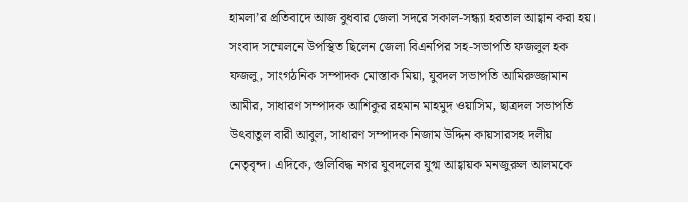হামলা’র প্রতিবাদে আজ বুধবার জেলা সদরে সকাল-সন্ধ্যা হরতাল আহ্বান করা হয়। সংবাদ সম্মেলনে উপস্থিত ছিলেন জেলা বিএনপির সহ-সভাপতি ফজলুল হক ফজলু, সাংগঠনিক সম্পাদক মোস্তাক মিয়া, যুবদল সভাপতি আমিরুজ্জামান আমীর, সাধারণ সম্পাদক আশিকুর রহমান মাহমুদ ওয়াসিম, ছাত্রদল সভাপতি উৎবাতুল বারী আবুল, সাধারণ সম্পাদক নিজাম উদ্দিন কায়সারসহ দলীয় নেতৃবৃন্দ। এদিকে, গুলিবিদ্ধ নগর যুবদলের যুগ্ম আহ্বায়ক মনজুরুল আলমকে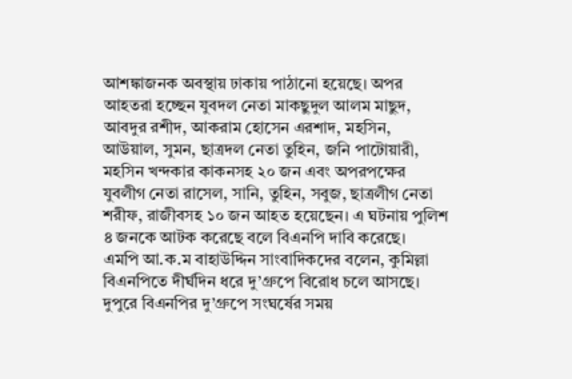আশঙ্কাজনক অবস্থায় ঢাকায় পাঠানো হয়েছে। অপর আহতরা হচ্ছেন যুবদল নেতা মাকছুদুল আলম মাছুদ, আবদুর রশীদ, আকরাম হোসেন এরশাদ, মহসিন, আউয়াল, সুমন, ছাত্রদল নেতা তুহিন, জনি পাটোয়ারী, মহসিন খন্দকার কাকনসহ ২০ জন এবং অপরপক্ষের যুবলীগ নেতা রাসেল, সানি, তুহিন, সবুজ, ছাত্রলীগ নেতা শরীফ, রাজীবসহ ১০ জন আহত হয়েছেন। এ ঘটনায় পুলিশ ৪ জনকে আটক করেছে বলে বিএনপি দাবি করেছে।
এমপি আ.ক.ম বাহাউদ্দিন সাংবাদিকদের বলেন, কুমিল্লা বিএনপিতে দীর্ঘদিন ধরে দু’গ্রুপে বিরোধ চলে আসছে। দুপুরে বিএনপির দু’গ্রুপে সংঘর্ষের সময়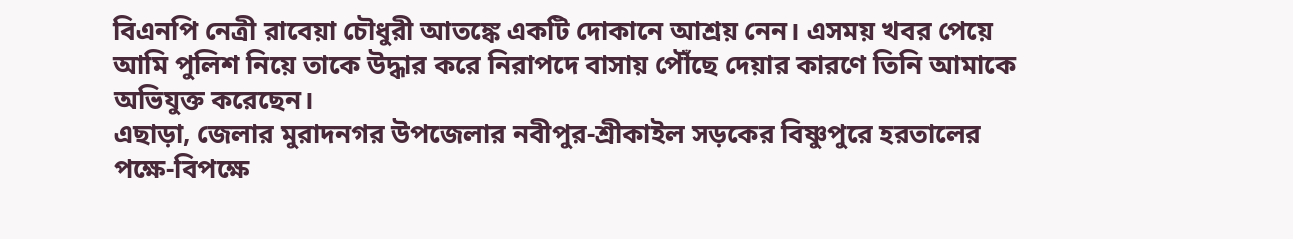বিএনপি নেত্রী রাবেয়া চৌধুরী আতঙ্কে একটি দোকানে আশ্রয় নেন। এসময় খবর পেয়ে আমি পুলিশ নিয়ে তাকে উদ্ধার করে নিরাপদে বাসায় পৌঁছে দেয়ার কারণে তিনি আমাকে অভিযুক্ত করেছেন।
এছাড়া, জেলার মুরাদনগর উপজেলার নবীপুর-শ্রীকাইল সড়কের বিষ্ণুপুরে হরতালের পক্ষে-বিপক্ষে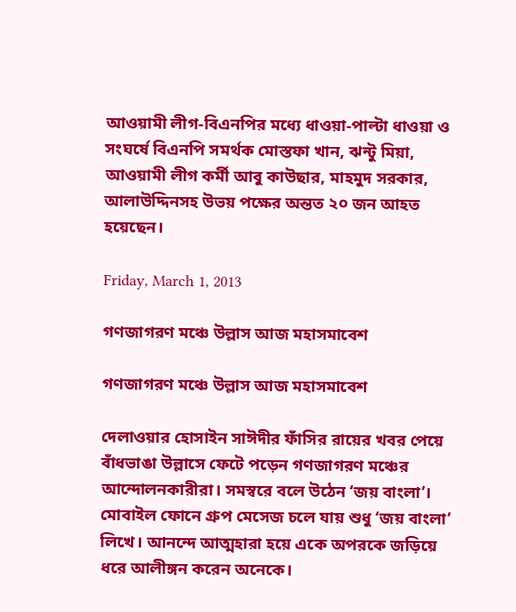আওয়ামী লীগ-বিএনপির মধ্যে ধাওয়া-পাল্টা ধাওয়া ও সংঘর্ষে বিএনপি সমর্থক মোস্তফা খান, ঝন্টু মিয়া, আওয়ামী লীগ কর্মী আবু কাউছার, মাহমুদ সরকার, আলাউদ্দিনসহ উভয় পক্ষের অন্তত ২০ জন আহত হয়েছেন।

Friday, March 1, 2013

গণজাগরণ মঞ্চে উল্লাস আজ মহাসমাবেশ

গণজাগরণ মঞ্চে উল্লাস আজ মহাসমাবেশ

দেলাওয়ার হোসাইন সাঈদীর ফাঁসির রায়ের খবর পেয়ে বাঁধভাঙা উল্লাসে ফেটে পড়েন গণজাগরণ মঞ্চের আন্দোলনকারীরা। সমস্বরে বলে উঠেন ‘জয় বাংলা’। মোবাইল ফোনে গ্রুপ মেসেজ চলে যায় শুধু ‘জয় বাংলা’ লিখে। আনন্দে আত্মহারা হয়ে একে অপরকে জড়িয়ে ধরে আলীঙ্গন করেন অনেকে।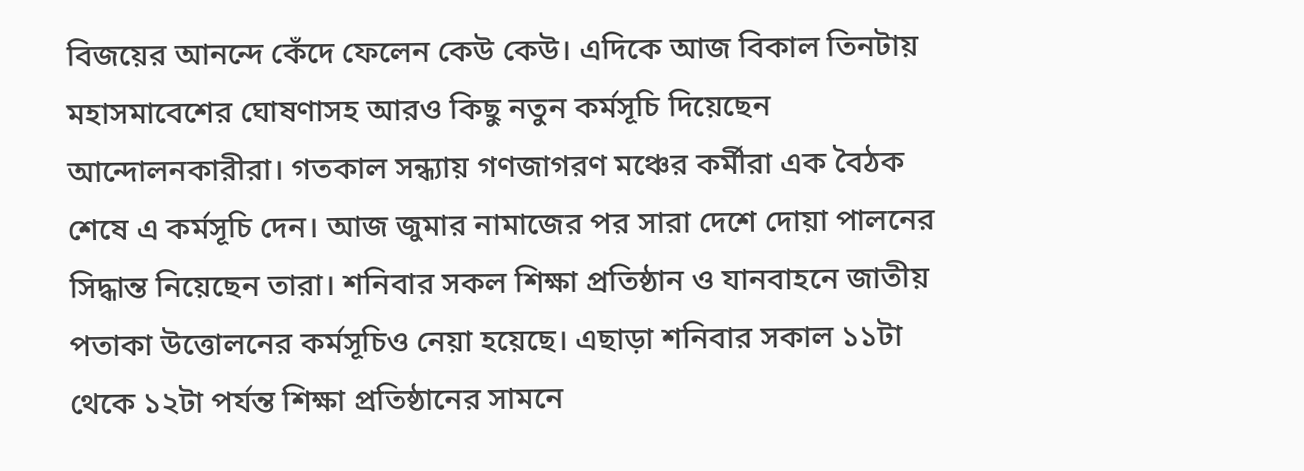বিজয়ের আনন্দে কেঁদে ফেলেন কেউ কেউ। এদিকে আজ বিকাল তিনটায় মহাসমাবেশের ঘোষণাসহ আরও কিছু নতুন কর্মসূচি দিয়েছেন আন্দোলনকারীরা। গতকাল সন্ধ্যায় গণজাগরণ মঞ্চের কর্মীরা এক বৈঠক শেষে এ কর্মসূচি দেন। আজ জুমার নামাজের পর সারা দেশে দোয়া পালনের সিদ্ধান্ত নিয়েছেন তারা। শনিবার সকল শিক্ষা প্রতিষ্ঠান ও যানবাহনে জাতীয় পতাকা উত্তোলনের কর্মসূচিও নেয়া হয়েছে। এছাড়া শনিবার সকাল ১১টা থেকে ১২টা পর্যন্ত শিক্ষা প্রতিষ্ঠানের সামনে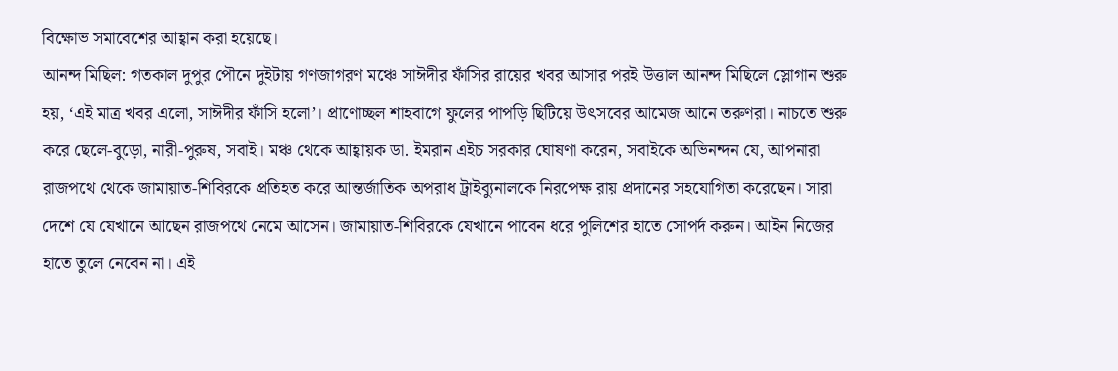বিক্ষোভ সমাবেশের আহ্বান করা হয়েছে।
আনন্দ মিছিল: গতকাল দুপুর পৌনে দুইটায় গণজাগরণ মঞ্চে সাঈদীর ফাঁসির রায়ের খবর আসার পরই উত্তাল আনন্দ মিছিলে স্লোগান শুরু হয়, ‘এই মাত্র খবর এলো, সাঈদীর ফাঁসি হলো’। প্রাণোচ্ছল শাহবাগে ফুলের পাপড়ি ছিটিয়ে উৎসবের আমেজ আনে তরুণরা। নাচতে শুরু করে ছেলে-বুড়ো, নারী-পুরুষ, সবাই। মঞ্চ থেকে আহ্বায়ক ডা. ইমরান এইচ সরকার ঘোষণা করেন, সবাইকে অভিনন্দন যে, আপনারা রাজপথে থেকে জামায়াত-শিবিরকে প্রতিহত করে আন্তর্জাতিক অপরাধ ট্রাইব্যুনালকে নিরপেক্ষ রায় প্রদানের সহযোগিতা করেছেন। সারা দেশে যে যেখানে আছেন রাজপথে নেমে আসেন। জামায়াত-শিবিরকে যেখানে পাবেন ধরে পুলিশের হাতে সোপর্দ করুন। আইন নিজের হাতে তুলে নেবেন না। এই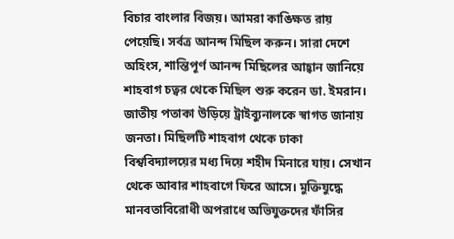বিচার বাংলার বিজয়। আমরা কাঙিক্ষত রায় পেয়েছি। সর্বত্র আনন্দ মিছিল করুন। সারা দেশে অহিংস, শান্তিপূর্ণ আনন্দ মিছিলের আহ্বান জানিয়ে শাহবাগ চত্বর থেকে মিছিল শুরু করেন ডা. ইমরান। জাতীয় পতাকা উড়িয়ে ট্রাইব্যুনালকে স্বাগত জানায় জনতা। মিছিলটি শাহবাগ থেকে ঢাকা বিশ্ববিদ্যালয়ের মধ্য দিয়ে শহীদ মিনারে যায়। সেখান থেকে আবার শাহবাগে ফিরে আসে। মুক্তিযুদ্ধে মানবতাবিরোধী অপরাধে অভিযুক্তদের ফাঁসির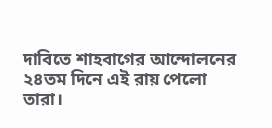দাবিতে শাহবাগের আন্দোলনের ২৪তম দিনে এই রায় পেলো তারা।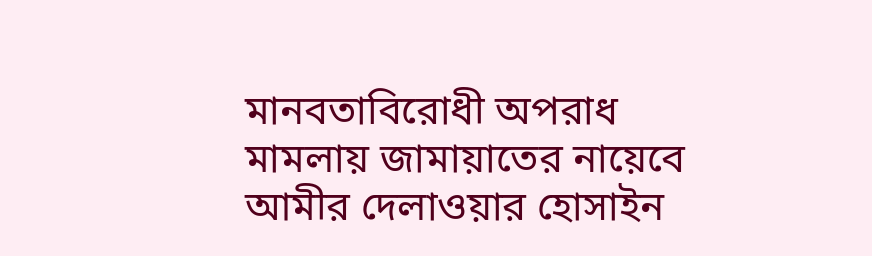মানবতাবিরোধী অপরাধ মামলায় জামায়াতের নায়েবে আমীর দেলাওয়ার হোসাইন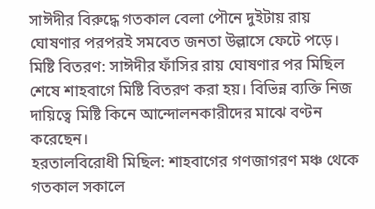সাঈদীর বিরুদ্ধে গতকাল বেলা পৌনে দুইটায় রায় ঘোষণার পরপরই সমবেত জনতা উল্লাসে ফেটে পড়ে।
মিষ্টি বিতরণ: সাঈদীর ফাঁসির রায় ঘোষণার পর মিছিল শেষে শাহবাগে মিষ্টি বিতরণ করা হয়। বিভিন্ন ব্যক্তি নিজ দায়িত্বে মিষ্টি কিনে আন্দোলনকারীদের মাঝে বণ্টন করেছেন।
হরতালবিরোধী মিছিল: শাহবাগের গণজাগরণ মঞ্চ থেকে গতকাল সকালে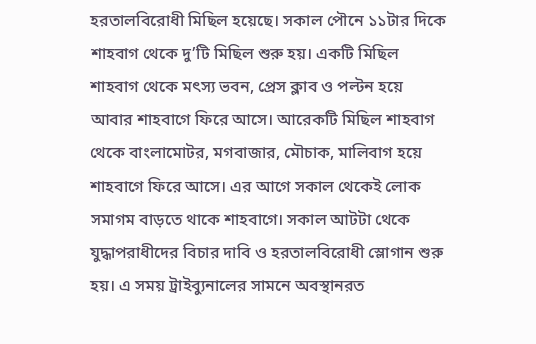হরতালবিরোধী মিছিল হয়েছে। সকাল পৌনে ১১টার দিকে শাহবাগ থেকে দু’টি মিছিল শুরু হয়। একটি মিছিল শাহবাগ থেকে মৎস্য ভবন, প্রেস ক্লাব ও পল্টন হয়ে আবার শাহবাগে ফিরে আসে। আরেকটি মিছিল শাহবাগ থেকে বাংলামোটর, মগবাজার, মৌচাক, মালিবাগ হয়ে শাহবাগে ফিরে আসে। এর আগে সকাল থেকেই লোক সমাগম বাড়তে থাকে শাহবাগে। সকাল আটটা থেকে যুদ্ধাপরাধীদের বিচার দাবি ও হরতালবিরোধী স্লোগান শুরু হয়। এ সময় ট্রাইব্যুনালের সামনে অবস্থানরত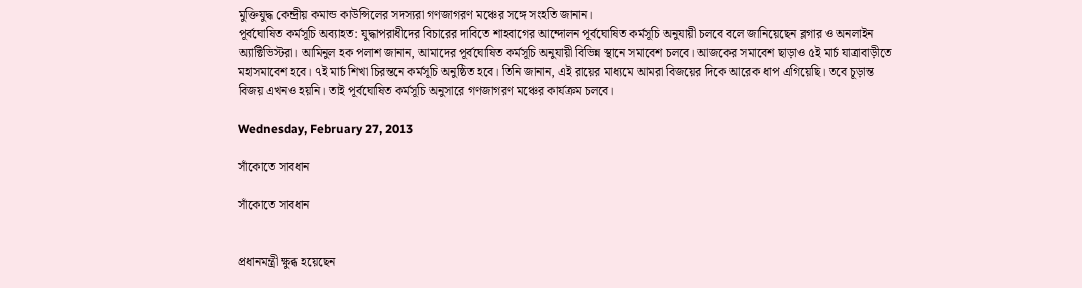মুক্তিযুদ্ধ কেন্দ্রীয় কমান্ড কাউন্সিলের সদস্যরা গণজাগরণ মঞ্চের সঙ্গে সংহতি জানান।
পূর্বঘোষিত কর্মসূচি অব্যাহত: যুদ্ধাপরাধীদের বিচারের দাবিতে শাহবাগের আন্দোলন পূর্বঘোষিত কর্মসূচি অনুযায়ী চলবে বলে জানিয়েছেন ব্লগার ও অনলাইন অ্যাক্টিভিস্টরা। আমিনুল হক পলাশ জানান, আমাদের পূর্বঘোষিত কর্মসূচি অনুযায়ী বিভিন্ন স্থানে সমাবেশ চলবে। আজকের সমাবেশ ছাড়াও ৫ই মার্চ যাত্রাবাড়ীতে মহাসমাবেশ হবে। ৭ই মার্চ শিখা চিরন্তনে কর্মসূচি অনুষ্ঠিত হবে। তিনি জানান, এই রায়ের মাধ্যমে আমরা বিজয়ের দিকে আরেক ধাপ এগিয়েছি। তবে চূড়ান্ত বিজয় এখনও হয়নি। তাই পূর্বঘোষিত কর্মসূচি অনুসারে গণজাগরণ মঞ্চের কার্যক্রম চলবে।

Wednesday, February 27, 2013

সাঁকোতে সাবধান

সাঁকোতে সাবধান


প্রধানমন্ত্রী ক্ষুব্ধ হয়েছেন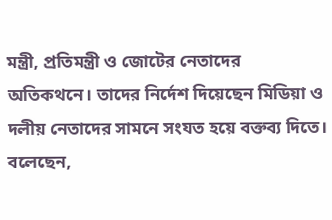মন্ত্রী, প্রতিমন্ত্রী ও জোটের নেতাদের অতিকথনে। তাদের নির্দেশ দিয়েছেন মিডিয়া ও দলীয় নেতাদের সামনে সংযত হয়ে বক্তব্য দিতে। বলেছেন,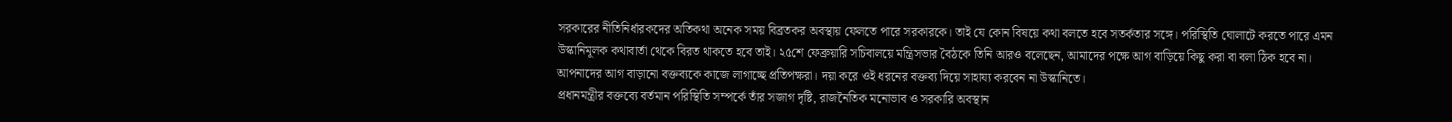সরকারের নীতিনির্ধারকদের অতিকথা অনেক সময় বিব্রতকর অবস্থায় ফেলতে পারে সরকারকে। তাই যে কোন বিষয়ে কথা বলতে হবে সতর্কতার সঙ্গে। পরিস্থিতি ঘোলাটে করতে পারে এমন উস্কানিমূলক কথাবার্তা থেকে বিরত থাকতে হবে তাই। ২৫শে ফেব্রুয়ারি সচিবালয়ে মন্ত্রিসভার বৈঠকে তিনি আরও বলেছেন, আমাদের পক্ষে আগ বাড়িয়ে কিছু করা বা বলা ঠিক হবে না। আপনাদের আগ বাড়ানো বক্তব্যকে কাজে লাগাচ্ছে প্রতিপক্ষরা। দয়া করে ওই ধরনের বক্তব্য দিয়ে সাহায্য করবেন না উস্কানিতে।
প্রধানমন্ত্রীর বক্তব্যে বর্তমান পরিস্থিতি সম্পর্কে তাঁর সজাগ দৃষ্টি, রাজনৈতিক মনোভাব ও সরকারি অবস্থান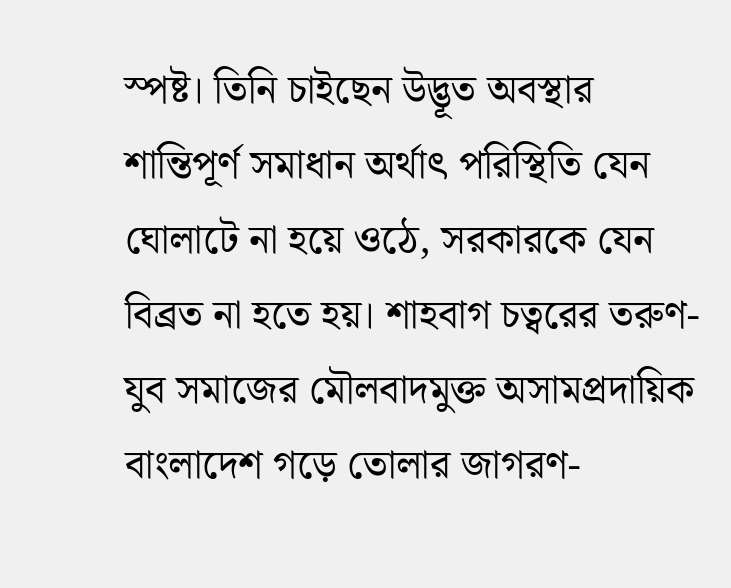স্পষ্ট। তিনি চাইছেন উদ্ভূত অবস্থার শান্তিপূর্ণ সমাধান অর্থাৎ পরিস্থিতি যেন ঘোলাটে না হয়ে ওঠে, সরকারকে যেন বিব্রত না হতে হয়। শাহবাগ চত্বরের তরুণ-যুব সমাজের মৌলবাদমুক্ত অসামপ্রদায়িক বাংলাদেশ গড়ে তোলার জাগরণ-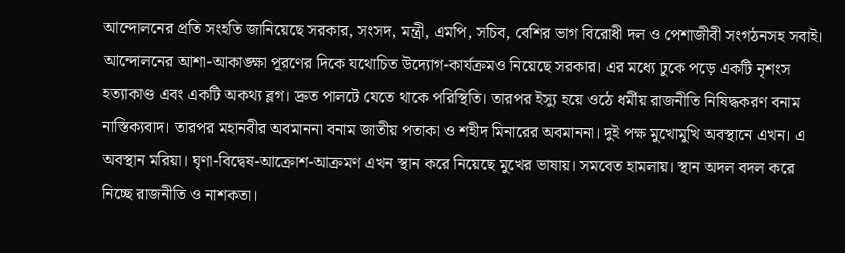আন্দোলনের প্রতি সংহতি জানিয়েছে সরকার, সংসদ, মন্ত্রী, এমপি, সচিব, বেশির ভাগ বিরোধী দল ও পেশাজীবী সংগঠনসহ সবাই। আন্দোলনের আশা-আকাঙ্ক্ষা পূরণের দিকে যথোচিত উদ্যোগ-কার্যক্রমও নিয়েছে সরকার। এর মধ্যে ঢুকে পড়ে একটি নৃশংস হত্যাকাণ্ড এবং একটি অকথ্য ব্লগ। দ্রুত পালটে যেতে থাকে পরিস্থিতি। তারপর ইস্যু হয়ে ওঠে ধর্মীয় রাজনীতি নিষিদ্ধকরণ বনাম নাস্তিক্যবাদ। তারপর মহানবীর অবমাননা বনাম জাতীয় পতাকা ও শহীদ মিনারের অবমাননা। দুই পক্ষ মুখোমুখি অবস্থানে এখন। এ অবস্থান মরিয়া। ঘৃণা-বিদ্বেষ-আক্রোশ-আক্রমণ এখন স্থান করে নিয়েছে মুখের ভাষায়। সমবেত হামলায়। স্থান অদল বদল করে নিচ্ছে রাজনীতি ও নাশকতা।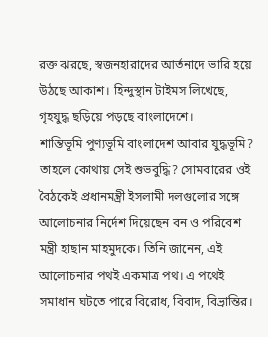রক্ত ঝরছে, স্বজনহারাদের আর্তনাদে ভারি হয়ে উঠছে আকাশ। হিন্দুস্থান টাইমস লিখেছে, গৃহযুদ্ধ ছড়িয়ে পড়ছে বাংলাদেশে।
শান্তিভূমি পুণ্যভূমি বাংলাদেশ আবার যুদ্ধভূমি? তাহলে কোথায় সেই শুভবুদ্ধি? সোমবারের ওই বৈঠকেই প্রধানমন্ত্রী ইসলামী দলগুলোর সঙ্গে আলোচনার নির্দেশ দিয়েছেন বন ও পরিবেশ মন্ত্রী হাছান মাহমুদকে। তিনি জানেন, এই আলোচনার পথই একমাত্র পথ। এ পথেই সমাধান ঘটতে পারে বিরোধ, বিবাদ, বিভ্রান্তির।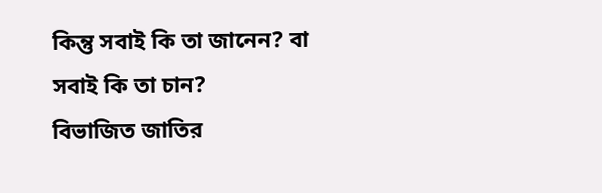কিন্তু সবাই কি তা জানেন? বা সবাই কি তা চান?
বিভাজিত জাতির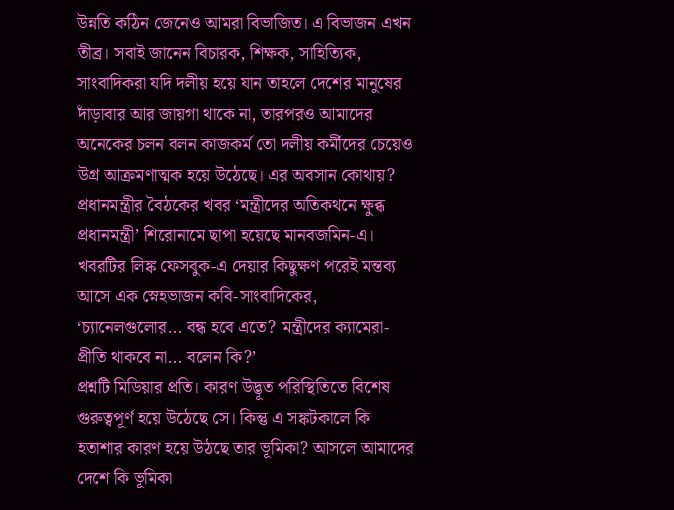উন্নতি কঠিন জেনেও আমরা বিভাজিত। এ বিভাজন এখন তীব্র। সবাই জানেন বিচারক, শিক্ষক, সাহিত্যিক, সাংবাদিকরা যদি দলীয় হয়ে যান তাহলে দেশের মানুষের দাঁড়াবার আর জায়গা থাকে না, তারপরও আমাদের অনেকের চলন বলন কাজকর্ম তো দলীয় কর্মীদের চেয়েও উগ্র আক্রমণাত্মক হয়ে উঠেছে। এর অবসান কোথায়?
প্রধানমন্ত্রীর বৈঠকের খবর ‘মন্ত্রীদের অতিকথনে ক্ষুব্ধ প্রধানমন্ত্রী’ শিরোনামে ছাপা হয়েছে মানবজমিন-এ। খবরটির লিঙ্ক ফেসবুক-এ দেয়ার কিছুক্ষণ পরেই মন্তব্য আসে এক স্নেহভাজন কবি-সাংবাদিকের, ‘চ্যানেলগুলোর... বন্ধ হবে এতে? মন্ত্রীদের ক্যামেরা-প্রীতি থাকবে না... বলেন কি?’
প্রশ্নটি মিডিয়ার প্রতি। কারণ উদ্ভূত পরিস্থিতিতে বিশেষ গুরুত্বপূর্ণ হয়ে উঠেছে সে। কিন্তু এ সঙ্কটকালে কি হতাশার কারণ হয়ে উঠছে তার ভূমিকা? আসলে আমাদের দেশে কি ভূমিকা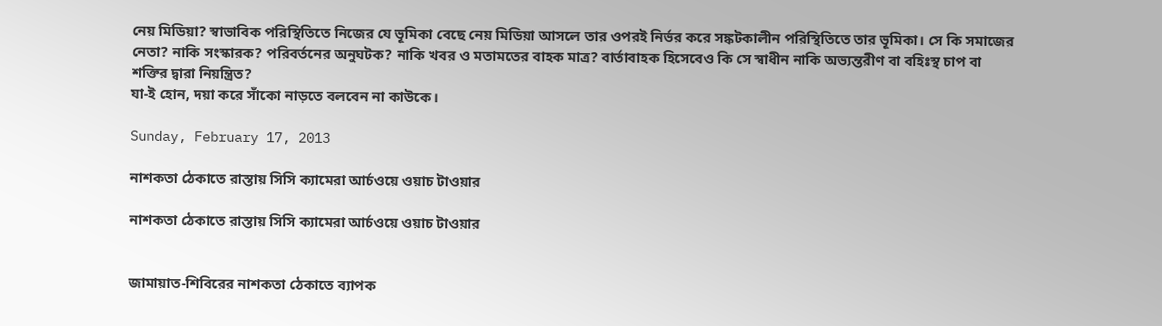নেয় মিডিয়া? স্বাভাবিক পরিস্থিতিতে নিজের যে ভূমিকা বেছে নেয় মিডিয়া আসলে তার ওপরই নির্ভর করে সঙ্কটকালীন পরিস্থিতিতে তার ভূমিকা। সে কি সমাজের নেতা? নাকি সংস্কারক? পরিবর্তনের অনুঘটক? নাকি খবর ও মতামতের বাহক মাত্র? বার্তাবাহক হিসেবেও কি সে স্বাধীন নাকি অভ্যন্তরীণ বা বহিঃস্থ চাপ বা শক্তির দ্বারা নিয়ন্ত্রিত?
যা-ই হোন, দয়া করে সাঁকো নাড়তে বলবেন না কাউকে।

Sunday, February 17, 2013

নাশকতা ঠেকাতে রাস্তায় সিসি ক্যামেরা আর্চওয়ে ওয়াচ টাওয়ার

নাশকতা ঠেকাতে রাস্তায় সিসি ক্যামেরা আর্চওয়ে ওয়াচ টাওয়ার


জামায়াত-শিবিরের নাশকতা ঠেকাতে ব্যাপক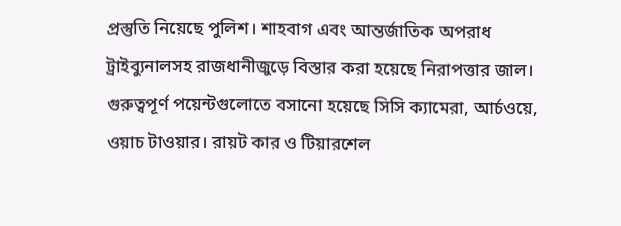প্রস্তুতি নিয়েছে পুলিশ। শাহবাগ এবং আন্তর্জাতিক অপরাধ ট্রাইব্যুনালসহ রাজধানীজুড়ে বিস্তার করা হয়েছে নিরাপত্তার জাল। গুরুত্বপূর্ণ পয়েন্টগুলোতে বসানো হয়েছে সিসি ক্যামেরা, আর্চওয়ে, ওয়াচ টাওয়ার। রায়ট কার ও টিয়ারশেল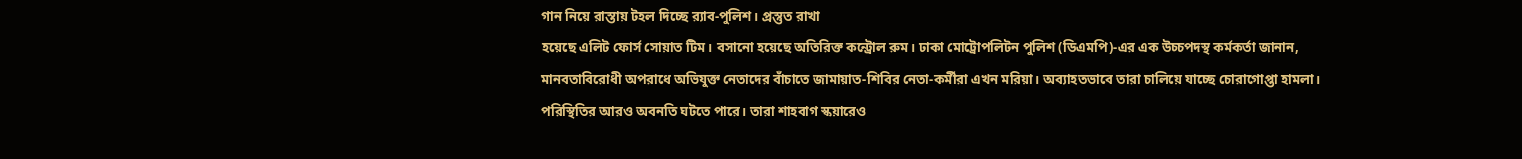গান নিয়ে রাস্তায় টহল দিচ্ছে র‌্যাব-পুলিশ। প্রস্তুত রাখা
হয়েছে এলিট ফোর্স সোয়াত টিম। বসানো হয়েছে অতিরিক্ত কন্ট্রোল রুম। ঢাকা মোট্রোপলিটন পুলিশ (ডিএমপি)-এর এক উচ্চপদস্থ কর্মকর্তা জানান, মানবতাবিরোধী অপরাধে অভিযুক্ত নেতাদের বাঁচাতে জামায়াত-শিবির নেতা-কর্মীরা এখন মরিয়া। অব্যাহতভাবে তারা চালিয়ে যাচ্ছে চোরাগোপ্তা হামলা। পরিস্থিতির আরও অবনতি ঘটতে পারে। তারা শাহবাগ স্কয়ারেও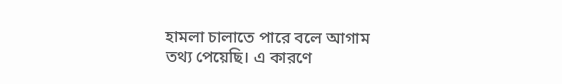হামলা চালাতে পারে বলে আগাম তথ্য পেয়েছি। এ কারণে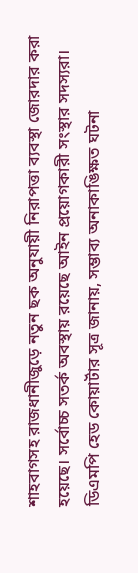শাহবাগসহ রাজধানীজুড়ে নতুন ছক অনুযায়ী নিরাপত্তা ব্যবস্থা জোরদার করা হয়েছে। সর্বোচ্চ সতর্ক অবস্থায় রয়েছে আইন প্রয়োগকারী সংস্থার সদস্যরা।
ডিএমপি হেড কোয়ার্টার সূত্র জানায়, সম্ভাব্য অনাকাঙিক্ষত ঘটনা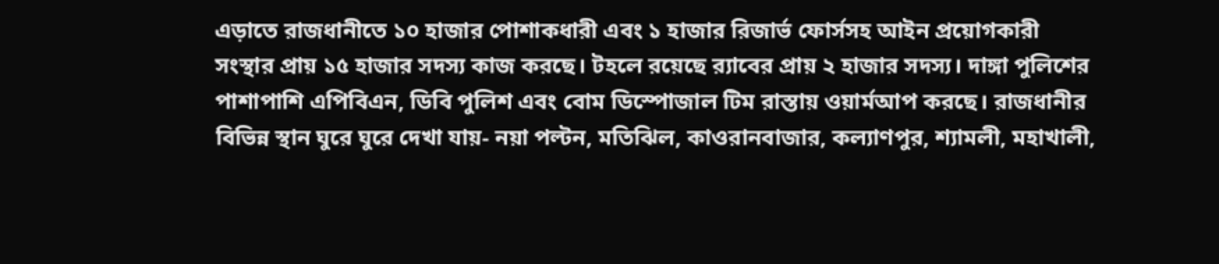এড়াতে রাজধানীতে ১০ হাজার পোশাকধারী এবং ১ হাজার রিজার্ভ ফোর্সসহ আইন প্রয়োগকারী সংস্থার প্রায় ১৫ হাজার সদস্য কাজ করছে। টহলে রয়েছে র‌্যাবের প্রায় ২ হাজার সদস্য। দাঙ্গা পুলিশের পাশাপাশি এপিবিএন, ডিবি পুলিশ এবং বোম ডিস্পোজাল টিম রাস্তায় ওয়ার্মআপ করছে। রাজধানীর বিভিন্ন স্থান ঘুরে ঘুরে দেখা যায়- নয়া পল্টন, মতিঝিল, কাওরানবাজার, কল্যাণপুর, শ্যামলী, মহাখালী,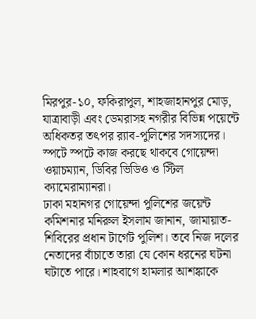মিরপুর-১০, ফকিরাপুল, শাহজাহানপুর মোড়, যাত্রাবাড়ী এবং ডেমরাসহ নগরীর বিভিন্ন পয়েন্টে অধিকতর তৎপর র‌্যাব-পুলিশের সদস্যদের। স্পটে স্পটে কাজ করছে থাকবে গোয়েন্দা ওয়াচম্যান, ডিবির ভিডিও ও স্টিল ক্যামেরাম্যানরা।
ঢাকা মহানগর গোয়েন্দা পুলিশের জয়েন্ট কমিশনার মনিরুল ইসলাম জানান, জামায়াত-শিবিরের প্রধান টার্গেট পুলিশ। তবে নিজ দলের নেতাদের বাঁচাতে তারা যে কোন ধরনের ঘটনা ঘটাতে পারে। শাহবাগে হামলার আশঙ্কাকে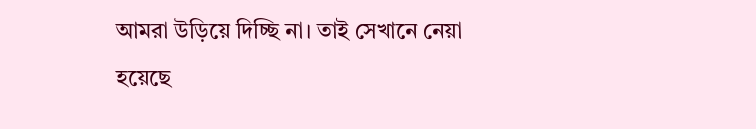আমরা উড়িয়ে দিচ্ছি না। তাই সেখানে নেয়া হয়েছে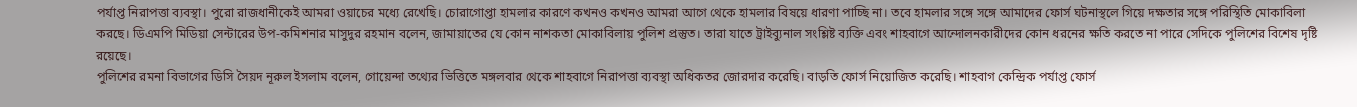পর্যাপ্ত নিরাপত্তা ব্যবস্থা। পুরো রাজধানীকেই আমরা ওয়াচের মধ্যে রেখেছি। চোরাগোপ্তা হামলার কারণে কখনও কখনও আমরা আগে থেকে হামলার বিষয়ে ধারণা পাচ্ছি না। তবে হামলার সঙ্গে সঙ্গে আমাদের ফোর্স ঘটনাস্থলে গিয়ে দক্ষতার সঙ্গে পরিস্থিতি মোকাবিলা করছে। ডিএমপি মিডিয়া সেন্টারের উপ-কমিশনার মাসুদুর রহমান বলেন, জামায়াতের যে কোন নাশকতা মোকাবিলায় পুলিশ প্রস্তুত। তারা যাতে ট্রাইব্যুনাল সংশ্লিষ্ট ব্যক্তি এবং শাহবাগে আন্দোলনকারীদের কোন ধরনের ক্ষতি করতে না পারে সেদিকে পুলিশের বিশেষ দৃষ্টি রয়েছে।
পুলিশের রমনা বিভাগের ডিসি সৈয়দ নূরুল ইসলাম বলেন, গোয়েন্দা তথ্যের ভিত্তিতে মঙ্গলবার থেকে শাহবাগে নিরাপত্তা ব্যবস্থা অধিকতর জোরদার করেছি। বাড়তি ফোর্স নিয়োজিত করেছি। শাহবাগ কেন্দ্রিক পর্যাপ্ত ফোর্স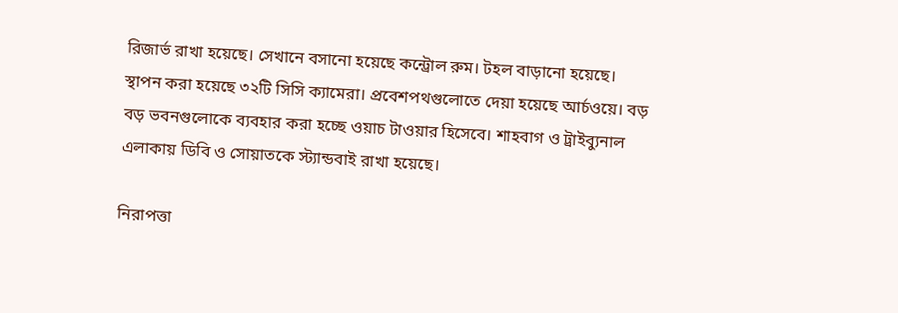রিজার্ভ রাখা হয়েছে। সেখানে বসানো হয়েছে কন্ট্রোল রুম। টহল বাড়ানো হয়েছে। স্থাপন করা হয়েছে ৩২টি সিসি ক্যামেরা। প্রবেশপথগুলোতে দেয়া হয়েছে আর্চওয়ে। বড় বড় ভবনগুলোকে ব্যবহার করা হচ্ছে ওয়াচ টাওয়ার হিসেবে। শাহবাগ ও ট্রাইব্যুনাল এলাকায় ডিবি ও সোয়াতকে স্ট্যান্ডবাই রাখা হয়েছে।

নিরাপত্তা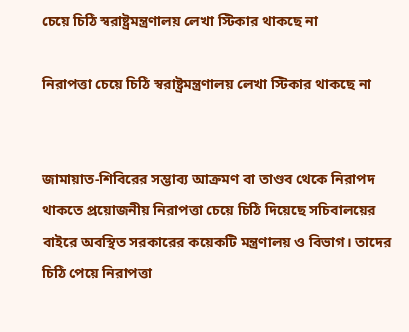চেয়ে চিঠি স্বরাষ্ট্রমন্ত্রণালয় লেখা স্টিকার থাকছে না

নিরাপত্তা চেয়ে চিঠি স্বরাষ্ট্রমন্ত্রণালয় লেখা স্টিকার থাকছে না


জামায়াত-শিবিরের সম্ভাব্য আক্রমণ বা তাণ্ডব থেকে নিরাপদ থাকতে প্রয়োজনীয় নিরাপত্তা চেয়ে চিঠি দিয়েছে সচিবালয়ের বাইরে অবস্থিত সরকারের কয়েকটি মন্ত্রণালয় ও বিভাগ। তাদের চিঠি পেয়ে নিরাপত্তা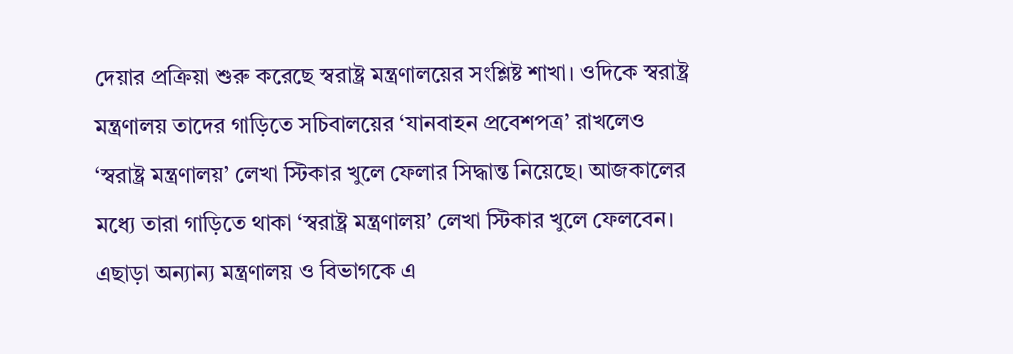দেয়ার প্রক্রিয়া শুরু করেছে স্বরাষ্ট্র মন্ত্রণালয়ের সংশ্লিষ্ট শাখা। ওদিকে স্বরাষ্ট্র মন্ত্রণালয় তাদের গাড়িতে সচিবালয়ের ‘যানবাহন প্রবেশপত্র’ রাখলেও ‘স্বরাষ্ট্র মন্ত্রণালয়’ লেখা স্টিকার খুলে ফেলার সিদ্ধান্ত নিয়েছে। আজকালের মধ্যে তারা গাড়িতে থাকা ‘স্বরাষ্ট্র মন্ত্রণালয়’ লেখা স্টিকার খুলে ফেলবেন। এছাড়া অন্যান্য মন্ত্রণালয় ও বিভাগকে এ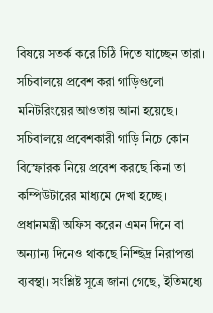বিষয়ে সতর্ক করে চিঠি দিতে যাচ্ছেন তারা। সচিবালয়ে প্রবেশ করা গাড়িগুলো মনিটরিংয়ের আওতায় আনা হয়েছে। সচিবালয়ে প্রবেশকারী গাড়ি নিচে কোন বিস্ফোরক নিয়ে প্রবেশ করছে কিনা তা কম্পিউটারের মাধ্যমে দেখা হচ্ছে। প্রধানমন্ত্রী অফিস করেন এমন দিনে বা অন্যান্য দিনেও থাকছে নিশ্ছিদ্র নিরাপত্তা ব্যবস্থা। সংশ্লিষ্ট সূত্রে জানা গেছে, ইতিমধ্যে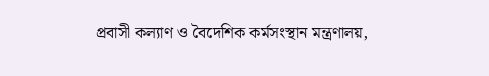প্রবাসী কল্যাণ ও বৈদেশিক কর্মসংস্থান মন্ত্রণালয়,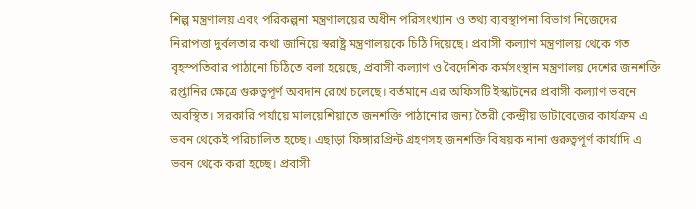শিল্প মন্ত্রণালয় এবং পরিকল্পনা মন্ত্রণালয়ের অধীন পরিসংখ্যান ও তথ্য ব্যবস্থাপনা বিভাগ নিজেদের নিরাপত্তা দুর্বলতার কথা জানিয়ে স্বরাষ্ট্র মন্ত্রণালয়কে চিঠি দিয়েছে। প্রবাসী কল্যাণ মন্ত্রণালয় থেকে গত বৃহস্পতিবার পাঠানো চিঠিতে বলা হয়েছে, প্রবাসী কল্যাণ ও বৈদেশিক কর্মসংস্থান মন্ত্রণালয় দেশের জনশক্তি রপ্তানির ক্ষেত্রে গুরুত্বপূর্ণ অবদান রেখে চলেছে। বর্তমানে এর অফিসটি ইস্কাটনের প্রবাসী কল্যাণ ভবনে অবস্থিত। সরকারি পর্যায়ে মালয়েশিয়াতে জনশক্তি পাঠানোর জন্য তৈরী কেন্দ্রীয় ডাটাবেজের কার্যক্রম এ ভবন থেকেই পরিচালিত হচ্ছে। এছাড়া ফিঙ্গারপ্রিন্ট গ্রহণসহ জনশক্তি বিষয়ক নানা গুরুত্বপূর্ণ কার্যাদি এ ভবন থেকে করা হচ্ছে। প্রবাসী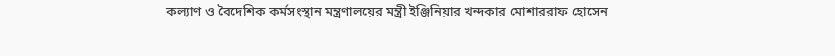কল্যাণ ও বৈদেশিক কর্মসংস্থান মন্ত্রণালয়ের মন্ত্রী ইঞ্জিনিয়ার খন্দকার মোশাররাফ হোসেন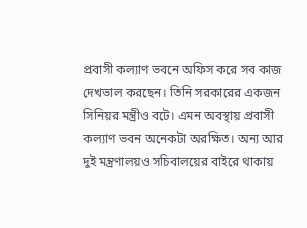প্রবাসী কল্যাণ ভবনে অফিস করে সব কাজ দেখভাল করছেন। তিনি সরকারের একজন সিনিয়র মন্ত্রীও বটে। এমন অবস্থায় প্রবাসী কল্যাণ ভবন অনেকটা অরক্ষিত। অন্য আর দুই মন্ত্রণালয়ও সচিবালয়ের বাইরে থাকায়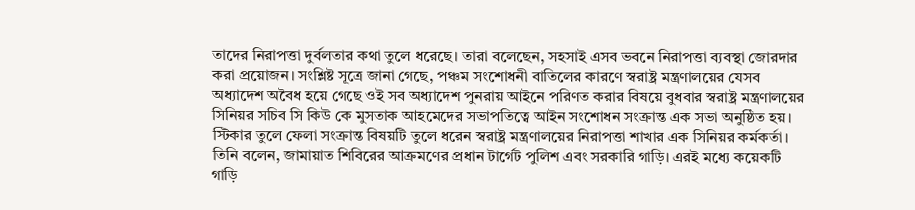তাদের নিরাপত্তা দুর্বলতার কথা তুলে ধরেছে। তারা বলেছেন, সহসাই এসব ভবনে নিরাপত্তা ব্যবস্থা জোরদার করা প্রয়োজন। সংশ্লিষ্ট সূত্রে জানা গেছে, পঞ্চম সংশোধনী বাতিলের কারণে স্বরাষ্ট্র মন্ত্রণালয়ের যেসব অধ্যাদেশ অবৈধ হয়ে গেছে ওই সব অধ্যাদেশ পুনরায় আইনে পরিণত করার বিষয়ে বুধবার স্বরাষ্ট্র মন্ত্রণালয়ের সিনিয়র সচিব সি কিউ কে মুসতাক আহমেদের সভাপতিত্বে আইন সংশোধন সংক্রান্ত এক সভা অনুষ্ঠিত হয়। স্টিকার তুলে ফেলা সংক্রান্ত বিষয়টি তুলে ধরেন স্বরাষ্ট্র মন্ত্রণালয়ের নিরাপত্তা শাখার এক সিনিয়র কর্মকর্তা। তিনি বলেন, জামায়াত শিবিরের আক্রমণের প্রধান টার্গেট পুলিশ এবং সরকারি গাড়ি। এরই মধ্যে কয়েকটি গাড়ি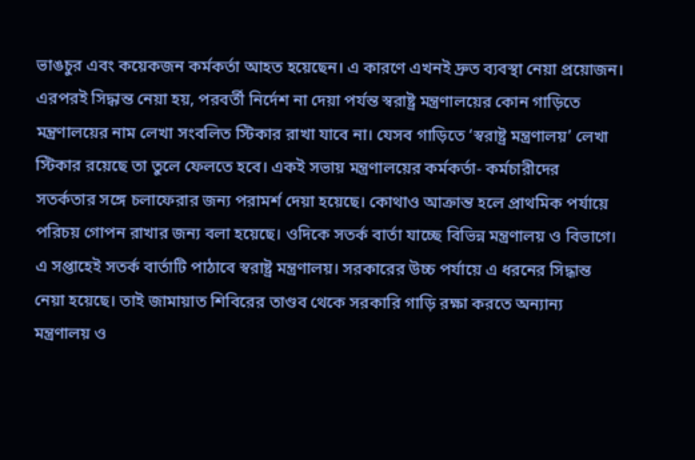ভাঙচুর এবং কয়েকজন কর্মকর্তা আহত হয়েছেন। এ কারণে এখনই দ্রুত ব্যবস্থা নেয়া প্রয়োজন। এরপরই সিদ্ধান্ত নেয়া হয়, পরবর্তী নির্দেশ না দেয়া পর্যন্ত স্বরাষ্ট্র মন্ত্রণালয়ের কোন গাড়িতে মন্ত্রণালয়ের নাম লেখা সংবলিত স্টিকার রাখা যাবে না। যেসব গাড়িতে ‘স্বরাষ্ট্র মন্ত্রণালয়’ লেখা স্টিকার রয়েছে তা তুলে ফেলতে হবে। একই সভায় মন্ত্রণালয়ের কর্মকর্তা- কর্মচারীদের সতর্কতার সঙ্গে চলাফেরার জন্য পরামর্শ দেয়া হয়েছে। কোথাও আক্রান্ত হলে প্রাথমিক পর্যায়ে পরিচয় গোপন রাখার জন্য বলা হয়েছে। ওদিকে সতর্ক বার্তা যাচ্ছে বিভিন্ন মন্ত্রণালয় ও বিভাগে। এ সপ্তাহেই সতর্ক বার্তাটি পাঠাবে স্বরাষ্ট্র মন্ত্রণালয়। সরকারের উচ্চ পর্যায়ে এ ধরনের সিদ্ধান্ত নেয়া হয়েছে। তাই জামায়াত শিবিরের তাণ্ডব থেকে সরকারি গাড়ি রক্ষা করতে অন্যান্য মন্ত্রণালয় ও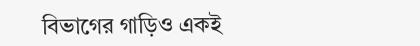বিভাগের গাড়িও একই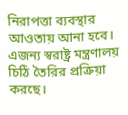নিরাপত্তা ব্যবস্থার আওতায় আনা হবে। এজন্য স্বরাষ্ট্র মন্ত্রণালয় চিঠি তৈরির প্রক্রিয়া করছে।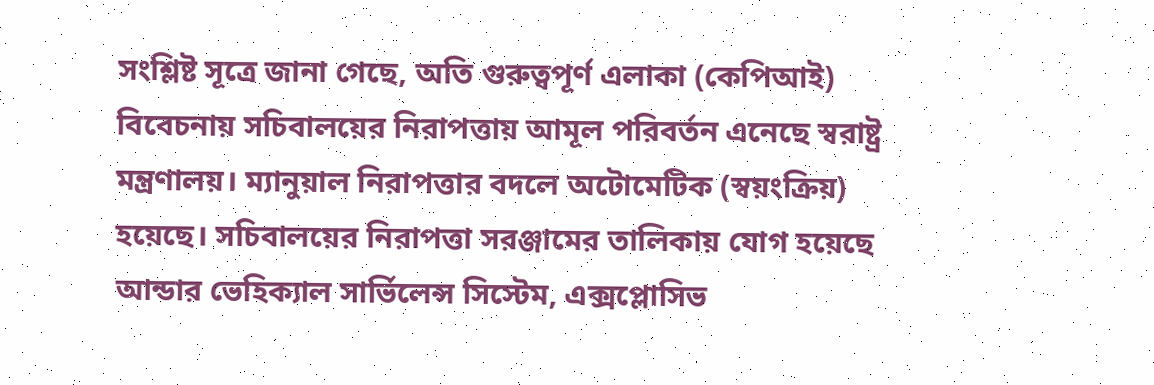সংশ্লিষ্ট সূত্রে জানা গেছে, অতি গুরুত্বপূর্ণ এলাকা (কেপিআই) বিবেচনায় সচিবালয়ের নিরাপত্তায় আমূল পরিবর্তন এনেছে স্বরাষ্ট্র মন্ত্রণালয়। ম্যানুয়াল নিরাপত্তার বদলে অটোমেটিক (স্বয়ংক্রিয়) হয়েছে। সচিবালয়ের নিরাপত্তা সরঞ্জামের তালিকায় যোগ হয়েছে আন্ডার ভেহিক্যাল সার্ভিলেন্স সিস্টেম, এক্সপ্লোসিভ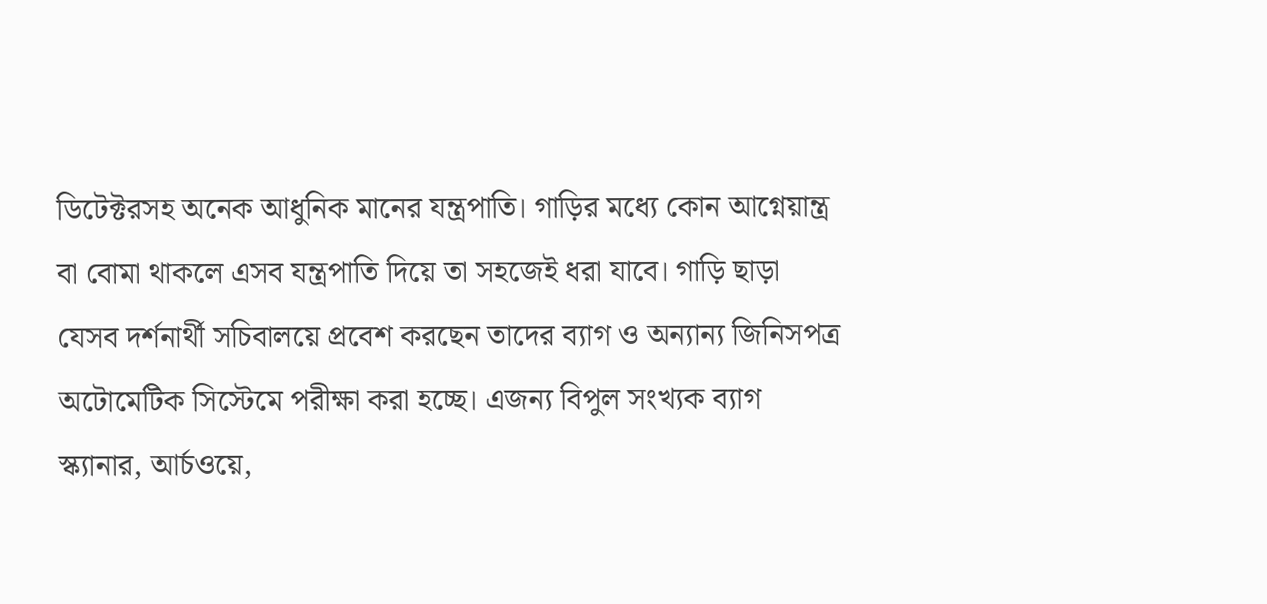ডিটেক্টরসহ অনেক আধুনিক মানের যন্ত্রপাতি। গাড়ির মধ্যে কোন আগ্নেয়ান্ত্র বা বোমা থাকলে এসব যন্ত্রপাতি দিয়ে তা সহজেই ধরা যাবে। গাড়ি ছাড়া যেসব দর্শনার্থী সচিবালয়ে প্রবেশ করছেন তাদের ব্যাগ ও অন্যান্য জিনিসপত্র অটোমেটিক সিস্টেমে পরীক্ষা করা হচ্ছে। এজন্য বিপুল সংখ্যক ব্যাগ স্ক্যানার, আর্চওয়ে,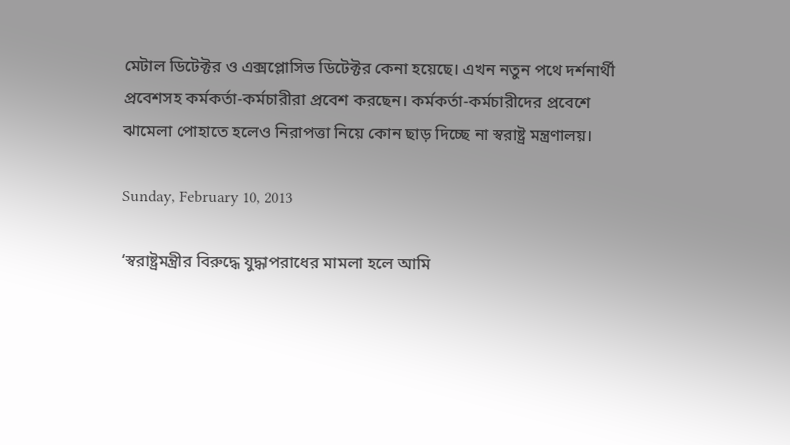মেটাল ডিটেক্টর ও এক্সপ্লোসিভ ডিটেক্টর কেনা হয়েছে। এখন নতুন পথে দর্শনার্থী প্রবেশসহ কর্মকর্তা-কর্মচারীরা প্রবেশ করছেন। কর্মকর্তা-কর্মচারীদের প্রবেশে ঝামেলা পোহাতে হলেও নিরাপত্তা নিয়ে কোন ছাড় দিচ্ছে না স্বরাষ্ট্র মন্ত্রণালয়।

Sunday, February 10, 2013

‘স্বরাষ্ট্রমন্ত্রীর বিরুদ্ধে যুদ্ধাপরাধের মামলা হলে আমি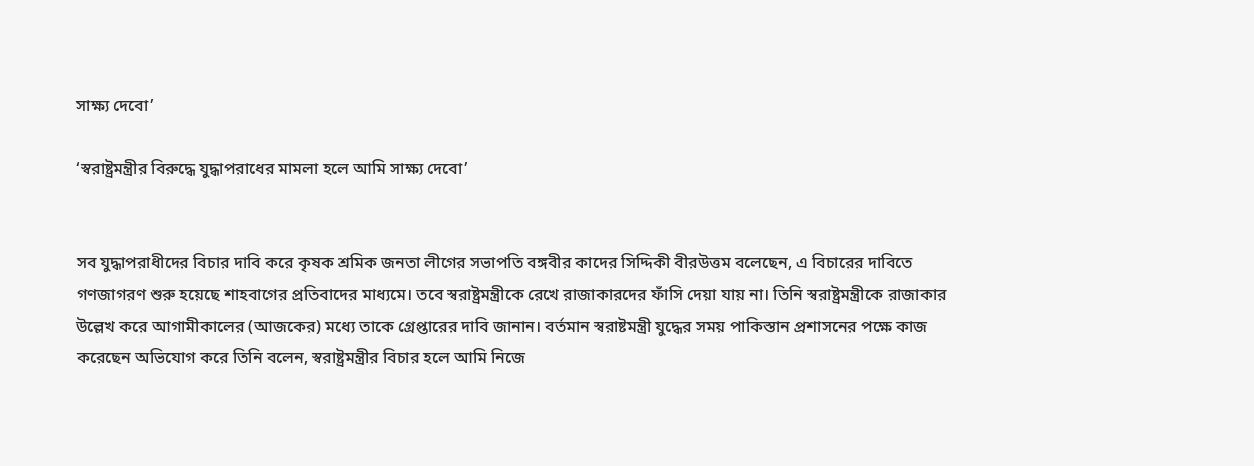সাক্ষ্য দেবো’

‘স্বরাষ্ট্রমন্ত্রীর বিরুদ্ধে যুদ্ধাপরাধের মামলা হলে আমি সাক্ষ্য দেবো’


সব যুদ্ধাপরাধীদের বিচার দাবি করে কৃষক শ্রমিক জনতা লীগের সভাপতি বঙ্গবীর কাদের সিদ্দিকী বীরউত্তম বলেছেন, এ বিচারের দাবিতে গণজাগরণ শুরু হয়েছে শাহবাগের প্রতিবাদের মাধ্যমে। তবে স্বরাষ্ট্রমন্ত্রীকে রেখে রাজাকারদের ফাঁসি দেয়া যায় না। তিনি স্বরাষ্ট্রমন্ত্রীকে রাজাকার উল্লেখ করে আগামীকালের (আজকের) মধ্যে তাকে গ্রেপ্তারের দাবি জানান। বর্তমান স্বরাষ্টমন্ত্রী যুদ্ধের সময় পাকিস্তান প্রশাসনের পক্ষে কাজ করেছেন অভিযোগ করে তিনি বলেন, স্বরাষ্ট্রমন্ত্রীর বিচার হলে আমি নিজে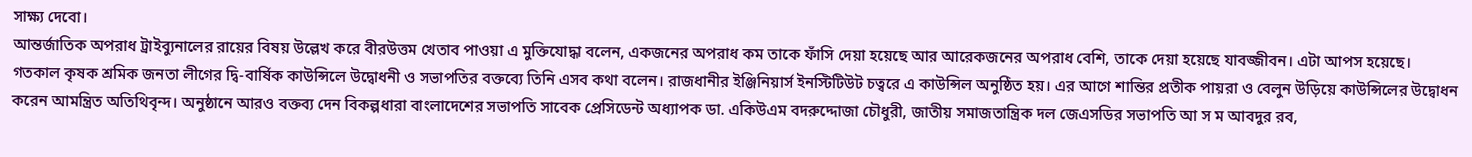সাক্ষ্য দেবো।
আন্তর্জাতিক অপরাধ ট্রাইব্যুনালের রায়ের বিষয় উল্লেখ করে বীরউত্তম খেতাব পাওয়া এ মুক্তিযোদ্ধা বলেন, একজনের অপরাধ কম তাকে ফাঁসি দেয়া হয়েছে আর আরেকজনের অপরাধ বেশি, তাকে দেয়া হয়েছে যাবজ্জীবন। এটা আপস হয়েছে।
গতকাল কৃষক শ্রমিক জনতা লীগের দ্বি-বার্ষিক কাউন্সিলে উদ্বোধনী ও সভাপতির বক্তব্যে তিনি এসব কথা বলেন। রাজধানীর ইঞ্জিনিয়ার্স ইনস্টিটিউট চত্বরে এ কাউন্সিল অনুষ্ঠিত হয়। এর আগে শান্তির প্রতীক পায়রা ও বেলুন উড়িয়ে কাউন্সিলের উদ্বোধন করেন আমন্ত্রিত অতিথিবৃন্দ। অনুষ্ঠানে আরও বক্তব্য দেন বিকল্পধারা বাংলাদেশের সভাপতি সাবেক প্রেসিডেন্ট অধ্যাপক ডা. একিউএম বদরুদ্দোজা চৌধুরী, জাতীয় সমাজতান্ত্রিক দল জেএসডির সভাপতি আ স ম আবদুর রব,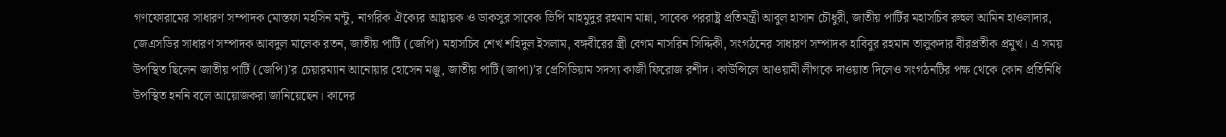গণফোরামের সাধারণ সম্পাদক মোস্তফা মহসিন মন্টু, নাগরিক ঐক্যের আহ্বায়ক ও ডাকসুর সাবেক ভিপি মাহমুদুর রহমান মান্না, সাবেক পররাষ্ট্র প্রতিমন্ত্রী আবুল হাসান চৌধুরী, জাতীয় পার্টির মহাসচিব রুহুল আমিন হাওলাদার, জেএসডির সাধারণ সম্পাদক আবদুল মালেক রতন, জাতীয় পার্টি (জেপি) মহাসচিব শেখ শহিদুল ইসলাম, বঙ্গবীরের স্ত্রী বেগম নাসরিন সিদ্দিকী, সংগঠনের সাধারণ সম্পাদক হাবিবুর রহমান তালুকদার বীরপ্রতীক প্রমুখ। এ সময় উপস্থিত ছিলেন জাতীয় পার্টি (জেপি)’র চেয়ারম্যান আনোয়ার হোসেন মঞ্জু, জাতীয় পার্টি (জাপা)’র প্রেসিডিয়াম সদস্য কাজী ফিরোজ রশীদ। কাউন্সিলে আওয়ামী লীগকে দাওয়াত দিলেও সংগঠনটির পক্ষ থেকে কোন প্রতিনিধি উপস্থিত হননি বলে আয়োজকরা জানিয়েছেন। কাদের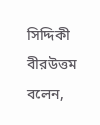সিদ্দিকী বীরউত্তম বলেন,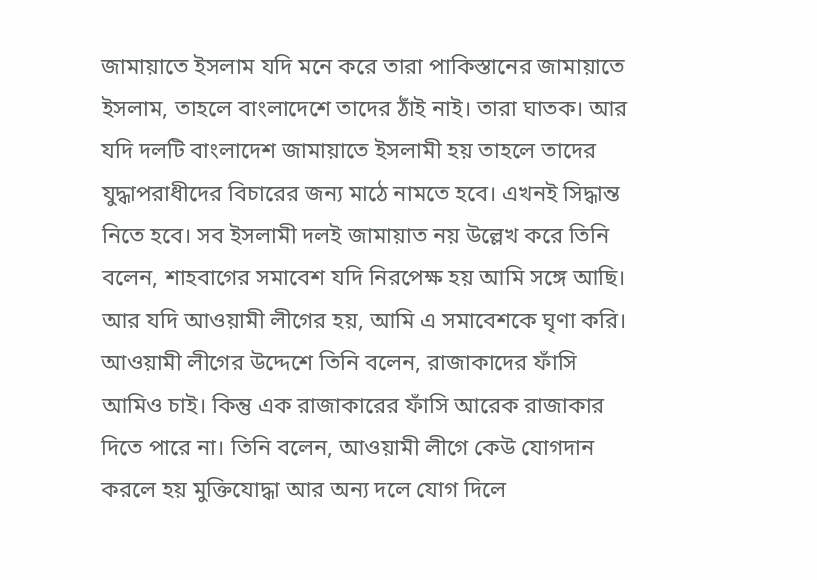জামায়াতে ইসলাম যদি মনে করে তারা পাকিস্তানের জামায়াতে ইসলাম, তাহলে বাংলাদেশে তাদের ঠাঁই নাই। তারা ঘাতক। আর যদি দলটি বাংলাদেশ জামায়াতে ইসলামী হয় তাহলে তাদের যুদ্ধাপরাধীদের বিচারের জন্য মাঠে নামতে হবে। এখনই সিদ্ধান্ত নিতে হবে। সব ইসলামী দলই জামায়াত নয় উল্লেখ করে তিনি বলেন, শাহবাগের সমাবেশ যদি নিরপেক্ষ হয় আমি সঙ্গে আছি। আর যদি আওয়ামী লীগের হয়, আমি এ সমাবেশকে ঘৃণা করি। আওয়ামী লীগের উদ্দেশে তিনি বলেন, রাজাকাদের ফাঁসি আমিও চাই। কিন্তু এক রাজাকারের ফাঁসি আরেক রাজাকার দিতে পারে না। তিনি বলেন, আওয়ামী লীগে কেউ যোগদান করলে হয় মুক্তিযোদ্ধা আর অন্য দলে যোগ দিলে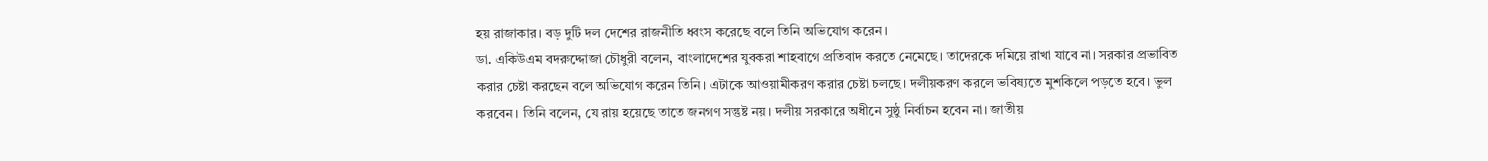হয় রাজাকার। বড় দুটি দল দেশের রাজনীতি ধ্বংস করেছে বলে তিনি অভিযোগ করেন।
ডা. একিউএম বদরুদ্দোজা চৌধুরী বলেন, বাংলাদেশের যুবকরা শাহবাগে প্রতিবাদ করতে নেমেছে। তাদেরকে দমিয়ে রাখা যাবে না। সরকার প্রভাবিত করার চেষ্টা করছেন বলে অভিযোগ করেন তিনি। এটাকে আওয়ামীকরণ করার চেষ্টা চলছে। দলীয়করণ করলে ভবিষ্যতে মুশকিলে পড়তে হবে। ভুল করবেন। তিনি বলেন, যে রায় হয়েছে তাতে জনগণ সন্তুষ্ট নয়। দলীয় সরকারে অধীনে সুষ্ঠু নির্বাচন হবেন না। জাতীয়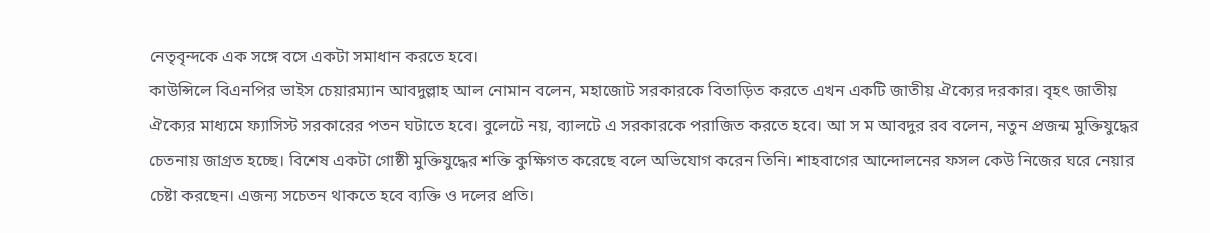নেতৃবৃন্দকে এক সঙ্গে বসে একটা সমাধান করতে হবে।
কাউন্সিলে বিএনপির ভাইস চেয়ারম্যান আবদুল্লাহ আল নোমান বলেন, মহাজোট সরকারকে বিতাড়িত করতে এখন একটি জাতীয় ঐক্যের দরকার। বৃহৎ জাতীয় ঐক্যের মাধ্যমে ফ্যাসিস্ট সরকারের পতন ঘটাতে হবে। বুলেটে নয়, ব্যালটে এ সরকারকে পরাজিত করতে হবে। আ স ম আবদুর রব বলেন, নতুন প্রজন্ম মুক্তিযুদ্ধের চেতনায় জাগ্রত হচ্ছে। বিশেষ একটা গোষ্ঠী মুক্তিযুদ্ধের শক্তি কুক্ষিগত করেছে বলে অভিযোগ করেন তিনি। শাহবাগের আন্দোলনের ফসল কেউ নিজের ঘরে নেয়ার চেষ্টা করছেন। এজন্য সচেতন থাকতে হবে ব্যক্তি ও দলের প্রতি।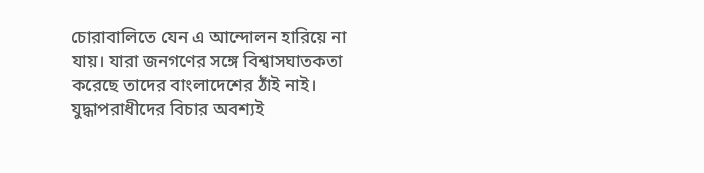চোরাবালিতে যেন এ আন্দোলন হারিয়ে না যায়। যারা জনগণের সঙ্গে বিশ্বাসঘাতকতা করেছে তাদের বাংলাদেশের ঠাঁই নাই। যুদ্ধাপরাধীদের বিচার অবশ্যই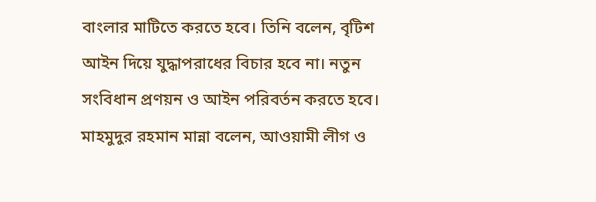বাংলার মাটিতে করতে হবে। তিনি বলেন, বৃটিশ আইন দিয়ে যুদ্ধাপরাধের বিচার হবে না। নতুন সংবিধান প্রণয়ন ও আইন পরিবর্তন করতে হবে।
মাহমুদুর রহমান মান্না বলেন, আওয়ামী লীগ ও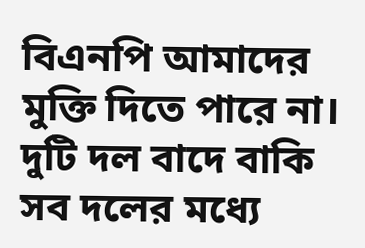বিএনপি আমাদের মুক্তি দিতে পারে না। দুটি দল বাদে বাকি সব দলের মধ্যে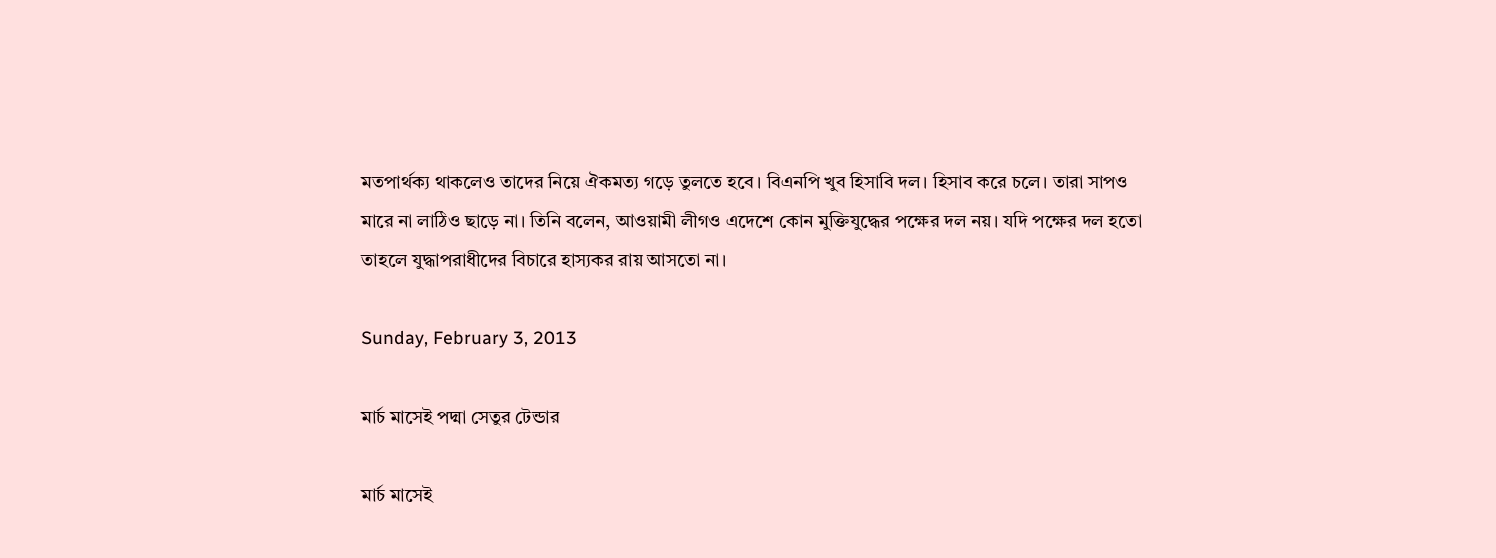মতপার্থক্য থাকলেও তাদের নিয়ে ঐকমত্য গড়ে তুলতে হবে। বিএনপি খুব হিসাবি দল। হিসাব করে চলে। তারা সাপও মারে না লাঠিও ছাড়ে না। তিনি বলেন, আওয়ামী লীগও এদেশে কোন মুক্তিযুদ্ধের পক্ষের দল নয়। যদি পক্ষের দল হতো তাহলে যুদ্ধাপরাধীদের বিচারে হাস্যকর রায় আসতো না।

Sunday, February 3, 2013

মার্চ মাসেই পদ্মা সেতুর টেন্ডার

মার্চ মাসেই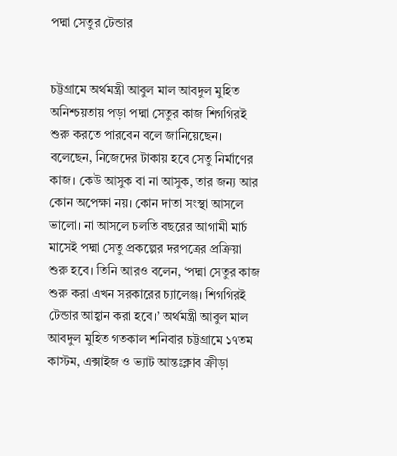পদ্মা সেতুর টেন্ডার


চট্টগ্রামে অর্থমন্ত্রী আবুল মাল আবদুল মুহিত অনিশ্চয়তায় পড়া পদ্মা সেতুর কাজ শিগগিরই শুরু করতে পারবেন বলে জানিয়েছেন। বলেছেন, নিজেদের টাকায় হবে সেতু নির্মাণের কাজ। কেউ আসুক বা না আসুক, তার জন্য আর কোন অপেক্ষা নয়। কোন দাতা সংস্থা আসলে ভালো। না আসলে চলতি বছরের আগামী মার্চ মাসেই পদ্মা সেতু প্রকল্পের দরপত্রের প্রক্রিয়া শুরু হবে। তিনি আরও বলেন, ‘পদ্মা সেতুর কাজ শুরু করা এখন সরকারের চ্যালেঞ্জ। শিগগিরই টেন্ডার আহ্বান করা হবে।’ অর্থমন্ত্রী আবুল মাল আবদুল মুহিত গতকাল শনিবার চট্টগ্রামে ১৭তম কাস্টম, এক্সাইজ ও ভ্যাট আন্তঃক্লাব ক্রীড়া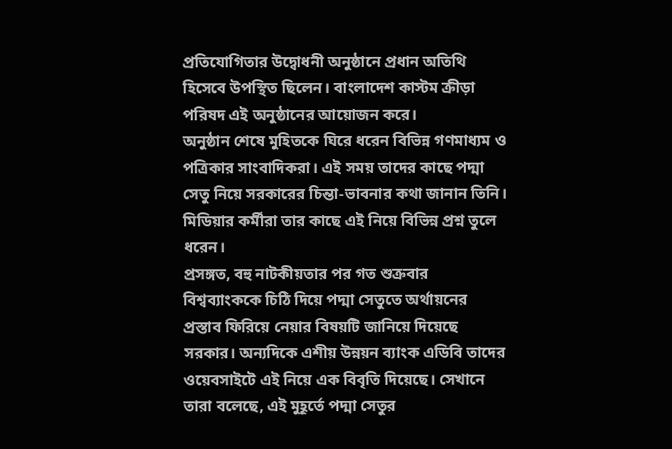প্রতিযোগিতার উদ্বোধনী অনুষ্ঠানে প্রধান অতিথি হিসেবে উপস্থিত ছিলেন। বাংলাদেশ কাস্টম ক্রীড়া পরিষদ এই অনুষ্ঠানের আয়োজন করে।
অনুষ্ঠান শেষে মুহিতকে ঘিরে ধরেন বিভিন্ন গণমাধ্যম ও পত্রিকার সাংবাদিকরা। এই সময় তাদের কাছে পদ্মা সেতু নিয়ে সরকারের চিন্তা-ভাবনার কথা জানান তিনি। মিডিয়ার কর্মীরা তার কাছে এই নিয়ে বিভিন্ন প্রশ্ন তুলে ধরেন।
প্রসঙ্গত, বহু নাটকীয়তার পর গত শুক্রবার বিশ্বব্যাংককে চিঠি দিয়ে পদ্মা সেতুতে অর্থায়নের প্রস্তাব ফিরিয়ে নেয়ার বিষয়টি জানিয়ে দিয়েছে সরকার। অন্যদিকে এশীয় উন্নয়ন ব্যাংক এডিবি তাদের ওয়েবসাইটে এই নিয়ে এক বিবৃতি দিয়েছে। সেখানে তারা বলেছে, এই মুহূর্তে পদ্মা সেতুর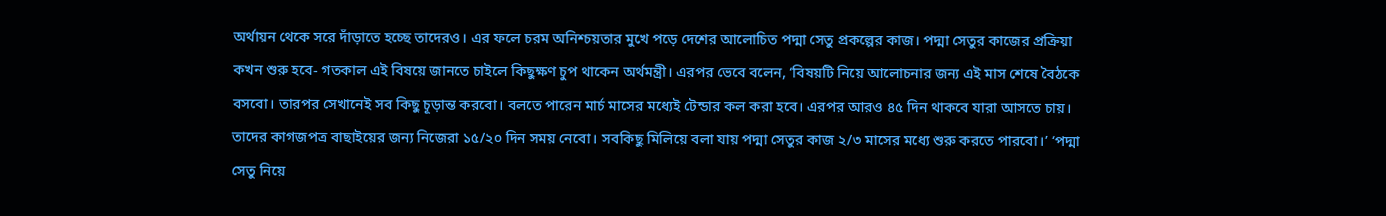অর্থায়ন থেকে সরে দাঁড়াতে হচ্ছে তাদেরও। এর ফলে চরম অনিশ্চয়তার মুখে পড়ে দেশের আলোচিত পদ্মা সেতু প্রকল্পের কাজ। পদ্মা সেতুর কাজের প্রক্রিয়া কখন শুরু হবে- গতকাল এই বিষয়ে জানতে চাইলে কিছুক্ষণ চুপ থাকেন অর্থমন্ত্রী। এরপর ভেবে বলেন, ‘বিষয়টি নিয়ে আলোচনার জন্য এই মাস শেষে বৈঠকে বসবো। তারপর সেখানেই সব কিছু চূড়ান্ত করবো। বলতে পারেন মার্চ মাসের মধ্যেই টেন্ডার কল করা হবে। এরপর আরও ৪৫ দিন থাকবে যারা আসতে চায়। তাদের কাগজপত্র বাছাইয়ের জন্য নিজেরা ১৫/২০ দিন সময় নেবো। সবকিছু মিলিয়ে বলা যায় পদ্মা সেতুর কাজ ২/৩ মাসের মধ্যে শুরু করতে পারবো।’ ‘পদ্মা সেতু নিয়ে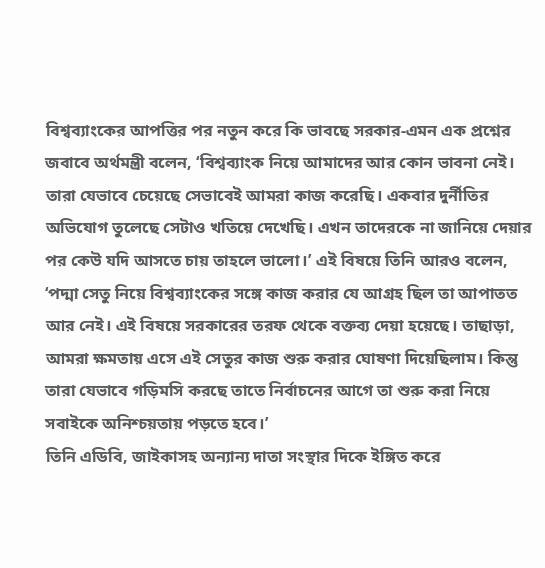বিশ্বব্যাংকের আপত্তির পর নতুন করে কি ভাবছে সরকার-এমন এক প্রশ্নের জবাবে অর্থমন্ত্রী বলেন, ‘বিশ্বব্যাংক নিয়ে আমাদের আর কোন ভাবনা নেই। তারা যেভাবে চেয়েছে সেভাবেই আমরা কাজ করেছি। একবার দুর্নীতির অভিযোগ তুলেছে সেটাও খতিয়ে দেখেছি। এখন তাদেরকে না জানিয়ে দেয়ার পর কেউ যদি আসতে চায় তাহলে ভালো।’ এই বিষয়ে তিনি আরও বলেন, ‘পদ্মা সেতু নিয়ে বিশ্বব্যাংকের সঙ্গে কাজ করার যে আগ্রহ ছিল তা আপাতত আর নেই। এই বিষয়ে সরকারের তরফ থেকে বক্তব্য দেয়া হয়েছে। তাছাড়া, আমরা ক্ষমতায় এসে এই সেতুর কাজ শুরু করার ঘোষণা দিয়েছিলাম। কিন্তু তারা যেভাবে গড়িমসি করছে তাতে নির্বাচনের আগে তা শুরু করা নিয়ে সবাইকে অনিশ্চয়তায় পড়তে হবে।’
তিনি এডিবি, জাইকাসহ অন্যান্য দাতা সংস্থার দিকে ইঙ্গিত করে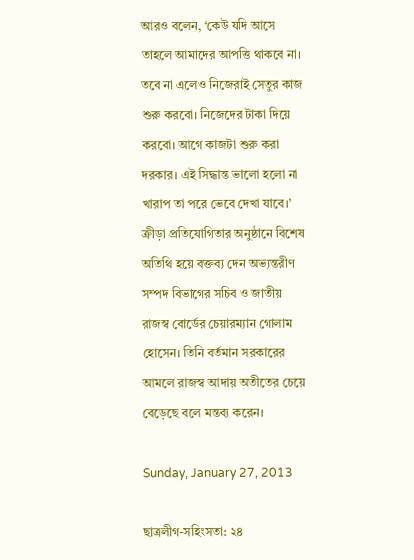আরও বলেন, ‘কেউ যদি আসে তাহলে আমাদের আপত্তি থাকবে না। তবে না এলেও নিজেরাই সেতুর কাজ শুরু করবো। নিজেদের টাকা দিয়ে করবো। আগে কাজটা শুরু করা দরকার। এই সিদ্ধান্ত ভালো হলো না খারাপ তা পরে ভেবে দেখা যাবে।’ ক্রীড়া প্রতিযোগিতার অনুষ্ঠানে বিশেষ অতিথি হয়ে বক্তব্য দেন অভ্যন্তরীণ সম্পদ বিভাগের সচিব ও জাতীয় রাজস্ব বোর্ডের চেয়ারম্যান গোলাম হোসেন। তিনি বর্তমান সরকারের আমলে রাজস্ব আদায় অতীতের চেয়ে বেড়েছে বলে মন্তব্য করেন।

Sunday, January 27, 2013

ছাত্রলীগ-সহিংসতা: ২৪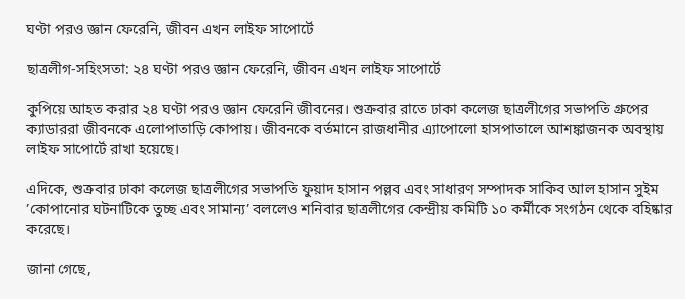ঘণ্টা পরও জ্ঞান ফেরেনি, জীবন এখন লাইফ সাপোর্টে

ছাত্রলীগ-সহিংসতা: ২৪ ঘণ্টা পরও জ্ঞান ফেরেনি, জীবন এখন লাইফ সাপোর্টে

কুপিয়ে আহত করার ২৪ ঘণ্টা পরও জ্ঞান ফেরেনি জীবনের। শুক্রবার রাতে ঢাকা কলেজ ছাত্রলীগের সভাপতি গ্রুপের ক্যাডাররা জীবনকে এলোপাতাড়ি কোপায়। জীবনকে বর্তমানে রাজধানীর এ্যাপোলো হাসপাতালে আশঙ্কাজনক অবস্থায় লাইফ সাপোর্টে রাখা হয়েছে।

এদিকে, শুক্রবার ঢাকা কলেজ ছাত্রলীগের সভাপতি ফুয়াদ হাসান পল্লব এবং সাধারণ সম্পাদক সাকিব আল হাসান সুইম ’কোপানোর ঘটনাটিকে তুচ্ছ এবং সামান্য’ বললেও শনিবার ছাত্রলীগের কেন্দ্রীয় কমিটি ১০ কর্মীকে সংগঠন থেকে বহিষ্কার করেছে।

জানা গেছে,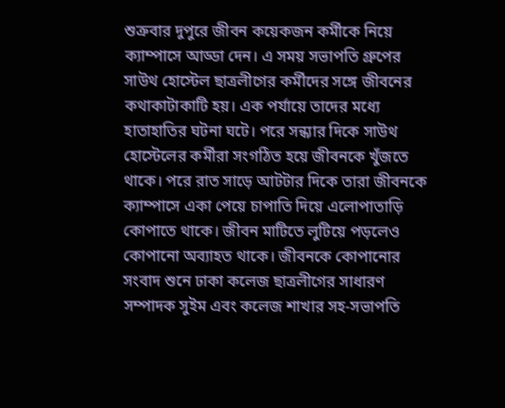শুক্রবার দুপুরে জীবন কয়েকজন কর্মীকে নিয়ে ক্যাম্পাসে আড্ডা দেন। এ সময় সভাপতি গ্রুপের সাউথ হোস্টেল ছাত্রলীগের কর্মীদের সঙ্গে জীবনের কথাকাটাকাটি হয়। এক পর্যায়ে তাদের মধ্যে হাতাহাতির ঘটনা ঘটে। পরে সন্ধ্যার দিকে সাউথ হোস্টেলের কর্মীরা সংগঠিত হয়ে জীবনকে খুঁজতে থাকে। পরে রাত সাড়ে আটটার দিকে তারা জীবনকে ক্যাম্পাসে একা পেয়ে চাপাতি দিয়ে এলোপাতাড়ি কোপাতে থাকে। জীবন মাটিতে লুটিয়ে পড়লেও কোপানো অব্যাহত থাকে। জীবনকে কোপানোর সংবাদ শুনে ঢাকা কলেজ ছাত্রলীগের সাধারণ সম্পাদক সুইম এবং কলেজ শাখার সহ-সভাপতি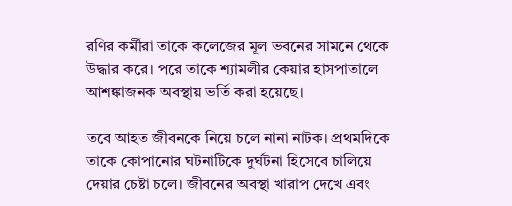রণির কর্মীরা তাকে কলেজের মূল ভবনের সামনে থেকে উদ্ধার করে। পরে তাকে শ্যামলীর কেয়ার হাসপাতালে আশঙ্কাজনক অবস্থায় ভর্তি করা হয়েছে।

তবে আহত জীবনকে নিয়ে চলে নানা নাটক। প্রথমদিকে তাকে কোপানোর ঘটনাটিকে দুর্ঘটনা হিসেবে চালিয়ে দেয়ার চেষ্টা চলে। জীবনের অবস্থা খারাপ দেখে এবং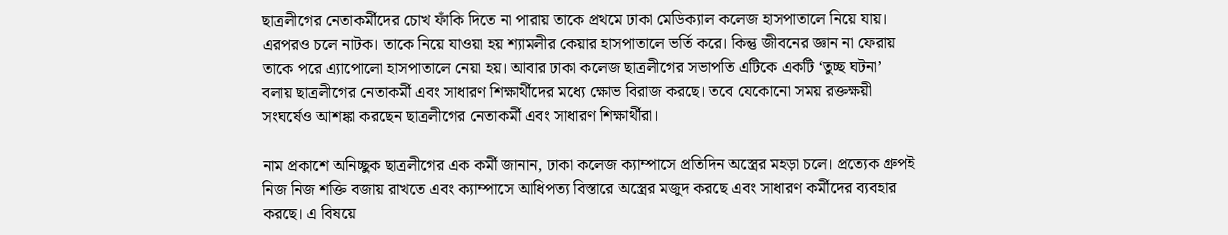ছাত্রলীগের নেতাকর্মীদের চোখ ফাঁকি দিতে না পারায় তাকে প্রথমে ঢাকা মেডিক্যাল কলেজ হাসপাতালে নিয়ে যায়। এরপরও চলে নাটক। তাকে নিয়ে যাওয়া হয় শ্যামলীর কেয়ার হাসপাতালে ভর্তি করে। কিন্তু জীবনের জ্ঞান না ফেরায় তাকে পরে এ্যাপোলো হাসপাতালে নেয়া হয়। আবার ঢাকা কলেজ ছাত্রলীগের সভাপতি এটিকে একটি ‘তুচ্ছ ঘটনা’ বলায় ছাত্রলীগের নেতাকর্মী এবং সাধারণ শিক্ষার্থীদের মধ্যে ক্ষোভ বিরাজ করছে। তবে যেকোনো সময় রক্তক্ষয়ী সংঘর্ষেও আশঙ্কা করছেন ছাত্রলীগের নেতাকর্মী এবং সাধারণ শিক্ষার্থীরা।

নাম প্রকাশে অনিচ্ছুক ছাত্রলীগের এক কর্মী জানান, ঢাকা কলেজ ক্যাম্পাসে প্রতিদিন অস্ত্রের মহড়া চলে। প্রত্যেক গ্রুপই নিজ নিজ শক্তি বজায় রাখতে এবং ক্যাম্পাসে আধিপত্য বিস্তারে অস্ত্রের মজুদ করছে এবং সাধারণ কর্মীদের ব্যবহার করছে। এ বিষয়ে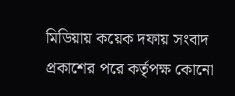মিডিয়ায় কয়েক দফায় সংবাদ প্রকাশের পরে কর্তৃপক্ষ কোনো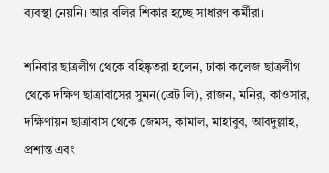ব্যবস্থা নেয়নি। আর বলির শিকার হচ্ছে সাধারণ কর্মীরা।

শনিবার ছাত্রলীগ থেকে বহিষ্কৃতরা হলেন, ঢাকা কলেজ ছাত্রলীগ থেকে দক্ষিণ ছাত্রাবাসের সুমন(ব্রেট লি), রাজন, মনির, কাওসার, দক্ষিণায়ন ছাত্রাবাস থেকে জেমস, কামাল, মাহাবুব, আবদুল্লাহ, প্রশান্ত এবং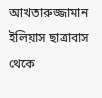আখতারুজ্জামান ইলিয়াস ছাত্রাবাস থেকে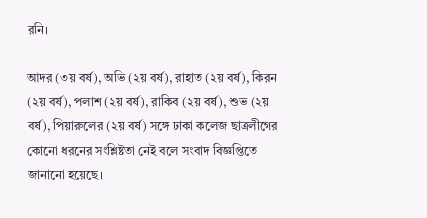রনি।

আদর (৩য় বর্ষ), অভি (২য় বর্ষ), রাহাত (২য় বর্ষ), কিরন (২য় বর্ষ), পলাশ (২য় বর্ষ), রাকিব (২য় বর্ষ), শুভ (২য় বর্ষ), পিয়ারুলের (২য় বর্ষ) সঙ্গে ঢাকা কলেজ ছাত্রলীগের কোনো ধরনের সংশ্লিষ্টতা নেই বলে সংবাদ বিজ্ঞপ্তিতে জানানো হয়েছে।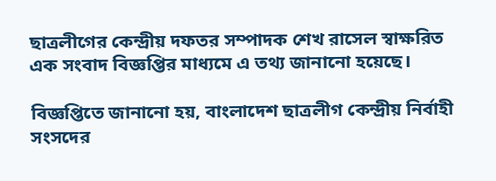ছাত্রলীগের কেন্দ্রীয় দফতর সম্পাদক শেখ রাসেল স্বাক্ষরিত এক সংবাদ বিজ্ঞপ্তির মাধ্যমে এ তথ্য জানানো হয়েছে।

বিজ্ঞপ্তিতে জানানো হয়, বাংলাদেশ ছাত্রলীগ কেন্দ্রীয় নির্বাহী সংসদের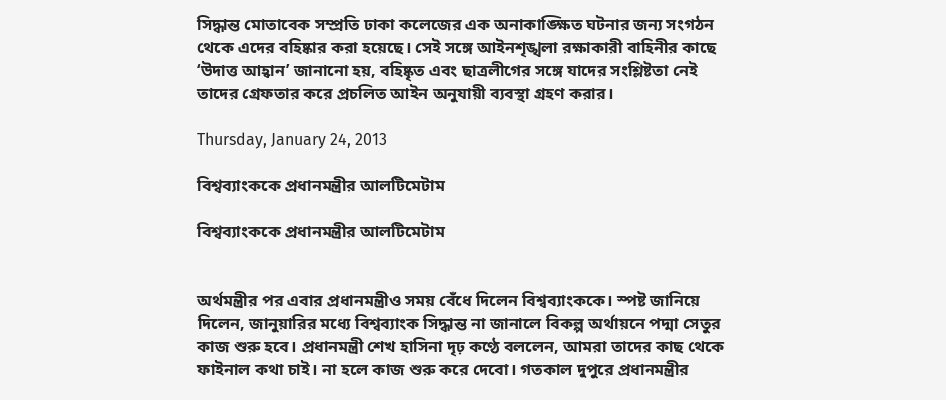সিদ্ধান্ত মোতাবেক সম্প্রতি ঢাকা কলেজের এক অনাকাঙ্ক্ষিত ঘটনার জন্য সংগঠন থেকে এদের বহিষ্কার করা হয়েছে। সেই সঙ্গে আইনশৃঙ্খলা রক্ষাকারী বাহিনীর কাছে ‘উদাত্ত আহ্বান’ জানানো হয়, বহিষ্কৃত এবং ছাত্রলীগের সঙ্গে যাদের সংশ্লিষ্টতা নেই তাদের গ্রেফতার করে প্রচলিত আইন অনুযায়ী ব্যবস্থা গ্রহণ করার।

Thursday, January 24, 2013

বিশ্বব্যাংককে প্রধানমন্ত্রীর আলটিমেটাম

বিশ্বব্যাংককে প্রধানমন্ত্রীর আলটিমেটাম


অর্থমন্ত্রীর পর এবার প্রধানমন্ত্রীও সময় বেঁধে দিলেন বিশ্বব্যাংককে। স্পষ্ট জানিয়ে দিলেন, জানুয়ারির মধ্যে বিশ্বব্যাংক সিদ্ধান্ত না জানালে বিকল্প অর্থায়নে পদ্মা সেতুর কাজ শুরু হবে। প্রধানমন্ত্রী শেখ হাসিনা দৃঢ় কণ্ঠে বললেন, আমরা তাদের কাছ থেকে ফাইনাল কথা চাই। না হলে কাজ শুরু করে দেবো। গতকাল দুপুরে প্রধানমন্ত্রীর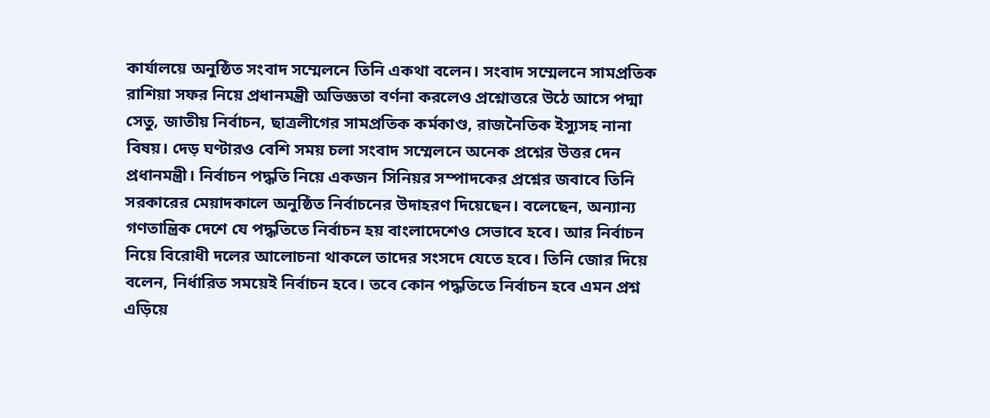কার্যালয়ে অনুষ্ঠিত সংবাদ সম্মেলনে তিনি একথা বলেন। সংবাদ সম্মেলনে সামপ্রতিক রাশিয়া সফর নিয়ে প্রধানমন্ত্রী অভিজ্ঞতা বর্ণনা করলেও প্রশ্নোত্তরে উঠে আসে পদ্মা সেতু, জাতীয় নির্বাচন, ছাত্রলীগের সামপ্রতিক কর্মকাণ্ড, রাজনৈতিক ইস্যুসহ নানা বিষয়। দেড় ঘণ্টারও বেশি সময় চলা সংবাদ সম্মেলনে অনেক প্রশ্নের উত্তর দেন প্রধানমন্ত্রী। নির্বাচন পদ্ধতি নিয়ে একজন সিনিয়র সম্পাদকের প্রশ্নের জবাবে তিনি সরকারের মেয়াদকালে অনুষ্ঠিত নির্বাচনের উদাহরণ দিয়েছেন। বলেছেন, অন্যান্য গণতান্ত্রিক দেশে যে পদ্ধতিতে নির্বাচন হয় বাংলাদেশেও সেভাবে হবে। আর নির্বাচন নিয়ে বিরোধী দলের আলোচনা থাকলে তাদের সংসদে যেতে হবে। তিনি জোর দিয়ে বলেন, নির্ধারিত সময়েই নির্বাচন হবে। তবে কোন পদ্ধতিতে নির্বাচন হবে এমন প্রশ্ন এড়িয়ে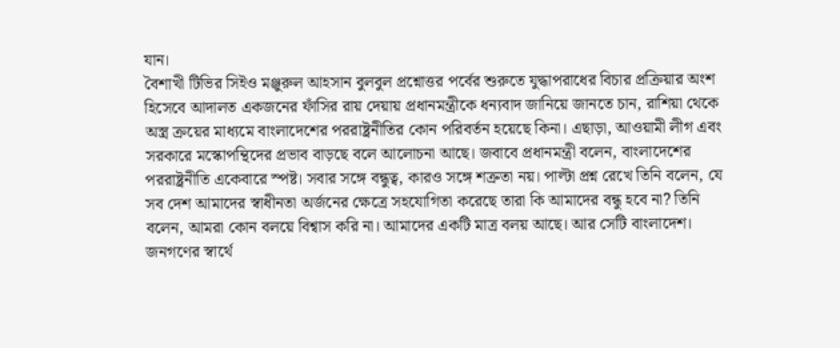যান।
বৈশাখী টিভির সিইও মঞ্জুরুল আহসান বুলবুল প্রশ্নোত্তর পর্বের শুরুতে যুদ্ধাপরাধের বিচার প্রক্রিয়ার অংশ হিসেবে আদালত একজনের ফাঁসির রায় দেয়ায় প্রধানমন্ত্রীকে ধন্যবাদ জানিয়ে জানতে চান, রাশিয়া থেকে অস্ত্র ক্রয়ের মাধ্যমে বাংলাদেশের পররাষ্ট্রনীতির কোন পরিবর্তন হয়েছে কিনা। এছাড়া, আওয়ামী লীগ এবং সরকারে মস্কোপন্থিদের প্রভাব বাড়ছে বলে আলোচনা আছে। জবাবে প্রধানমন্ত্রী বলেন, বাংলাদেশের পররাষ্ট্রনীতি একেবারে স্পষ্ট। সবার সঙ্গে বন্ধুত্ব, কারও সঙ্গে শত্রুতা নয়। পাল্টা প্রশ্ন রেখে তিনি বলেন, যে সব দেশ আমাদের স্বাধীনতা অর্জনের ক্ষেত্রে সহযোগিতা করেছে তারা কি আমাদের বন্ধু হবে না? তিনি বলেন, আমরা কোন বলয়ে বিশ্বাস করি না। আমাদের একটি মাত্র বলয় আছে। আর সেটি বাংলাদেশ। জনগণের স্বার্থে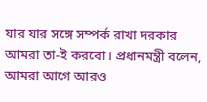যার যার সঙ্গে সম্পর্ক রাখা দরকার আমরা তা-ই করবো। প্রধানমন্ত্রী বলেন, আমরা আগে আরও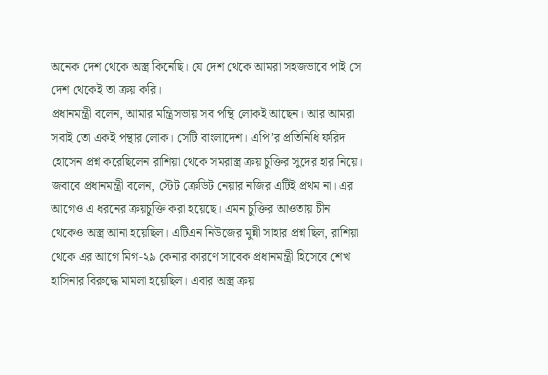অনেক দেশ থেকে অস্ত্র কিনেছি। যে দেশ থেকে আমরা সহজভাবে পাই সে দেশ থেকেই তা ক্রয় করি।
প্রধানমন্ত্রী বলেন, আমার মন্ত্রিসভায় সব পন্থি লোকই আছেন। আর আমরা সবাই তো একই পন্থার লোক। সেটি বাংলাদেশ। এপি’র প্রতিনিধি ফরিদ হোসেন প্রশ্ন করেছিলেন রাশিয়া থেকে সমরাস্ত্র ক্রয় চুক্তির সুদের হার নিয়ে। জবাবে প্রধানমন্ত্রী বলেন, স্টেট ক্রেডিট নেয়ার নজির এটিই প্রথম না। এর আগেও এ ধরনের ক্রয়চুক্তি করা হয়েছে। এমন চুক্তির আওতায় চীন থেকেও অস্ত্র আনা হয়েছিল। এটিএন নিউজের মুন্নী সাহার প্রশ্ন ছিল, রাশিয়া থেকে এর আগে মিগ-২৯ কেনার কারণে সাবেক প্রধানমন্ত্রী হিসেবে শেখ হাসিনার বিরুদ্ধে মামলা হয়েছিল। এবার অস্ত্র ক্রয়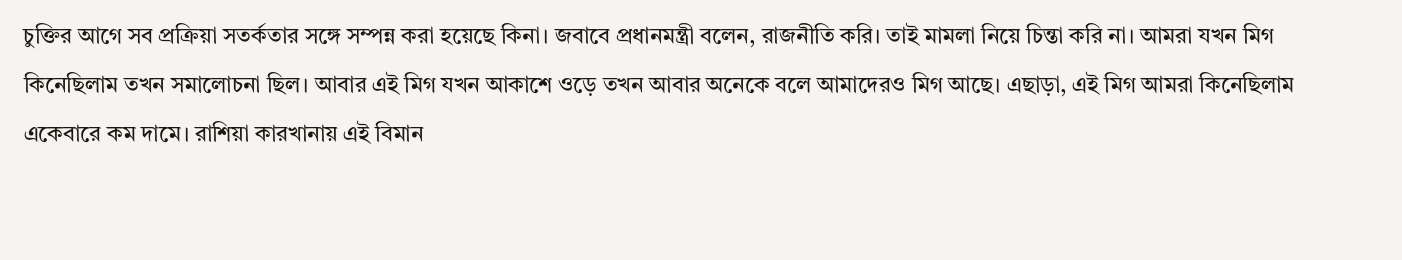চুক্তির আগে সব প্রক্রিয়া সতর্কতার সঙ্গে সম্পন্ন করা হয়েছে কিনা। জবাবে প্রধানমন্ত্রী বলেন, রাজনীতি করি। তাই মামলা নিয়ে চিন্তা করি না। আমরা যখন মিগ কিনেছিলাম তখন সমালোচনা ছিল। আবার এই মিগ যখন আকাশে ওড়ে তখন আবার অনেকে বলে আমাদেরও মিগ আছে। এছাড়া, এই মিগ আমরা কিনেছিলাম একেবারে কম দামে। রাশিয়া কারখানায় এই বিমান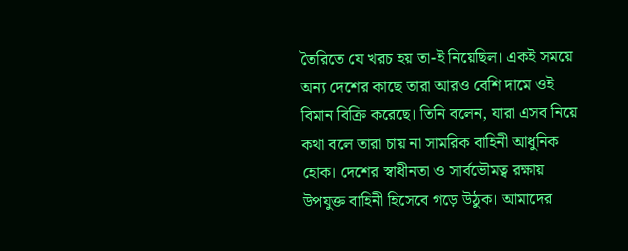তৈরিতে যে খরচ হয় তা-ই নিয়েছিল। একই সময়ে অন্য দেশের কাছে তারা আরও বেশি দামে ওই বিমান বিক্রি করেছে। তিনি বলেন, যারা এসব নিয়ে কথা বলে তারা চায় না সামরিক বাহিনী আধুনিক হোক। দেশের স্বাধীনতা ও সার্বভৌমত্ব রক্ষায় উপযুক্ত বাহিনী হিসেবে গড়ে উঠুক। আমাদের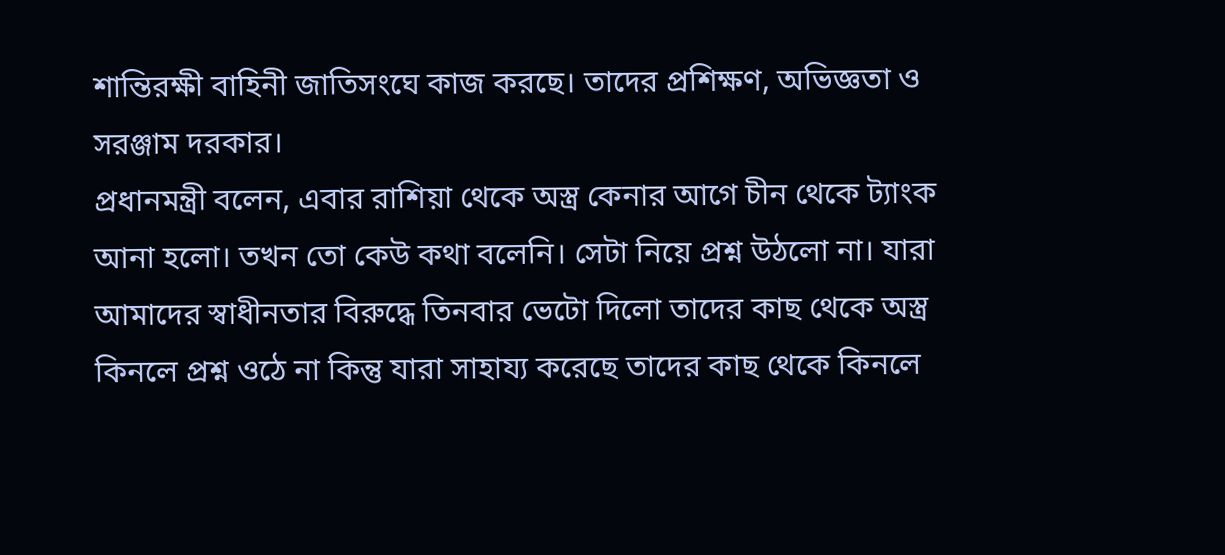শান্তিরক্ষী বাহিনী জাতিসংঘে কাজ করছে। তাদের প্রশিক্ষণ, অভিজ্ঞতা ও সরঞ্জাম দরকার।
প্রধানমন্ত্রী বলেন, এবার রাশিয়া থেকে অস্ত্র কেনার আগে চীন থেকে ট্যাংক আনা হলো। তখন তো কেউ কথা বলেনি। সেটা নিয়ে প্রশ্ন উঠলো না। যারা আমাদের স্বাধীনতার বিরুদ্ধে তিনবার ভেটো দিলো তাদের কাছ থেকে অস্ত্র কিনলে প্রশ্ন ওঠে না কিন্তু যারা সাহায্য করেছে তাদের কাছ থেকে কিনলে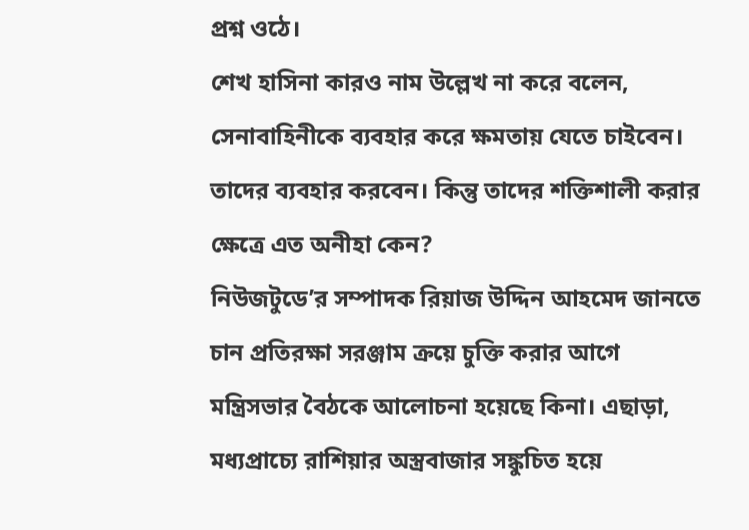প্রশ্ন ওঠে।
শেখ হাসিনা কারও নাম উল্লেখ না করে বলেন, সেনাবাহিনীকে ব্যবহার করে ক্ষমতায় যেতে চাইবেন। তাদের ব্যবহার করবেন। কিন্তু তাদের শক্তিশালী করার ক্ষেত্রে এত অনীহা কেন?
নিউজটুডে’র সম্পাদক রিয়াজ উদ্দিন আহমেদ জানতে চান প্রতিরক্ষা সরঞ্জাম ক্রয়ে চুক্তি করার আগে মন্ত্রিসভার বৈঠকে আলোচনা হয়েছে কিনা। এছাড়া, মধ্যপ্রাচ্যে রাশিয়ার অস্ত্রবাজার সঙ্কুচিত হয়ে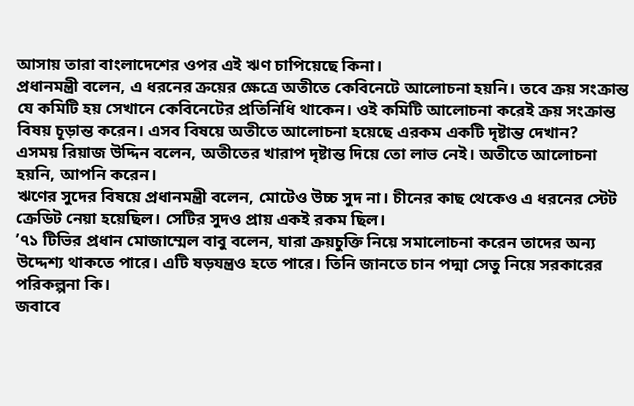আসায় তারা বাংলাদেশের ওপর এই ঋণ চাপিয়েছে কিনা।
প্রধানমন্ত্রী বলেন, এ ধরনের ক্রয়ের ক্ষেত্রে অতীতে কেবিনেটে আলোচনা হয়নি। তবে ক্রয় সংক্রান্ত যে কমিটি হয় সেখানে কেবিনেটের প্রতিনিধি থাকেন। ওই কমিটি আলোচনা করেই ক্রয় সংক্রান্ত বিষয় চূড়ান্ত করেন। এসব বিষয়ে অতীতে আলোচনা হয়েছে এরকম একটি দৃষ্টান্ত দেখান?
এসময় রিয়াজ উদ্দিন বলেন, অতীতের খারাপ দৃষ্টান্ত দিয়ে তো লাভ নেই। অতীতে আলোচনা হয়নি, আপনি করেন।
ঋণের সুদের বিষয়ে প্রধানমন্ত্রী বলেন, মোটেও উচ্চ সুদ না। চীনের কাছ থেকেও এ ধরনের স্টেট ক্রেডিট নেয়া হয়েছিল। সেটির সুদও প্রায় একই রকম ছিল।
’৭১ টিভির প্রধান মোজাম্মেল বাবু বলেন, যারা ক্রয়চুক্তি নিয়ে সমালোচনা করেন তাদের অন্য উদ্দেশ্য থাকতে পারে। এটি ষড়যন্ত্রও হতে পারে। তিনি জানতে চান পদ্মা সেতু নিয়ে সরকারের পরিকল্পনা কি।
জবাবে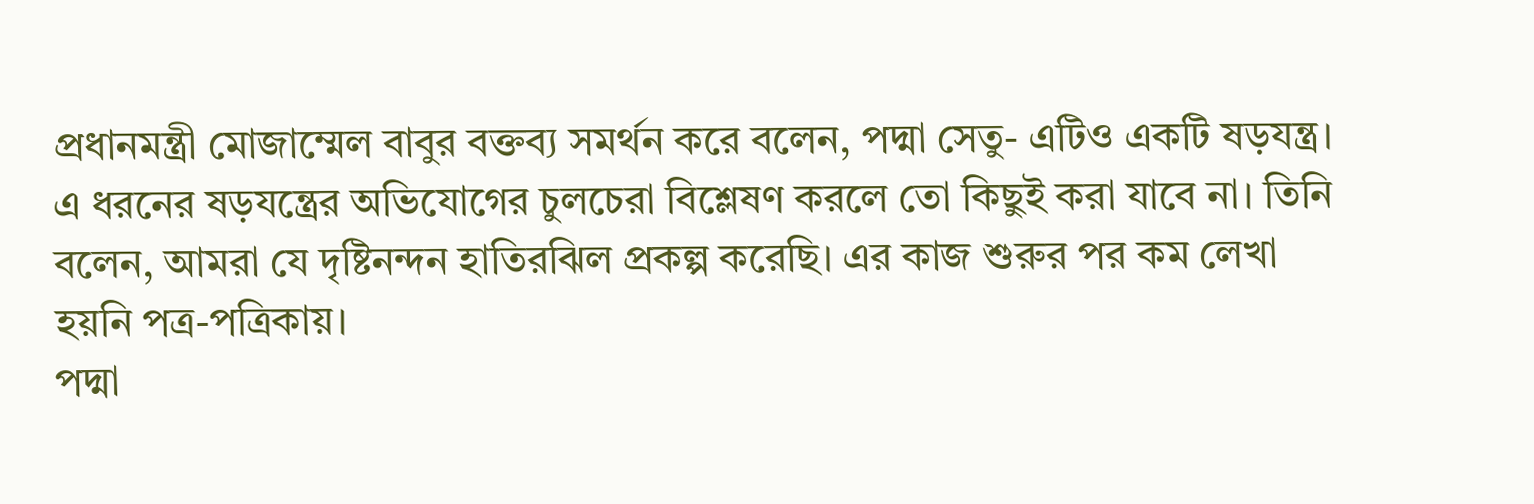প্রধানমন্ত্রী মোজাম্মেল বাবুর বক্তব্য সমর্থন করে বলেন, পদ্মা সেতু- এটিও একটি ষড়যন্ত্র। এ ধরনের ষড়যন্ত্রের অভিযোগের চুলচেরা বিশ্লেষণ করলে তো কিছুই করা যাবে না। তিনি বলেন, আমরা যে দৃষ্টিনন্দন হাতিরঝিল প্রকল্প করেছি। এর কাজ শুরুর পর কম লেখা হয়নি পত্র-পত্রিকায়।
পদ্মা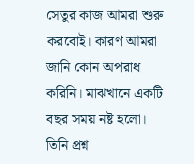সেতুর কাজ আমরা শুরু করবোই। কারণ আমরা জানি কোন অপরাধ করিনি। মাঝখানে একটি বছর সময় নষ্ট হলো।
তিনি প্রশ্ন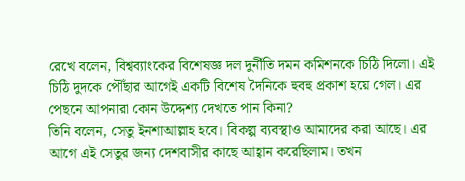রেখে বলেন, বিশ্বব্যাংকের বিশেষজ্ঞ দল দুর্নীতি দমন কমিশনকে চিঠি দিলো। এই চিঠি দুদকে পৌঁছার আগেই একটি বিশেষ দৈনিকে হুবহু প্রকাশ হয়ে গেল। এর পেছনে আপনারা কোন উদ্দেশ্য দেখতে পান কিনা?
তিনি বলেন, সেতু ইনশাআল্লাহ হবে। বিকল্প ব্যবস্থাও আমাদের করা আছে। এর আগে এই সেতুর জন্য দেশবাসীর কাছে আহ্বান করেছিলাম। তখন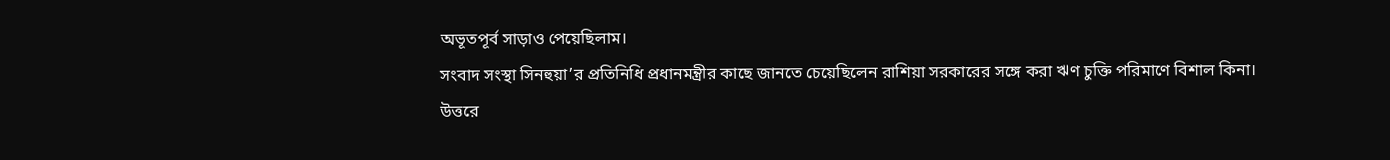অভূতপূর্ব সাড়াও পেয়েছিলাম।
সংবাদ সংস্থা সিনহুয়া’র প্রতিনিধি প্রধানমন্ত্রীর কাছে জানতে চেয়েছিলেন রাশিয়া সরকারের সঙ্গে করা ঋণ চুক্তি পরিমাণে বিশাল কিনা। উত্তরে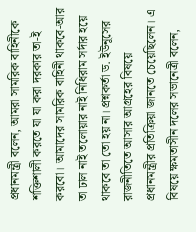প্রধানমন্ত্রী বলেন, আমরা সামরিক বাহিনীকে শক্তিশালী করতে যা যা করা দরকার তা-ই করবো। আমাদের সামরিক বাহিনী থাকবে-আর তা ঢাল নাই তলোয়ার নাই নিধিরাম সর্দার হয়ে থাকবে তা তো হয় না। প্রশ্নকর্তা ড. ইউনূসের রাজনীতিতে আসার আগ্রহের বিষয়ে প্রধানমন্ত্রীর প্রতিক্রিয়া জানতে চেয়েছিলেন। এ বিষয়ে ক্ষমতাসীন দলের সভানেত্রী বলেন,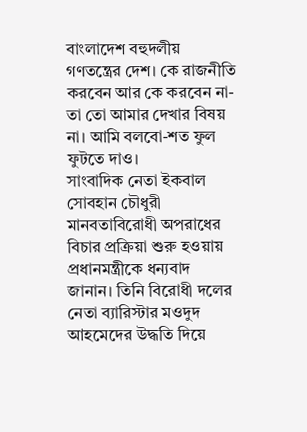বাংলাদেশ বহুদলীয় গণতন্ত্রের দেশ। কে রাজনীতি করবেন আর কে করবেন না- তা তো আমার দেখার বিষয় না। আমি বলবো-শত ফুল ফুটতে দাও।
সাংবাদিক নেতা ইকবাল সোবহান চৌধুরী মানবতাবিরোধী অপরাধের বিচার প্রক্রিয়া শুরু হওয়ায় প্রধানমন্ত্রীকে ধন্যবাদ জানান। তিনি বিরোধী দলের নেতা ব্যারিস্টার মওদুদ আহমেদের উদ্ধতি দিয়ে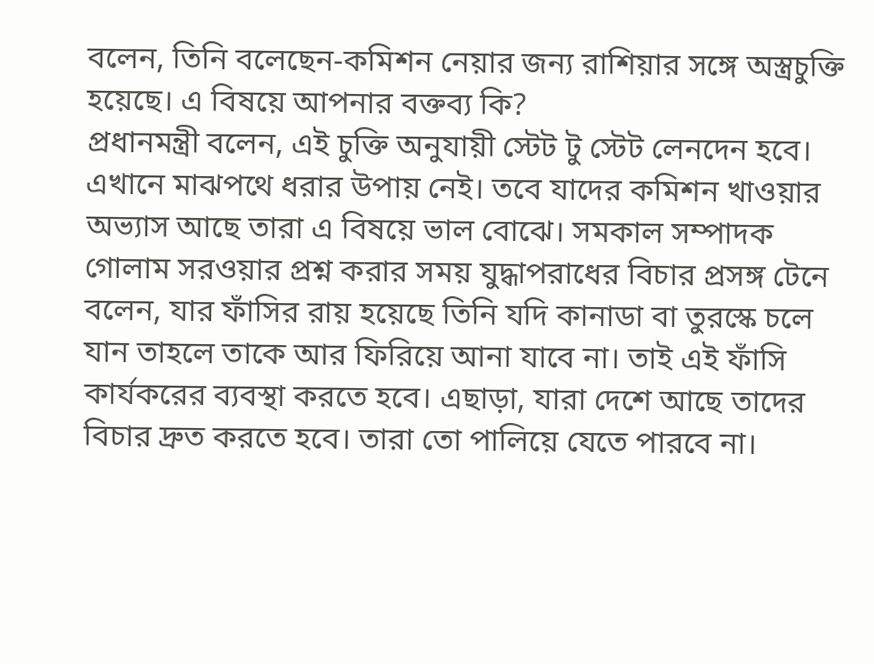বলেন, তিনি বলেছেন-কমিশন নেয়ার জন্য রাশিয়ার সঙ্গে অস্ত্রচুক্তি হয়েছে। এ বিষয়ে আপনার বক্তব্য কি?
প্রধানমন্ত্রী বলেন, এই চুক্তি অনুযায়ী স্টেট টু স্টেট লেনদেন হবে। এখানে মাঝপথে ধরার উপায় নেই। তবে যাদের কমিশন খাওয়ার অভ্যাস আছে তারা এ বিষয়ে ভাল বোঝে। সমকাল সম্পাদক গোলাম সরওয়ার প্রশ্ন করার সময় যুদ্ধাপরাধের বিচার প্রসঙ্গ টেনে বলেন, যার ফাঁসির রায় হয়েছে তিনি যদি কানাডা বা তুরস্কে চলে যান তাহলে তাকে আর ফিরিয়ে আনা যাবে না। তাই এই ফাঁসি কার্যকরের ব্যবস্থা করতে হবে। এছাড়া, যারা দেশে আছে তাদের বিচার দ্রুত করতে হবে। তারা তো পালিয়ে যেতে পারবে না।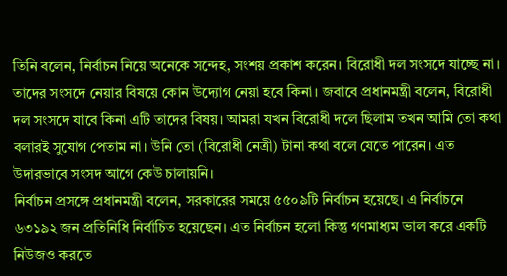তিনি বলেন, নির্বাচন নিয়ে অনেকে সন্দেহ, সংশয় প্রকাশ করেন। বিরোধী দল সংসদে যাচ্ছে না। তাদের সংসদে নেয়ার বিষয়ে কোন উদ্যোগ নেয়া হবে কিনা। জবাবে প্রধানমন্ত্রী বলেন, বিরোধী দল সংসদে যাবে কিনা এটি তাদের বিষয়। আমরা যখন বিরোধী দলে ছিলাম তখন আমি তো কথা বলারই সুযোগ পেতাম না। উনি তো (বিরোধী নেত্রী) টানা কথা বলে যেতে পারেন। এত উদারভাবে সংসদ আগে কেউ চালায়নি।
নির্বাচন প্রসঙ্গে প্রধানমন্ত্রী বলেন, সরকারের সময়ে ৫৫০৯টি নির্বাচন হয়েছে। এ নির্বাচনে ৬৩১৯২ জন প্রতিনিধি নির্বাচিত হয়েছেন। এত নির্বাচন হলো কিন্তু গণমাধ্যম ভাল করে একটি নিউজও করতে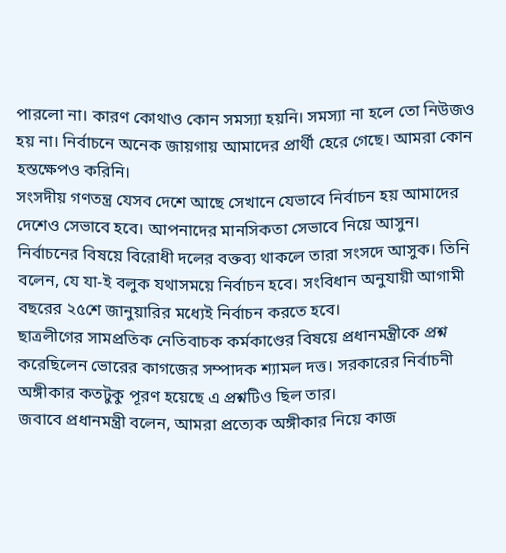পারলো না। কারণ কোথাও কোন সমস্যা হয়নি। সমস্যা না হলে তো নিউজও হয় না। নির্বাচনে অনেক জায়গায় আমাদের প্রার্থী হেরে গেছে। আমরা কোন হস্তক্ষেপও করিনি।
সংসদীয় গণতন্ত্র যেসব দেশে আছে সেখানে যেভাবে নির্বাচন হয় আমাদের দেশেও সেভাবে হবে। আপনাদের মানসিকতা সেভাবে নিয়ে আসুন। নির্বাচনের বিষয়ে বিরোধী দলের বক্তব্য থাকলে তারা সংসদে আসুক। তিনি বলেন, যে যা-ই বলুক যথাসময়ে নির্বাচন হবে। সংবিধান অনুযায়ী আগামী বছরের ২৫শে জানুয়ারির মধ্যেই নির্বাচন করতে হবে।
ছাত্রলীগের সামপ্রতিক নেতিবাচক কর্মকাণ্ডের বিষয়ে প্রধানমন্ত্রীকে প্রশ্ন করেছিলেন ভোরের কাগজের সম্পাদক শ্যামল দত্ত। সরকারের নির্বাচনী অঙ্গীকার কতটুকু পূরণ হয়েছে এ প্রশ্নটিও ছিল তার।
জবাবে প্রধানমন্ত্রী বলেন, আমরা প্রত্যেক অঙ্গীকার নিয়ে কাজ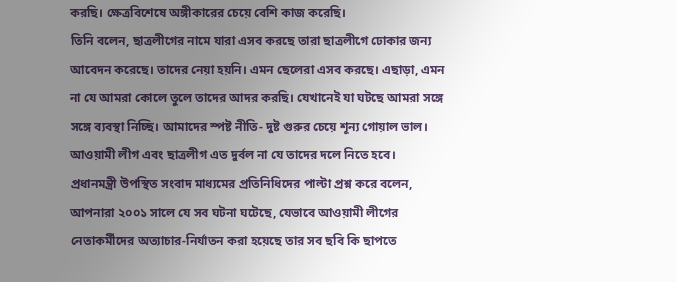করছি। ক্ষেত্রবিশেষে অঙ্গীকারের চেয়ে বেশি কাজ করেছি।
তিনি বলেন, ছাত্রলীগের নামে যারা এসব করছে তারা ছাত্রলীগে ঢোকার জন্য আবেদন করেছে। তাদের নেয়া হয়নি। এমন ছেলেরা এসব করছে। এছাড়া, এমন না যে আমরা কোলে তুলে তাদের আদর করছি। যেখানেই যা ঘটছে আমরা সঙ্গে সঙ্গে ব্যবস্থা নিচ্ছি। আমাদের স্পষ্ট নীতি- দুষ্ট গুরুর চেয়ে শূন্য গোয়াল ভাল। আওয়ামী লীগ এবং ছাত্রলীগ এত দুর্বল না যে তাদের দলে নিতে হবে।
প্রধানমন্ত্রী উপস্থিত সংবাদ মাধ্যমের প্রতিনিধিদের পাল্টা প্রশ্ন করে বলেন, আপনারা ২০০১ সালে যে সব ঘটনা ঘটেছে, যেভাবে আওয়ামী লীগের নেতাকর্মীদের অত্যাচার-নির্যাতন করা হয়েছে তার সব ছবি কি ছাপতে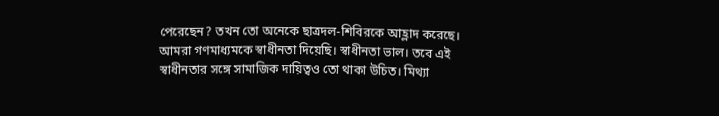পেরেছেন? তখন তো অনেকে ছাত্রদল-শিবিরকে আহ্লাদ করেছে। আমরা গণমাধ্যমকে স্বাধীনতা দিয়েছি। স্বাধীনতা ভাল। তবে এই স্বাধীনতার সঙ্গে সামাজিক দায়িত্বও তো থাকা উচিত। মিথ্যা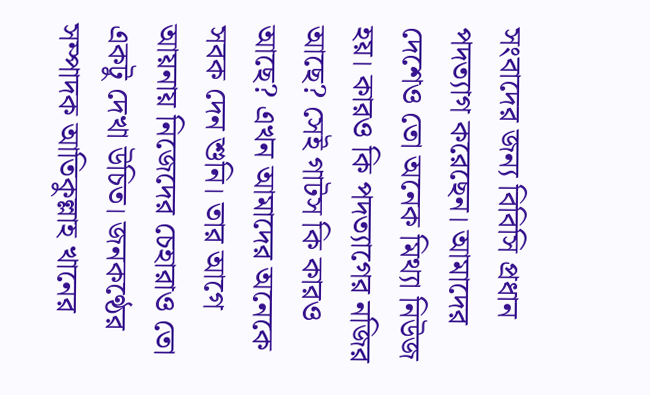সংবাদের জন্য বিবিসি প্রধান পদত্যাগ করেছেন। আমাদের দেশেও তো অনেক মিথ্যা নিউজ হয়। কারও কি পদত্যাগের নজির আছে? সেই গাটস কি কারও আছে? এখন আমাদের অনেকে সবক দেন শুনি। তার আগে আয়নায় নিজেদের চেহারাও তো একটু দেখা উচিত। জনকণ্ঠের সম্পাদক আতিকুল্লাহ খানের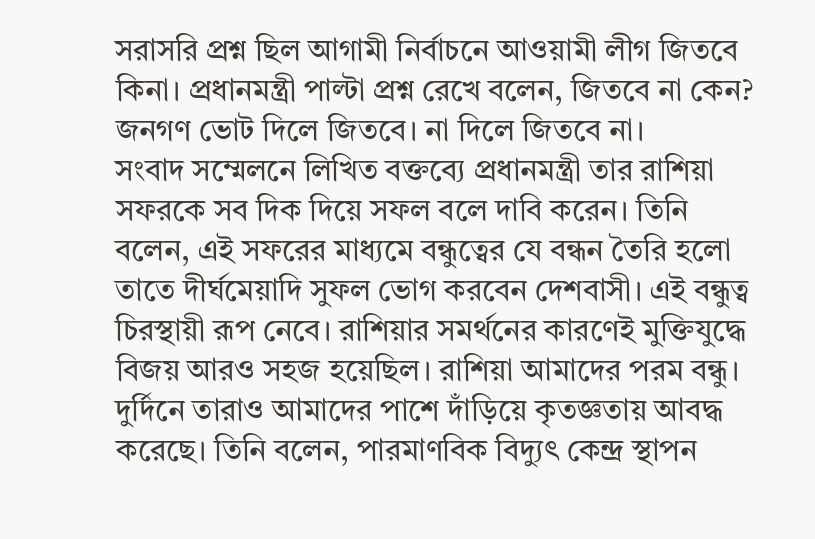সরাসরি প্রশ্ন ছিল আগামী নির্বাচনে আওয়ামী লীগ জিতবে কিনা। প্রধানমন্ত্রী পাল্টা প্রশ্ন রেখে বলেন, জিতবে না কেন? জনগণ ভোট দিলে জিতবে। না দিলে জিতবে না।
সংবাদ সম্মেলনে লিখিত বক্তব্যে প্রধানমন্ত্রী তার রাশিয়া সফরকে সব দিক দিয়ে সফল বলে দাবি করেন। তিনি বলেন, এই সফরের মাধ্যমে বন্ধুত্বের যে বন্ধন তৈরি হলো তাতে দীর্ঘমেয়াদি সুফল ভোগ করবেন দেশবাসী। এই বন্ধুত্ব চিরস্থায়ী রূপ নেবে। রাশিয়ার সমর্থনের কারণেই মুক্তিযুদ্ধে বিজয় আরও সহজ হয়েছিল। রাশিয়া আমাদের পরম বন্ধু। দুর্দিনে তারাও আমাদের পাশে দাঁড়িয়ে কৃতজ্ঞতায় আবদ্ধ করেছে। তিনি বলেন, পারমাণবিক বিদ্যুৎ কেন্দ্র স্থাপন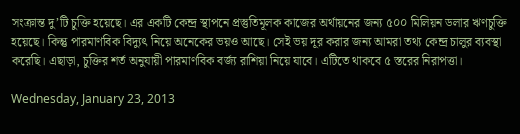সংক্রান্ত দু’টি চুক্তি হয়েছে। এর একটি কেন্দ্র স্থাপনে প্রস্তুতিমূলক কাজের অর্থায়নের জন্য ৫০০ মিলিয়ন ডলার ঋণচুক্তি হয়েছে। কিন্তু পারমাণবিক বিদ্যুৎ নিয়ে অনেকের ভয়ও আছে। সেই ভয় দূর করার জন্য আমরা তথ্য কেন্দ্র চালুর ব্যবস্থা করেছি। এছাড়া, চুক্তির শর্ত অনুযায়ী পারমাণবিক বর্জ্য রাশিয়া নিয়ে যাবে। এটিতে থাকবে ৫ স্তরের নিরাপত্তা।

Wednesday, January 23, 2013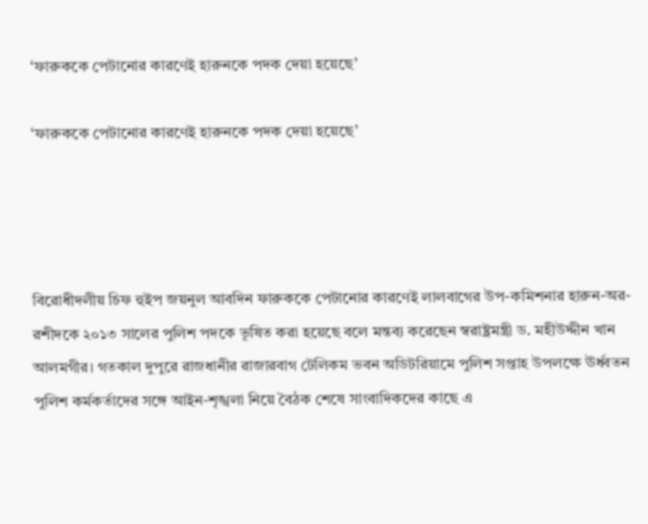‘ফারুককে পেটানোর কারণেই হারুনকে পদক দেয়া হয়েছে’

‘ফারুককে পেটানোর কারণেই হারুনকে পদক দেয়া হয়েছে’




বিরোধীদলীয় চিফ হুইপ জয়নুল আবদিন ফারুককে পেটানোর কারণেই লালবাগের উপ-কমিশনার হারুন-অর-রশীদকে ২০১৩ সালের পুলিশ পদকে ভূষিত করা হয়েছে বলে মন্তব্য করেছেন স্বরাষ্ট্রমন্ত্রী ড. মহীউদ্দীন খান আলমগীর। গতকাল দুপুরে রাজধানীর রাজারবাগ টেলিকম ভবন অডিটরিয়ামে পুলিশ সপ্তাহ উপলক্ষে ঊর্ধ্বতন পুলিশ কর্মকর্তাদের সঙ্গে আইন-শৃঙ্খলা নিয়ে বৈঠক শেষে সাংবাদিকদের কাছে এ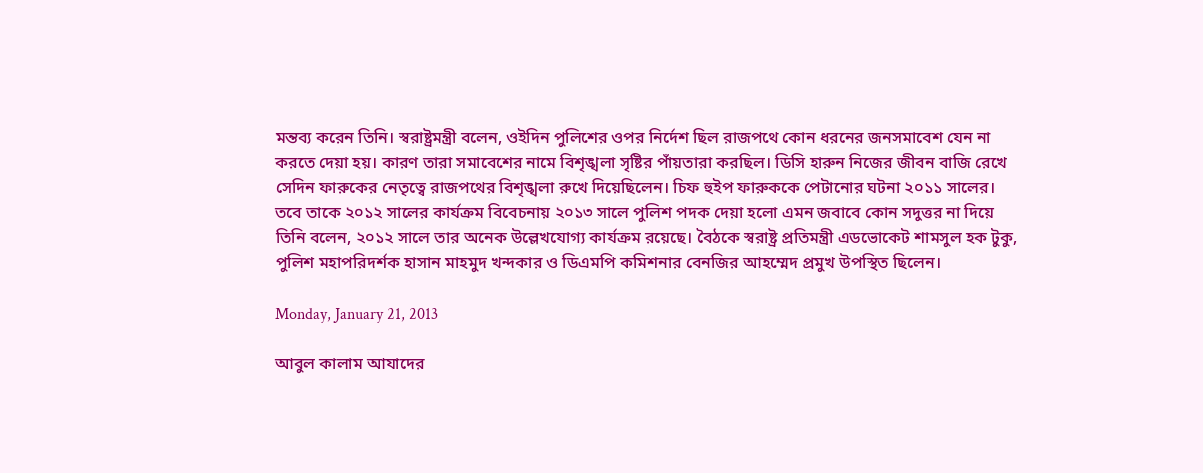মন্তব্য করেন তিনি। স্বরাষ্ট্রমন্ত্রী বলেন, ওইদিন পুলিশের ওপর নির্দেশ ছিল রাজপথে কোন ধরনের জনসমাবেশ যেন না করতে দেয়া হয়। কারণ তারা সমাবেশের নামে বিশৃঙ্খলা সৃষ্টির পাঁয়তারা করছিল। ডিসি হারুন নিজের জীবন বাজি রেখে সেদিন ফারুকের নেতৃত্বে রাজপথের বিশৃঙ্খলা রুখে দিয়েছিলেন। চিফ হুইপ ফারুককে পেটানোর ঘটনা ২০১১ সালের। তবে তাকে ২০১২ সালের কার্যক্রম বিবেচনায় ২০১৩ সালে পুলিশ পদক দেয়া হলো এমন জবাবে কোন সদুত্তর না দিয়ে তিনি বলেন, ২০১২ সালে তার অনেক উল্লেখযোগ্য কার্যক্রম রয়েছে। বৈঠকে স্বরাষ্ট্র প্রতিমন্ত্রী এডভোকেট শামসুল হক টুকু, পুলিশ মহাপরিদর্শক হাসান মাহমুদ খন্দকার ও ডিএমপি কমিশনার বেনজির আহম্মেদ প্রমুখ উপস্থিত ছিলেন।

Monday, January 21, 2013

আবুল কালাম আযাদের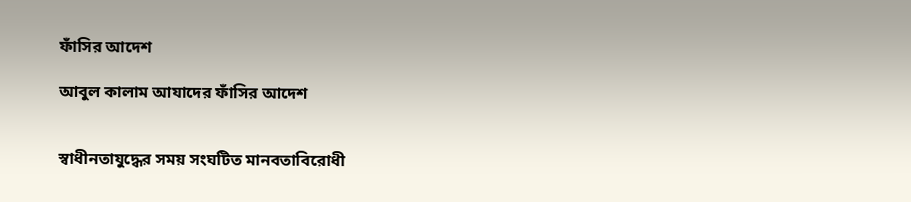ফাঁসির আদেশ

আবুল কালাম আযাদের ফাঁসির আদেশ


স্বাধীনতাযুদ্ধের সময় সংঘটিত মানবতাবিরোধী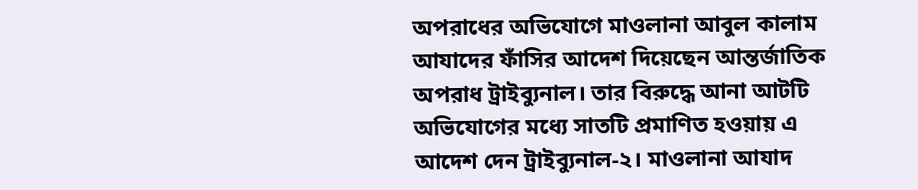অপরাধের অভিযোগে মাওলানা আবুল কালাম আযাদের ফাঁসির আদেশ দিয়েছেন আন্তর্জাতিক অপরাধ ট্রাইব্যুনাল। তার বিরুদ্ধে আনা আটটি অভিযোগের মধ্যে সাতটি প্রমাণিত হওয়ায় এ আদেশ দেন ট্রাইব্যুনাল-২। মাওলানা আযাদ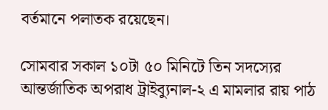বর্তমানে পলাতক রয়েছেন।

সোমবার সকাল ১০টা ৫০ মিনিটে তিন সদস্যের আন্তর্জাতিক অপরাধ ট্রাইব্যুনাল-২ এ মামলার রায় পাঠ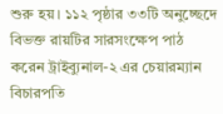শুরু হয়। ১১২ পৃষ্ঠার ৩৩টি অনুচ্ছেদে বিভক্ত রায়টির সারসংক্ষেপ পাঠ করেন ট্রাইব্যুনাল-২ এর চেয়ারম্যান বিচারপতি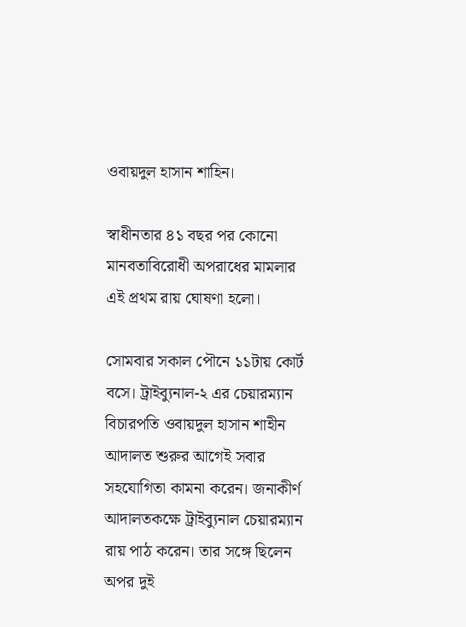ওবায়দুল হাসান শাহিন।

স্বাধীনতার ৪১ বছর পর কোনো মানবতাবিরোধী অপরাধের মামলার এই প্রথম রায় ঘোষণা হলো।

সোমবার সকাল পৌনে ১১টায় কোর্ট বসে। ট্রাইব্যুনাল-২ এর চেয়ারম্যান বিচারপতি ওবায়দুল হাসান শাহীন আদালত শুরুর আগেই সবার সহযোগিতা কামনা করেন। জনাকীর্ণ আদালতকক্ষে ট্রাইব্যুনাল চেয়ারম্যান রায় পাঠ করেন। তার সঙ্গে ছিলেন অপর দুই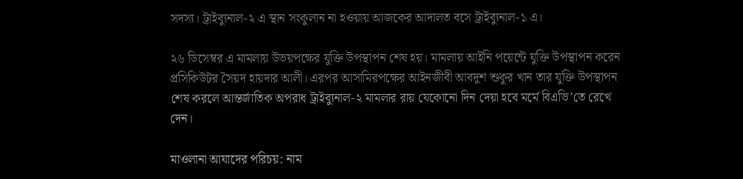সদস্য। ট্রাইব্যুনাল-২ এ স্থান সংকুলান না হওয়ায় আজকের আদালত বসে ট্রাইব্যুনাল-১ এ।

২৬ ডিসেম্বর এ মামলায় উভয়পক্ষের যুক্তি উপস্থাপন শেষ হয়। মামলায় আইনি পয়েন্টে যুক্তি উপস্থাপন করেন প্রসিকিউটর সৈয়দ হায়দার আলী। এরপর আসামিরপক্ষের আইনজীবী আবদুশ শুকুর খান তার যুক্তি উপস্থাপন শেষ করলে আন্তর্জাতিক অপরাধ ট্রাইব্যুনাল-২ মামলার রায় যেকোনো দিন দেয়া হবে মর্মে বিএভি’তে রেখে দেন।

মাওলানা আযাদের পরিচয়: নাম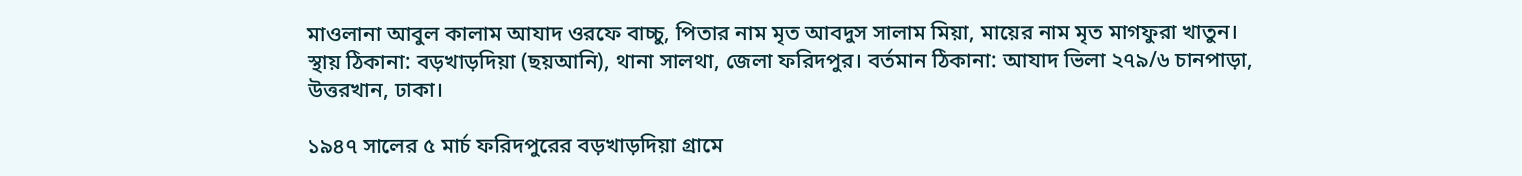মাওলানা আবুল কালাম আযাদ ওরফে বাচ্চু, পিতার নাম মৃত আবদুস সালাম মিয়া, মায়ের নাম মৃত মাগফুরা খাতুন।
স্থায় ঠিকানা: বড়খাড়দিয়া (ছয়আনি), থানা সালথা, জেলা ফরিদপুর। বর্তমান ঠিকানা: আযাদ ভিলা ২৭৯/৬ চানপাড়া, উত্তরখান, ঢাকা।

১৯৪৭ সালের ৫ মার্চ ফরিদপুরের বড়খাড়দিয়া গ্রামে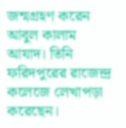জন্মগ্রহণ করেন আবুল কালাম আযাদ। তিনি ফরিদপুরের রাজেন্দ্র কলেজে লেখাপড়া করেছেন।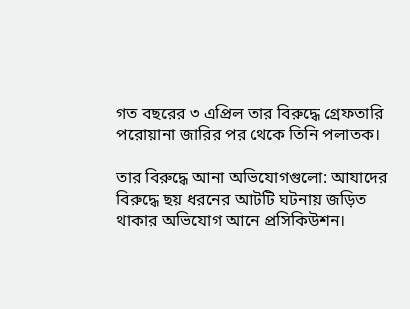গত বছরের ৩ এপ্রিল তার বিরুদ্ধে গ্রেফতারি পরোয়ানা জারির পর থেকে তিনি পলাতক।

তার বিরুদ্ধে আনা অভিযোগগুলো: আযাদের বিরুদ্ধে ছয় ধরনের আটটি ঘটনায় জড়িত থাকার অভিযোগ আনে প্রসিকিউশন।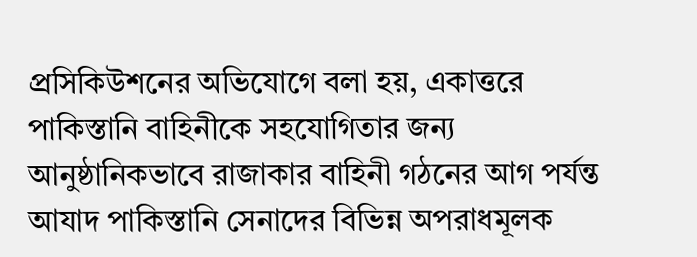প্রসিকিউশনের অভিযোগে বলা হয়, একাত্তরে পাকিস্তানি বাহিনীকে সহযোগিতার জন্য আনুষ্ঠানিকভাবে রাজাকার বাহিনী গঠনের আগ পর্যন্ত আযাদ পাকিস্তানি সেনাদের বিভিন্ন অপরাধমূলক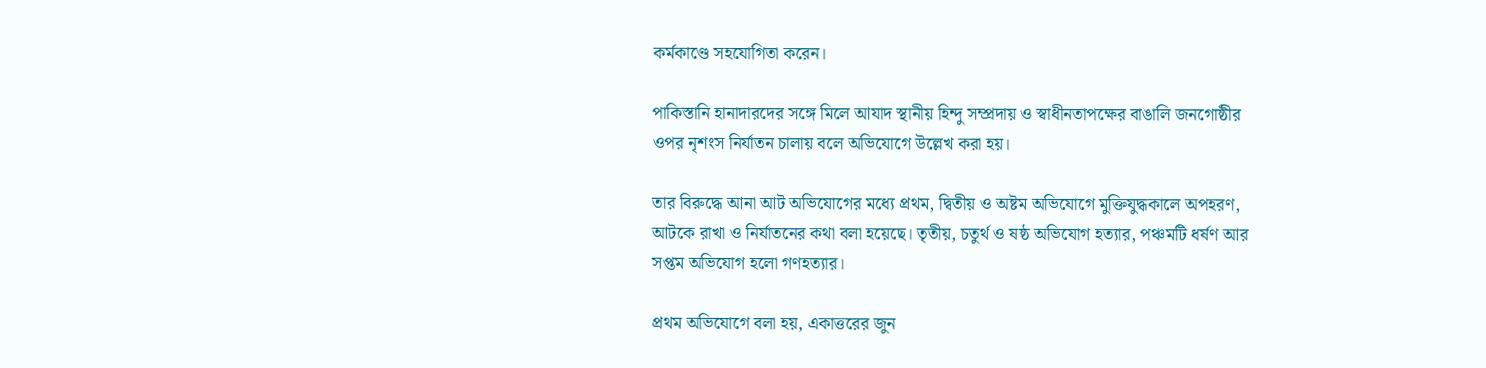কর্মকাণ্ডে সহযোগিতা করেন।

পাকিস্তানি হানাদারদের সঙ্গে মিলে আযাদ স্থানীয় হিন্দু সম্প্রদায় ও স্বাধীনতাপক্ষের বাঙালি জনগোষ্ঠীর ওপর নৃশংস নির্যাতন চালায় বলে অভিযোগে উল্লেখ করা হয়।

তার বিরুদ্ধে আনা আট অভিযোগের মধ্যে প্রথম, দ্বিতীয় ও অষ্টম অভিযোগে মুক্তিযুদ্ধকালে অপহরণ, আটকে রাখা ও নির্যাতনের কথা বলা হয়েছে। তৃতীয়, চতুর্থ ও ষষ্ঠ অভিযোগ হত্যার, পঞ্চমটি ধর্ষণ আর সপ্তম অভিযোগ হলো গণহত্যার।

প্রথম অভিযোগে বলা হয়, একাত্তরের জুন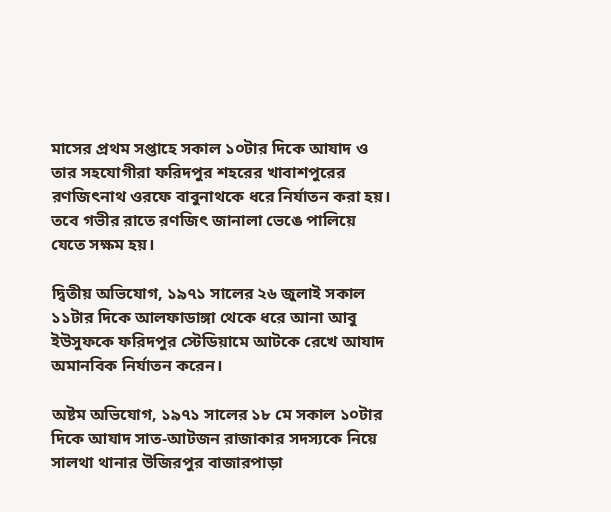মাসের প্রথম সপ্তাহে সকাল ১০টার দিকে আযাদ ও তার সহযোগীরা ফরিদপুর শহরের খাবাশপুরের রণজিৎনাথ ওরফে বাবুনাথকে ধরে নির্যাতন করা হয়।
তবে গভীর রাতে রণজিৎ জানালা ভেঙে পালিয়ে যেতে সক্ষম হয়।

দ্বিতীয় অভিযোগ, ১৯৭১ সালের ২৬ জুলাই সকাল ১১টার দিকে আলফাডাঙ্গা থেকে ধরে আনা আবু ইউসুফকে ফরিদপুর স্টেডিয়ামে আটকে রেখে আযাদ অমানবিক নির্যাতন করেন।

অষ্টম অভিযোগ, ১৯৭১ সালের ১৮ মে সকাল ১০টার দিকে আযাদ সাত-আটজন রাজাকার সদস্যকে নিয়ে সালথা থানার উজিরপুর বাজারপাড়া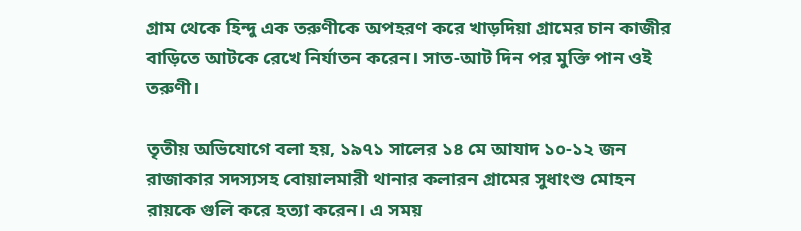গ্রাম থেকে হিন্দু এক তরুণীকে অপহরণ করে খাড়দিয়া গ্রামের চান কাজীর বাড়িতে আটকে রেখে নির্যাতন করেন। সাত-আট দিন পর মুক্তি পান ওই তরুণী।

তৃতীয় অভিযোগে বলা হয়, ১৯৭১ সালের ১৪ মে আযাদ ১০-১২ জন রাজাকার সদস্যসহ বোয়ালমারী থানার কলারন গ্রামের সুধাংশু মোহন রায়কে গুলি করে হত্যা করেন। এ সময়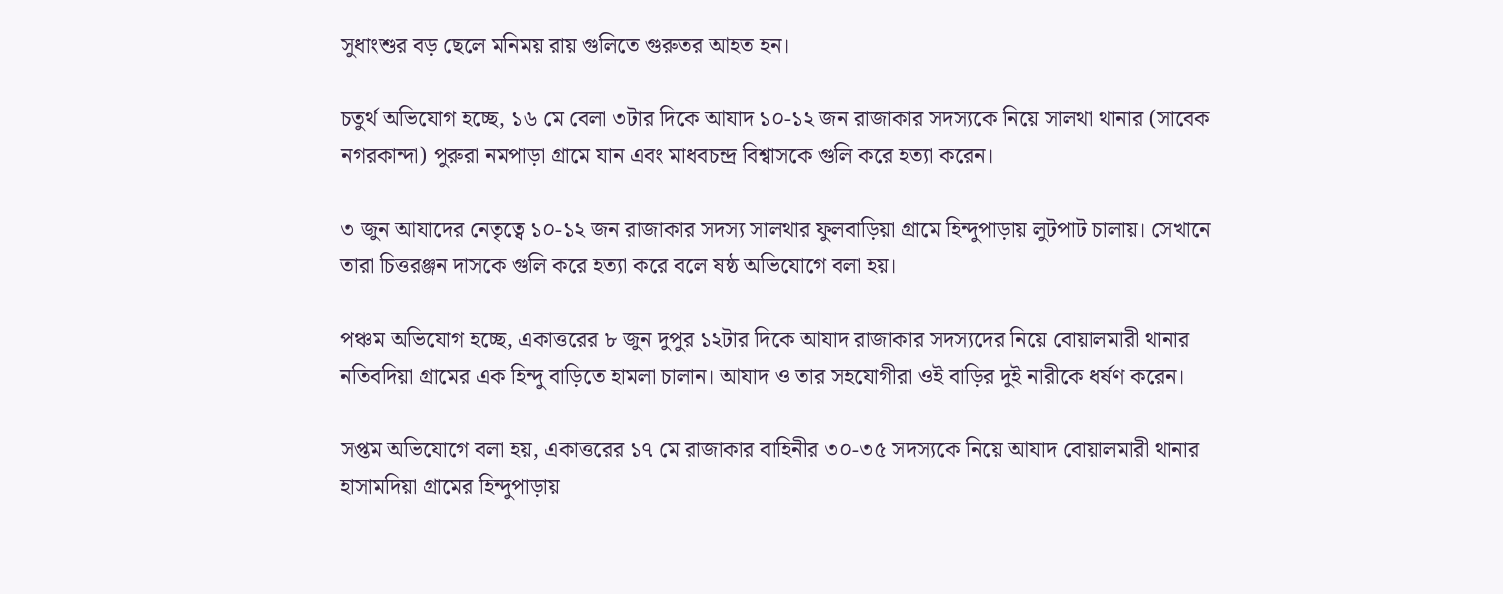সুধাংশুর বড় ছেলে মনিময় রায় গুলিতে গুরুতর আহত হন।

চতুর্থ অভিযোগ হচ্ছে, ১৬ মে বেলা ৩টার দিকে আযাদ ১০-১২ জন রাজাকার সদস্যকে নিয়ে সালথা থানার (সাবেক নগরকান্দা) পুরুরা নমপাড়া গ্রামে যান এবং মাধবচন্দ্র বিশ্বাসকে গুলি করে হত্যা করেন।

৩ জুন আযাদের নেতৃত্বে ১০-১২ জন রাজাকার সদস্য সালথার ফুলবাড়িয়া গ্রামে হিন্দুপাড়ায় লুটপাট চালায়। সেখানে তারা চিত্তরঞ্জন দাসকে গুলি করে হত্যা করে বলে ষষ্ঠ অভিযোগে বলা হয়।

পঞ্চম অভিযোগ হচ্ছে, একাত্তরের ৮ জুন দুপুর ১২টার দিকে আযাদ রাজাকার সদস্যদের নিয়ে বোয়ালমারী থানার নতিবদিয়া গ্রামের এক হিন্দু বাড়িতে হামলা চালান। আযাদ ও তার সহযোগীরা ওই বাড়ির দুই নারীকে ধর্ষণ করেন।

সপ্তম অভিযোগে বলা হয়, একাত্তরের ১৭ মে রাজাকার বাহিনীর ৩০-৩৫ সদস্যকে নিয়ে আযাদ বোয়ালমারী থানার হাসামদিয়া গ্রামের হিন্দুপাড়ায়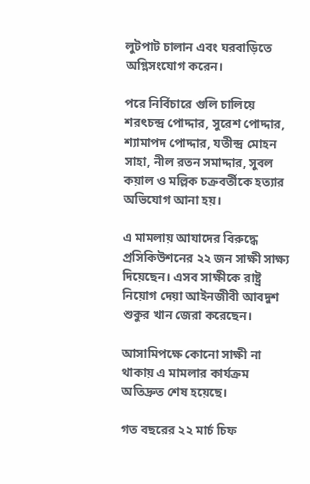লুটপাট চালান এবং ঘরবাড়িতে অগ্নিসংযোগ করেন।

পরে নির্বিচারে গুলি চালিয়ে শরৎচন্দ্র পোদ্দার, সুরেশ পোদ্দার, শ্যামাপদ পোদ্দার, যতীন্দ্র মোহন সাহা, নীল রতন সমাদ্দার, সুবল কয়াল ও মল্লিক চক্রবর্তীকে হত্যার অভিযোগ আনা হয়।

এ মামলায় আযাদের বিরুদ্ধে প্রসিকিউশনের ২২ জন সাক্ষী সাক্ষ্য দিয়েছেন। এসব সাক্ষীকে রাষ্ট্র নিয়োগ দেয়া আইনজীবী আবদুশ শুকুর খান জেরা করেছেন।

আসামিপক্ষে কোনো সাক্ষী না থাকায় এ মামলার কার্যক্রম অতিদ্রুত শেষ হয়েছে।

গত বছরের ২২ মার্চ চিফ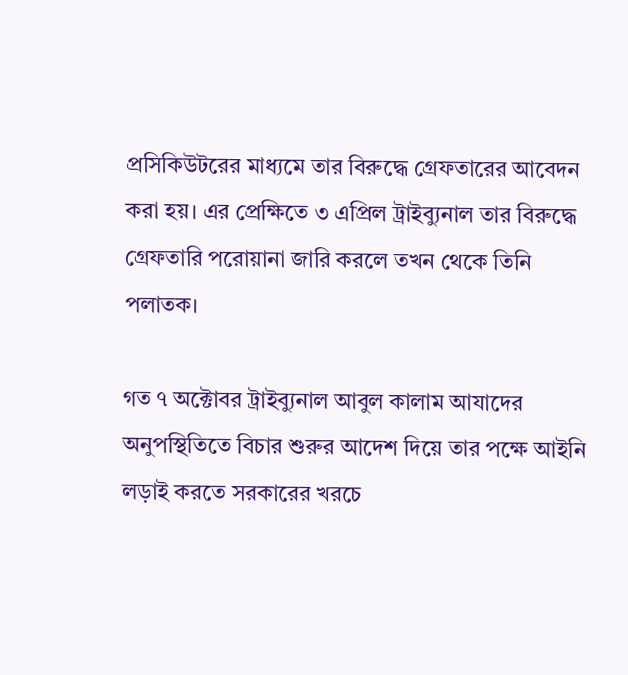প্রসিকিউটরের মাধ্যমে তার বিরুদ্ধে গ্রেফতারের আবেদন করা হয়। এর প্রেক্ষিতে ৩ এপ্রিল ট্রাইব্যুনাল তার বিরুদ্ধে গ্রেফতারি পরোয়ানা জারি করলে তখন থেকে তিনি পলাতক।

গত ৭ অক্টোবর ট্রাইব্যুনাল আবুল কালাম আযাদের অনুপস্থিতিতে বিচার শুরুর আদেশ দিয়ে তার পক্ষে আইনি লড়াই করতে সরকারের খরচে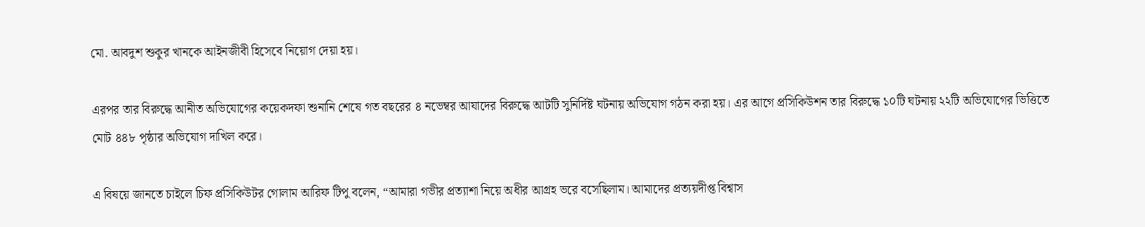মো. আবদুশ শুকুর খানকে আইনজীবী হিসেবে নিয়োগ দেয়া হয়।

এরপর তার বিরুদ্ধে আনীত অভিযোগের কয়েকদফা শুনানি শেষে গত বছরের ৪ নভেম্বর আযাদের বিরুদ্ধে আটটি সুনির্দিষ্ট ঘটনায় অভিযোগ গঠন করা হয়। এর আগে প্রসিকিউশন তার বিরুদ্ধে ১০টি ঘটনায় ২২টি অভিযোগের ভিত্তিতে মোট ৪৪৮ পৃষ্ঠার অভিযোগ দাখিল করে।

এ বিষয়ে জানতে চাইলে চিফ প্রসিকিউটর গোলাম আরিফ টিপু বলেন, “আমারা গভীর প্রত্যাশা নিয়ে অধীর আগ্রহ ভরে বসেছিলাম। আমাদের প্রত্যয়দীপ্ত বিশ্বাস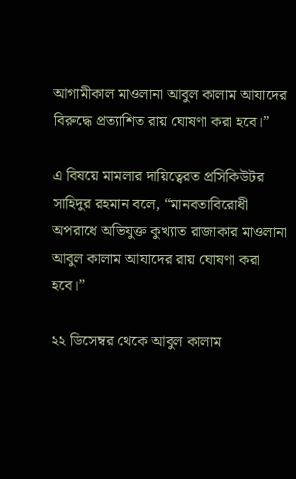আগামীকাল মাওলানা আবুল কালাম আযাদের বিরুদ্ধে প্রত্যাশিত রায় ঘোষণা করা হবে।”

এ বিষয়ে মামলার দায়িত্বেরত প্রসিকিউটর সাহিদুর রহমান বলে, “মানবতাবিরোধী অপরাধে অভিযুক্ত কুখ্যাত রাজাকার মাওলানা আবুল কালাম আযাদের রায় ঘোষণা করা হবে।”

২২ ডিসেম্বর থেকে আবুল কালাম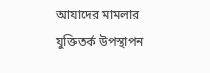আযাদের মামলার যুক্তিতর্ক উপস্থাপন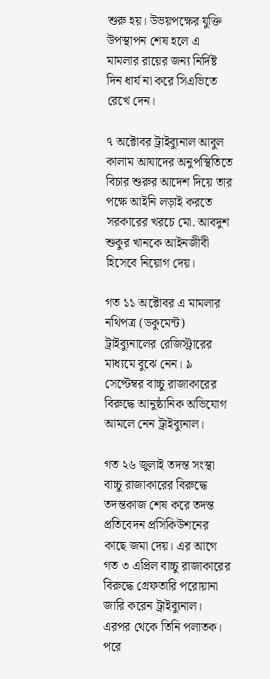শুরু হয়। উভয়পক্ষের যুক্তি উপস্থাপন শেষ হলে এ মামলার রায়ের জন্য নির্দিষ্ট দিন ধার্য না করে সিএভিতে রেখে দেন।

৭ অক্টোবর ট্রাইব্যুনাল আবুল কালাম আযাদের অনুপস্থিতিতে বিচার শুরুর আদেশ দিয়ে তার পক্ষে আইনি লড়াই করতে সরকারের খরচে মো. আবদুশ শুকুর খানকে আইনজীবী হিসেবে নিয়োগ দেয়।

গত ১১ অক্টোবর এ মামলার নথিপত্র (ডকুমেন্ট) ট্রাইব্যুনালের রেজিস্ট্রারের মাধ্যমে বুঝে নেন। ৯ সেপ্টেম্বর বাচ্চু রাজাকারের বিরুদ্ধে আনুষ্ঠানিক অভিযোগ আমলে নেন ট্রাইব্যুনাল।

গত ২৬ জুলাই তদন্ত সংস্থা বাচ্চু রাজাকারের বিরুদ্ধে তদন্তকাজ শেষ করে তদন্ত প্রতিবেদন প্রসিকিউশনের কাছে জমা দেয়। এর আগে গত ৩ এপ্রিল বাচ্চু রাজাকারের বিরুদ্ধে গ্রেফতারি পরোয়ানা জারি করেন ট্রাইব্যুনাল। এরপর থেকে তিনি পলাতক। পরে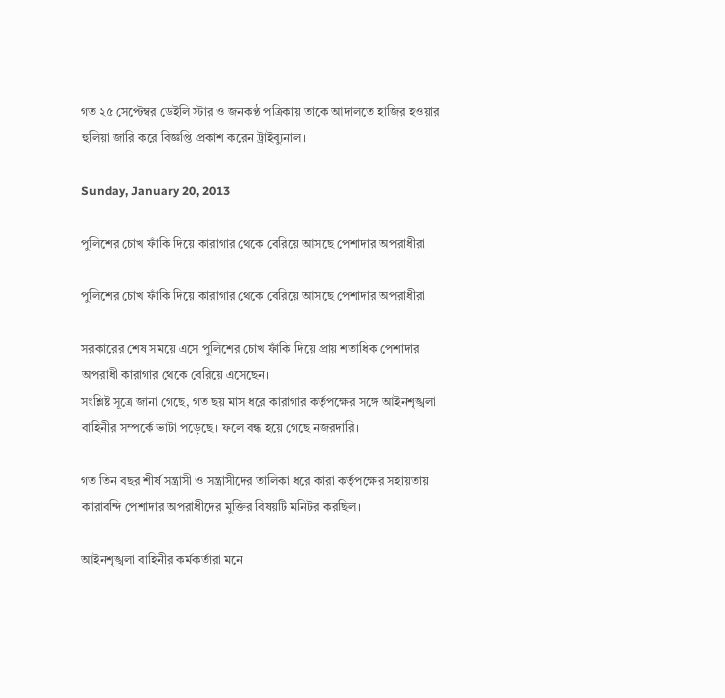গত ২৫ সেপ্টেম্বর ডেইলি স্টার ও জনকণ্ঠ পত্রিকায় তাকে আদালতে হাজির হওয়ার হুলিয়া জারি করে বিজ্ঞপ্তি প্রকাশ করেন ট্রাইব্যুনাল।

Sunday, January 20, 2013

পুলিশের চোখ ফাঁকি দিয়ে কারাগার থেকে বেরিয়ে আসছে পেশাদার অপরাধীরা

পুলিশের চোখ ফাঁকি দিয়ে কারাগার থেকে বেরিয়ে আসছে পেশাদার অপরাধীরা

সরকারের শেষ সময়ে এসে পুলিশের চোখ ফাঁকি দিয়ে প্রায় শতাধিক পেশাদার অপরাধী কারাগার থেকে বেরিয়ে এসেছেন।
সংশ্লিষ্ট সূত্রে জানা গেছে, গত ছয় মাস ধরে কারাগার কর্তৃপক্ষের সঙ্গে আইনশৃঙ্খলা বাহিনীর সম্পর্কে ভাটা পড়েছে। ফলে বন্ধ হয়ে গেছে নজরদারি।

গত তিন বছর শীর্ষ সন্ত্রাসী ও সন্ত্রাসীদের তালিকা ধরে কারা কর্তৃপক্ষের সহায়তায় কারাবন্দি পেশাদার অপরাধীদের মুক্তির বিষয়টি মনিটর করছিল।

আইনশৃঙ্খলা বাহিনীর কর্মকর্তারা মনে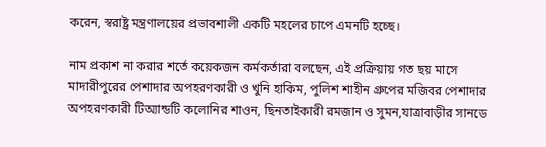করেন, স্বরাষ্ট্র মন্ত্রণালয়ের প্রভাবশালী একটি মহলের চাপে এমনটি হচ্ছে।

নাম প্রকাশ না করার শর্তে কয়েকজন কর্মকর্তারা বলছেন, এই প্রক্রিয়ায় গত ছয় মাসে মাদারীপুরের পেশাদার অপহরণকারী ও খুনি হাকিম, পুলিশ শাহীন গ্রুপের মজিবর পেশাদার অপহরণকারী টিঅ্যান্ডটি কলোনির শাওন, ছিনতাইকারী রমজান ও সুমন,যাত্রাবাড়ীর সানডে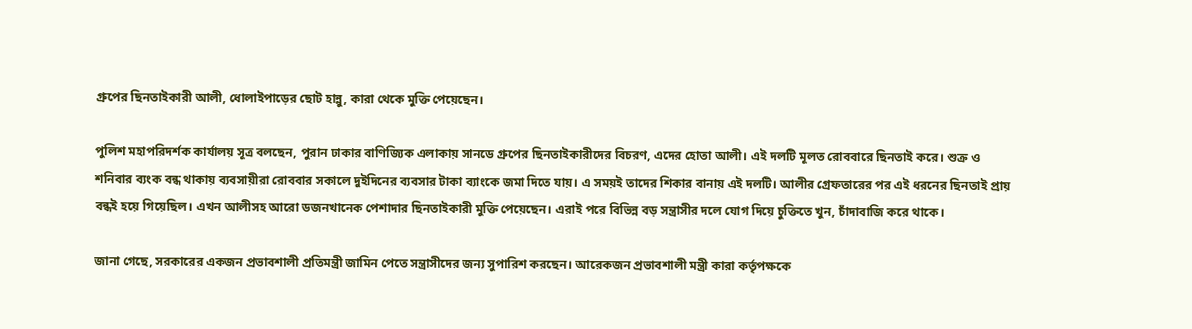গ্রুপের ছিনতাইকারী আলী, ধোলাইপাড়ের ছোট হান্নু, কারা থেকে মুক্তি পেয়েছেন।

পুলিশ মহাপরিদর্শক কার্যালয় সূত্র বলছেন, পুরান ঢাকার বাণিজ্যিক এলাকায় সানডে গ্রুপের ছিনতাইকারীদের বিচরণ, এদের হোতা আলী। এই দলটি মূলত রোববারে ছিনতাই করে। শুক্র ও শনিবার ব্যংক বন্ধ থাকায় ব্যবসায়ীরা রোববার সকালে দুইদিনের ব্যবসার টাকা ব্যাংকে জমা দিতে যায়। এ সময়ই তাদের শিকার বানায় এই দলটি। আলীর গ্রেফতারের পর এই ধরনের ছিনতাই প্রায় বন্ধই হয়ে গিয়েছিল। এখন আলীসহ আরো ডজনখানেক পেশাদার ছিনতাইকারী মুক্তি পেয়েছেন। এরাই পরে বিভিন্ন বড় সন্ত্রাসীর দলে যোগ দিয়ে চুক্তিতে খুন, চাঁদাবাজি করে থাকে।

জানা গেছে, সরকারের একজন প্রভাবশালী প্রতিমন্ত্রী জামিন পেতে সন্ত্রাসীদের জন্য সুপারিশ করছেন। আরেকজন প্রভাবশালী মন্ত্রী কারা কর্তৃপক্ষকে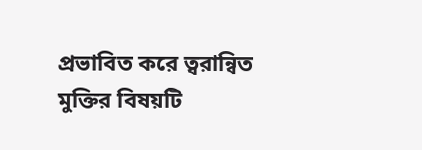প্রভাবিত করে ত্বরান্বিত মুক্তির বিষয়টি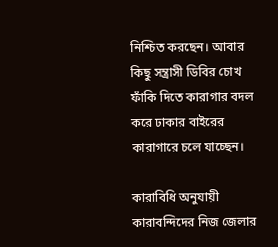নিশ্চিত করছেন। আবার কিছু সন্ত্রাসী ডিবির চোখ ফাঁকি দিতে কারাগার বদল করে ঢাকার বাইরের কারাগারে চলে যাচ্ছেন।

কারাবিধি অনুযায়ী কারাবন্দিদের নিজ জেলার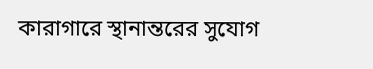কারাগারে স্থানান্তরের সুযোগ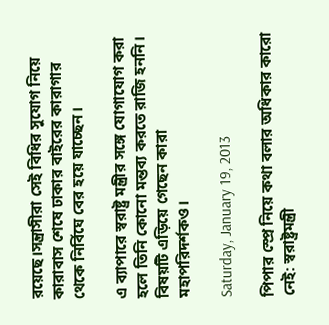রয়েছে।সন্ত্রাসীরা সেই বিধির সুযোগ নিয়ে কারাবাস শেষে ঢাকার বাইরের কারাগার থেকে নির্বিঘে বের হয়ে যাচ্ছেন।

এ ব্যাপারে স্বরাষ্ট্র মন্ত্রীর সঙ্গে যোগাযোগ করা হলে তিনি কোনো মন্তব্য করতে রাজি হননি। বিষয়টি এড়িয়ে গেছেন কারা মহাপরিদর্শকও।

Saturday, January 19, 2013

পিপার স্প্রে নিয়ে কথা বলার অধিকার কারো নেই: স্বরাষ্ট্রমন্ত্রী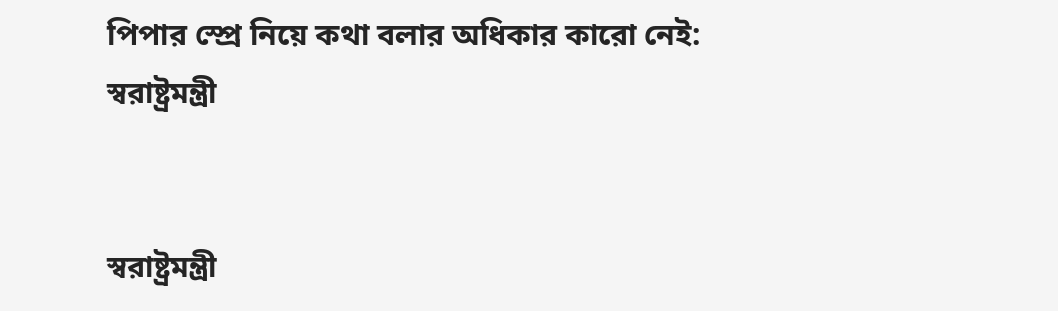পিপার স্প্রে নিয়ে কথা বলার অধিকার কারো নেই: স্বরাষ্ট্রমন্ত্রী


স্বরাষ্ট্রমন্ত্রী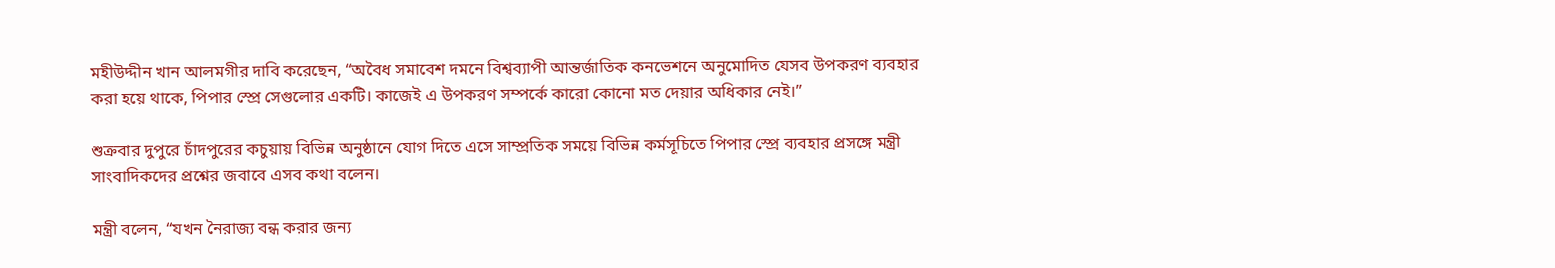মহীউদ্দীন খান আলমগীর দাবি করেছেন, “অবৈধ সমাবেশ দমনে বিশ্বব্যাপী আন্তর্জাতিক কনভেশনে অনুমোদিত যেসব উপকরণ ব্যবহার করা হয়ে থাকে, পিপার স্প্রে সেগুলোর একটি। কাজেই এ উপকরণ সম্পর্কে কারো কোনো মত দেয়ার অধিকার নেই।”

শুক্রবার দুপুরে চাঁদপুরের কচুয়ায় বিভিন্ন অনুষ্ঠানে যোগ দিতে এসে সাম্প্রতিক সময়ে বিভিন্ন কর্মসূচিতে পিপার স্প্রে ব্যবহার প্রসঙ্গে মন্ত্রী সাংবাদিকদের প্রশ্নের জবাবে এসব কথা বলেন।

মন্ত্রী বলেন, “যখন নৈরাজ্য বন্ধ করার জন্য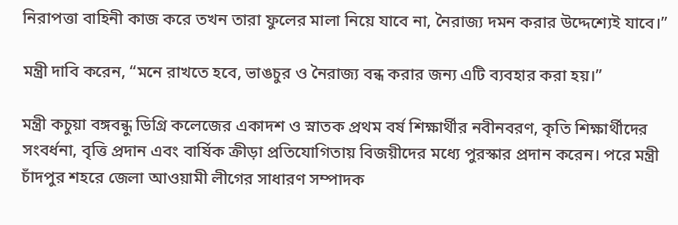নিরাপত্তা বাহিনী কাজ করে তখন তারা ফুলের মালা নিয়ে যাবে না, নৈরাজ্য দমন করার উদ্দেশ্যেই যাবে।”

মন্ত্রী দাবি করেন, “মনে রাখতে হবে, ভাঙচুর ও নৈরাজ্য বন্ধ করার জন্য এটি ব্যবহার করা হয়।”

মন্ত্রী কচুয়া বঙ্গবন্ধু ডিগ্রি কলেজের একাদশ ও স্নাতক প্রথম বর্ষ শিক্ষার্থীর নবীনবরণ, কৃতি শিক্ষার্থীদের সংবর্ধনা, বৃত্তি প্রদান এবং বার্ষিক ক্রীড়া প্রতিযোগিতায় বিজয়ীদের মধ্যে পুরস্কার প্রদান করেন। পরে মন্ত্রী চাঁদপুর শহরে জেলা আওয়ামী লীগের সাধারণ সম্পাদক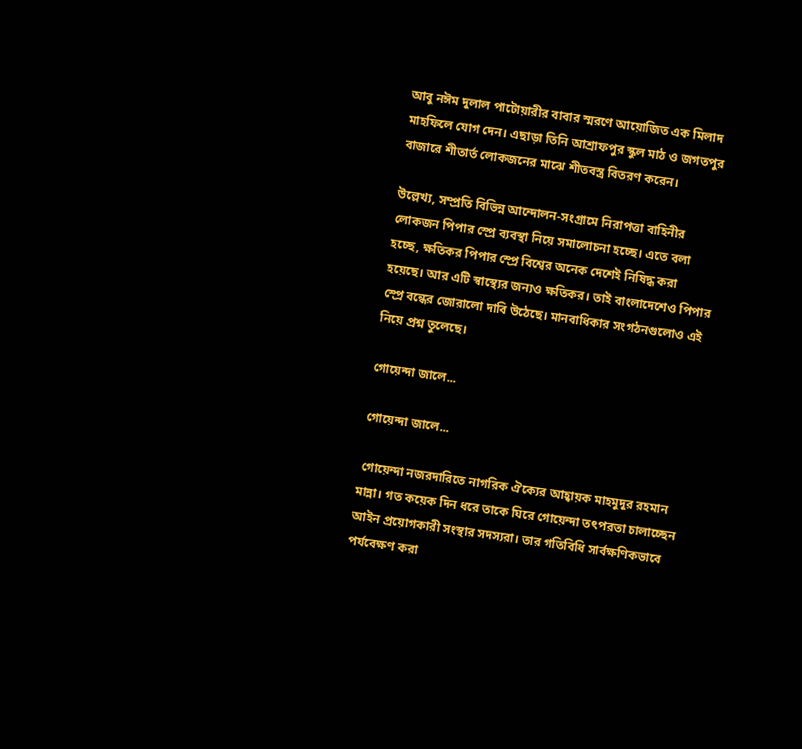আবু নঈম দুলাল পাটোয়ারীর বাবার স্মরণে আয়োজিত এক মিলাদ মাহফিলে যোগ দেন। এছাড়া তিনি আশ্রাফপুর স্কুল মাঠ ও জগতপুর বাজারে শীতার্ত লোকজনের মাঝে শীতবস্ত্র বিতরণ করেন।

উল্লেখ্য, সম্প্রতি বিভিন্ন আন্দোলন-সংগ্রামে নিরাপত্তা বাহিনীর লোকজন পিপার স্প্রে ব্যবস্থা নিয়ে সমালোচনা হচ্ছে। এতে বলা হচ্ছে, ক্ষতিকর পিপার স্প্রে বিশ্বের অনেক দেশেই নিষিদ্ধ করা হয়েছে। আর এটি স্বাস্থ্যের জন্যও ক্ষতিকর। তাই বাংলাদেশেও পিপার স্প্রে বন্ধের জোরালো দাবি উঠেছে। মানবাধিকার সংগঠনগুলোও এই নিয়ে প্রশ্ন তুলেছে।

গোয়েন্দা জালে...

গোয়েন্দা জালে...

 গোয়েন্দা নজরদারিতে নাগরিক ঐক্যের আহ্বায়ক মাহমুদুর রহমান মান্না। গত কয়েক দিন ধরে তাকে ঘিরে গোয়েন্দা তৎপরতা চালাচ্ছেন আইন প্রয়োগকারী সংস্থার সদস্যরা। তার গতিবিধি সার্বক্ষণিকভাবে পর্যবেক্ষণ করা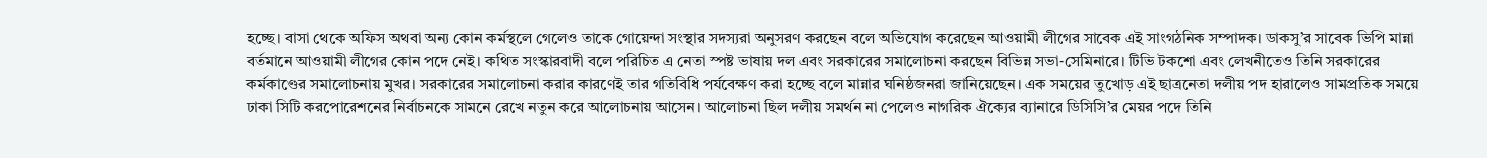হচ্ছে। বাসা থেকে অফিস অথবা অন্য কোন কর্মস্থলে গেলেও তাকে গোয়েন্দা সংস্থার সদস্যরা অনুসরণ করছেন বলে অভিযোগ করেছেন আওয়ামী লীগের সাবেক এই সাংগঠনিক সম্পাদক। ডাকসু’র সাবেক ভিপি মান্না বর্তমানে আওয়ামী লীগের কোন পদে নেই। কথিত সংস্কারবাদী বলে পরিচিত এ নেতা স্পষ্ট ভাষায় দল এবং সরকারের সমালোচনা করছেন বিভিন্ন সভা-সেমিনারে। টিভি টকশো এবং লেখনীতেও তিনি সরকারের কর্মকাণ্ডের সমালোচনায় মুখর। সরকারের সমালোচনা করার কারণেই তার গতিবিধি পর্যবেক্ষণ করা হচ্ছে বলে মান্নার ঘনিষ্ঠজনরা জানিয়েছেন। এক সময়ের তুখোড় এই ছাত্রনেতা দলীয় পদ হারালেও সামপ্রতিক সময়ে ঢাকা সিটি করপোরেশনের নির্বাচনকে সামনে রেখে নতুন করে আলোচনায় আসেন। আলোচনা ছিল দলীয় সমর্থন না পেলেও নাগরিক ঐক্যের ব্যানারে ডিসিসি’র মেয়র পদে তিনি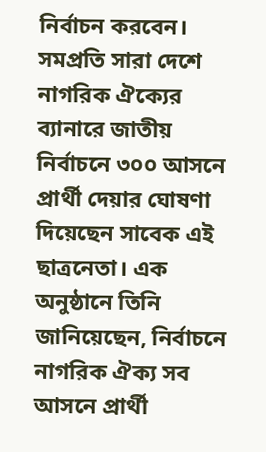নির্বাচন করবেন। সমপ্রতি সারা দেশে নাগরিক ঐক্যের ব্যানারে জাতীয় নির্বাচনে ৩০০ আসনে প্রার্থী দেয়ার ঘোষণা দিয়েছেন সাবেক এই ছাত্রনেতা। এক অনুষ্ঠানে তিনি জানিয়েছেন, নির্বাচনে নাগরিক ঐক্য সব আসনে প্রার্থী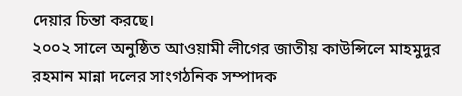দেয়ার চিন্তা করছে।
২০০২ সালে অনুষ্ঠিত আওয়ামী লীগের জাতীয় কাউন্সিলে মাহমুদুর রহমান মান্না দলের সাংগঠনিক সম্পাদক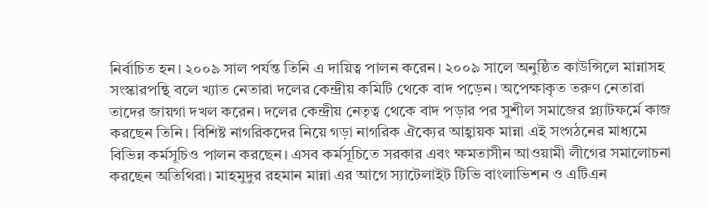নির্বাচিত হন। ২০০৯ সাল পর্যন্ত তিনি এ দায়িত্ব পালন করেন। ২০০৯ সালে অনুষ্ঠিত কাউন্সিলে মান্নাসহ সংস্কারপন্থি বলে খ্যাত নেতারা দলের কেন্দ্রীয় কমিটি থেকে বাদ পড়েন। অপেক্ষাকৃত তরুণ নেতারা তাদের জায়গা দখল করেন। দলের কেন্দ্রীয় নেতৃত্ব থেকে বাদ পড়ার পর সুশীল সমাজের প্ল্যাটফর্মে কাজ করছেন তিনি। বিশিষ্ট নাগরিকদের নিয়ে গড়া নাগরিক ঐক্যের আহ্বায়ক মান্না এই সংগঠনের মাধ্যমে বিভিন্ন কর্মসূচিও পালন করছেন। এসব কর্মসূচিতে সরকার এবং ক্ষমতাসীন আওয়ামী লীগের সমালোচনা করছেন অতিথিরা। মাহমুদুর রহমান মান্না এর আগে স্যাটেলাইট টিভি বাংলাভিশন ও এটিএন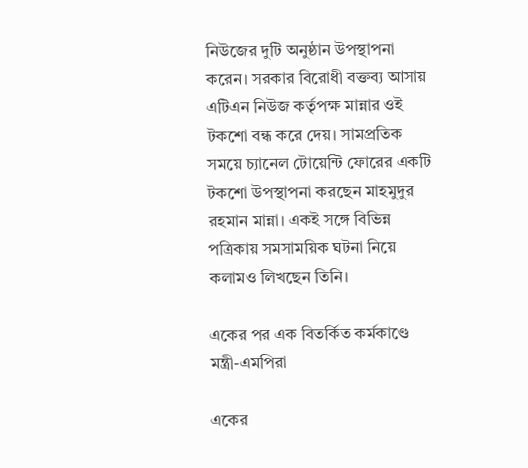নিউজের দুটি অনুষ্ঠান উপস্থাপনা করেন। সরকার বিরোধী বক্তব্য আসায় এটিএন নিউজ কর্তৃপক্ষ মান্নার ওই টকশো বন্ধ করে দেয়। সামপ্রতিক সময়ে চ্যানেল টোয়েন্টি ফোরের একটি টকশো উপস্থাপনা করছেন মাহমুদুর রহমান মান্না। একই সঙ্গে বিভিন্ন পত্রিকায় সমসাময়িক ঘটনা নিয়ে কলামও লিখছেন তিনি।

একের পর এক বিতর্কিত কর্মকাণ্ডে মন্ত্রী-এমপিরা

একের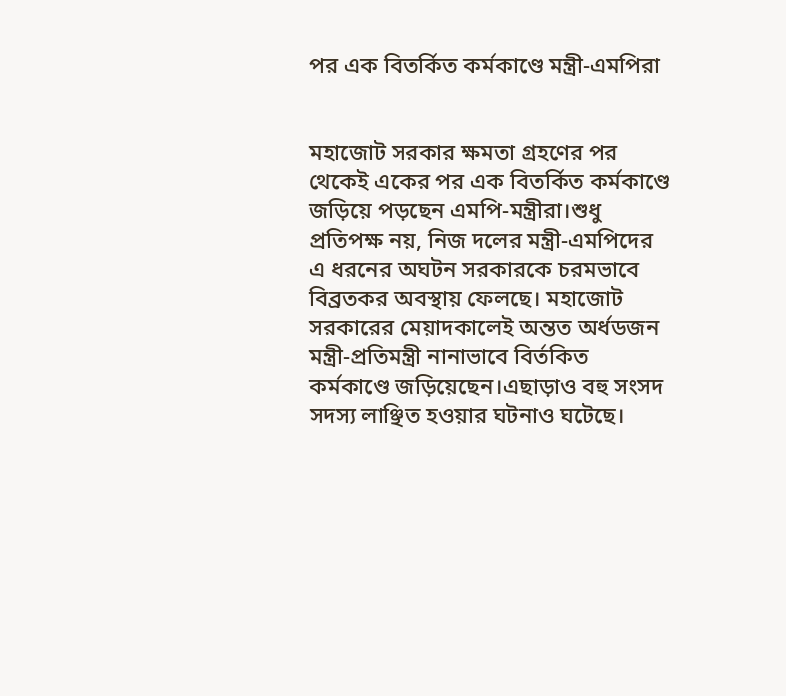পর এক বিতর্কিত কর্মকাণ্ডে মন্ত্রী-এমপিরা


মহাজোট সরকার ক্ষমতা গ্রহণের পর থেকেই একের পর এক বিতর্কিত কর্মকাণ্ডে জড়িয়ে পড়ছেন এমপি-মন্ত্রীরা।শুধু প্রতিপক্ষ নয়, নিজ দলের মন্ত্রী-এমপিদের এ ধরনের অঘটন সরকারকে চরমভাবে বিব্রতকর অবস্থায় ফেলছে। মহাজোট সরকারের মেয়াদকালেই অন্তত অর্ধডজন মন্ত্রী-প্রতিমন্ত্রী নানাভাবে বির্তকিত কর্মকাণ্ডে জড়িয়েছেন।এছাড়াও বহু সংসদ সদস্য লাঞ্ছিত হওয়ার ঘটনাও ঘটেছে।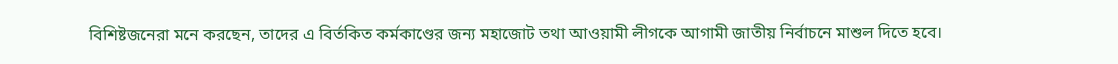বিশিষ্টজনেরা মনে করছেন, তাদের এ বির্তকিত কর্মকাণ্ডের জন্য মহাজোট তথা আওয়ামী লীগকে আগামী জাতীয় নির্বাচনে মাশুল দিতে হবে।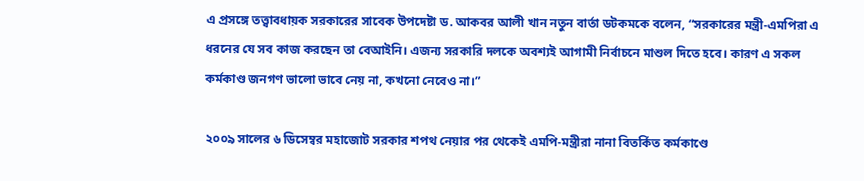এ প্রসঙ্গে তত্ত্বাবধায়ক সরকারের সাবেক উপদেষ্টা ড. আকবর আলী খান নতুন বার্তা ডটকমকে বলেন, “সরকারের মন্ত্রী-এমপিরা এ ধরনের যে সব কাজ করছেন তা বেআইনি। এজন্য সরকারি দলকে অবশ্যই আগামী নির্বাচনে মাশুল দিতে হবে। কারণ এ সকল কর্মকাণ্ড জনগণ ভালো ভাবে নেয় না, কখনো নেবেও না।”

২০০৯ সালের ৬ ডিসেম্বর মহাজোট সরকার শপথ নেয়ার পর থেকেই এমপি-মন্ত্রীরা নানা বিতর্কিত কর্মকাণ্ডে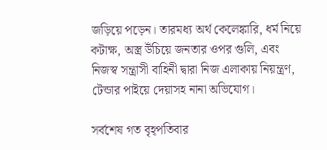জড়িয়ে পড়েন। তারমধ্য অর্থ কেলেঙ্কারি, ধর্ম নিয়ে কটাক্ষ, অস্ত্র উঁচিয়ে জনতার ওপর গুলি, এবং নিজস্ব সন্ত্রাসী বাহিনী দ্বারা নিজ এলাকায় নিয়ন্ত্রণ, টেন্ডার পাইয়ে দেয়াসহ নানা অভিযোগ।

সর্বশেষ গত বৃহ্পতিবার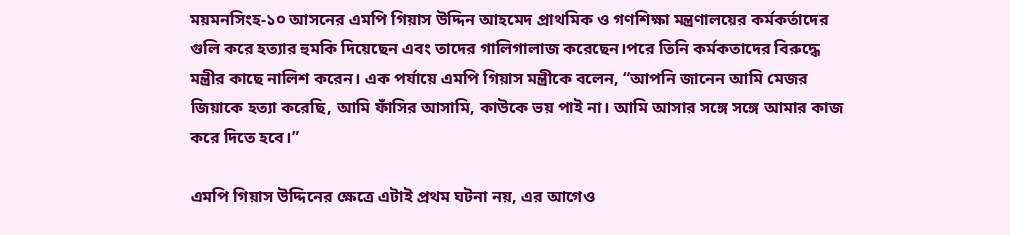ময়মনসিংহ-১০ আসনের এমপি গিয়াস উদ্দিন আহমেদ প্রাথমিক ও গণশিক্ষা মন্ত্রণালয়ের কর্মকর্তাদের গুলি করে হত্যার হুমকি দিয়েছেন এবং তাদের গালিগালাজ করেছেন।পরে তিনি কর্মকতাদের বিরুদ্ধে মন্ত্রীর কাছে নালিশ করেন। এক পর্যায়ে এমপি গিয়াস মন্ত্রীকে বলেন, “আপনি জানেন আমি মেজর জিয়াকে হত্যা করেছি, আমি ফাঁসির আসামি, কাউকে ভয় পাই না। আমি আসার সঙ্গে সঙ্গে আমার কাজ করে দিতে হবে।”

এমপি গিয়াস উদ্দিনের ক্ষেত্রে এটাই প্রথম ঘটনা নয়, এর আগেও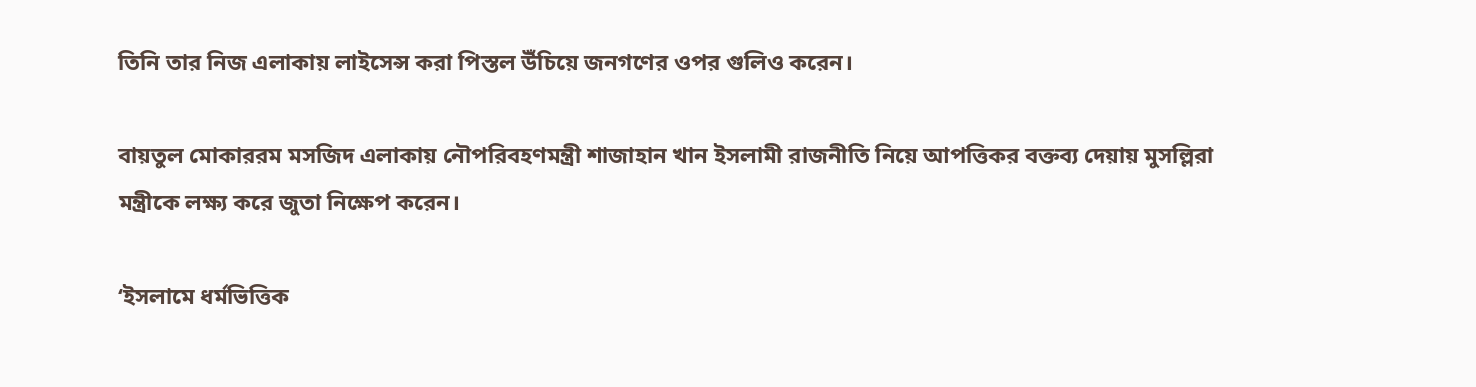তিনি তার নিজ এলাকায় লাইসেন্স করা পিস্তল উঁচিয়ে জনগণের ওপর গুলিও করেন।

বায়তুল মোকাররম মসজিদ এলাকায় নৌপরিবহণমন্ত্রী শাজাহান খান ইসলামী রাজনীতি নিয়ে আপত্তিকর বক্তব্য দেয়ায় মুসল্লিরা মন্ত্রীকে লক্ষ্য করে জুতা নিক্ষেপ করেন।

‘ইসলামে ধর্মভিত্তিক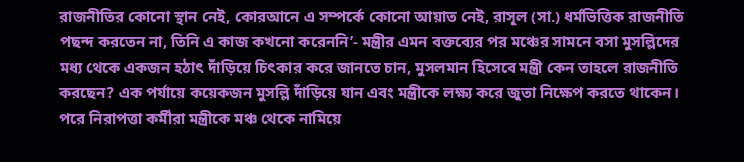রাজনীতির কোনো স্থান নেই, কোরআনে এ সম্পর্কে কোনো আয়াত নেই, রাসূল (সা.) ধর্মভিত্তিক রাজনীতি পছন্দ করতেন না, তিনি এ কাজ কখনো করেননি’- মন্ত্রীর এমন বক্তব্যের পর মঞ্চের সামনে বসা মুসল্লিদের মধ্য থেকে একজন হঠাৎ দাঁড়িয়ে চিৎকার করে জানতে চান, মুসলমান হিসেবে মন্ত্রী কেন তাহলে রাজনীতি করছেন? এক পর্যায়ে কয়েকজন মুসল্লি দাঁড়িয়ে যান এবং মন্ত্রীকে লক্ষ্য করে জুতা নিক্ষেপ করতে থাকেন। পরে নিরাপত্তা কর্মীরা মন্ত্রীকে মঞ্চ থেকে নামিয়ে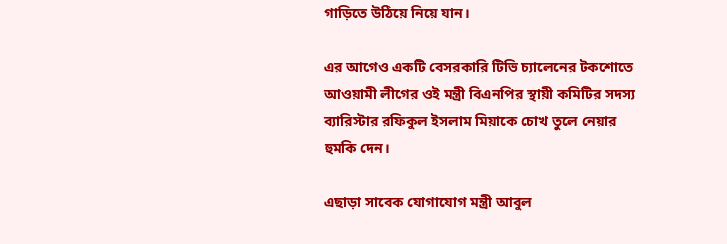গাড়িতে উঠিয়ে নিয়ে যান।

এর আগেও একটি বেসরকারি টিভি চ্যালেনের টকশোতে আওয়ামী লীগের ওই মন্ত্রী বিএনপির স্থায়ী কমিটির সদস্য ব্যারিস্টার রফিকুল ইসলাম মিয়াকে চোখ তুলে নেয়ার হুমকি দেন।

এছাড়া সাবেক যোগাযোগ মন্ত্রী আবুল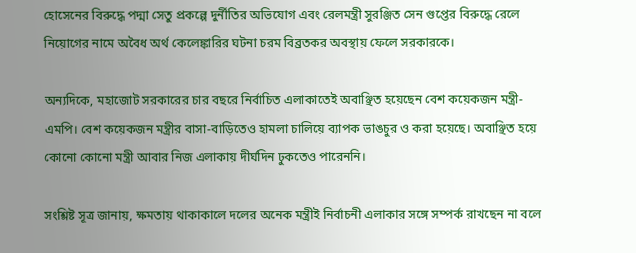হোসেনের বিরুদ্ধে পদ্মা সেতু প্রকল্পে দুর্নীতির অভিযোগ এবং রেলমন্ত্রী সুরঞ্জিত সেন গুপ্তের বিরুদ্ধে রেলে নিয়োগের নামে অবৈধ অর্থ কেলেঙ্কারির ঘটনা চরম বিব্রতকর অবস্থায় ফেলে সরকারকে।

অন্যদিকে, মহাজোট সরকারের চার বছরে নির্বাচিত এলাকাতেই অবাঞ্ছিত হয়েছেন বেশ কয়েকজন মন্ত্রী-এমপি। বেশ কয়েকজন মন্ত্রীর বাসা-বাড়িতেও হামলা চালিয়ে ব্যাপক ভাঙচুর ও করা হয়েছে। অবাঞ্ছিত হয়ে কোনো কোনো মন্ত্রী আবার নিজ এলাকায় দীর্ঘদিন ঢুকতেও পারেননি।

সংশ্লিষ্ট সূত্র জানায়, ক্ষমতায় থাকাকালে দলের অনেক মন্ত্রীই নির্বাচনী এলাকার সঙ্গে সম্পর্ক রাখছেন না বলে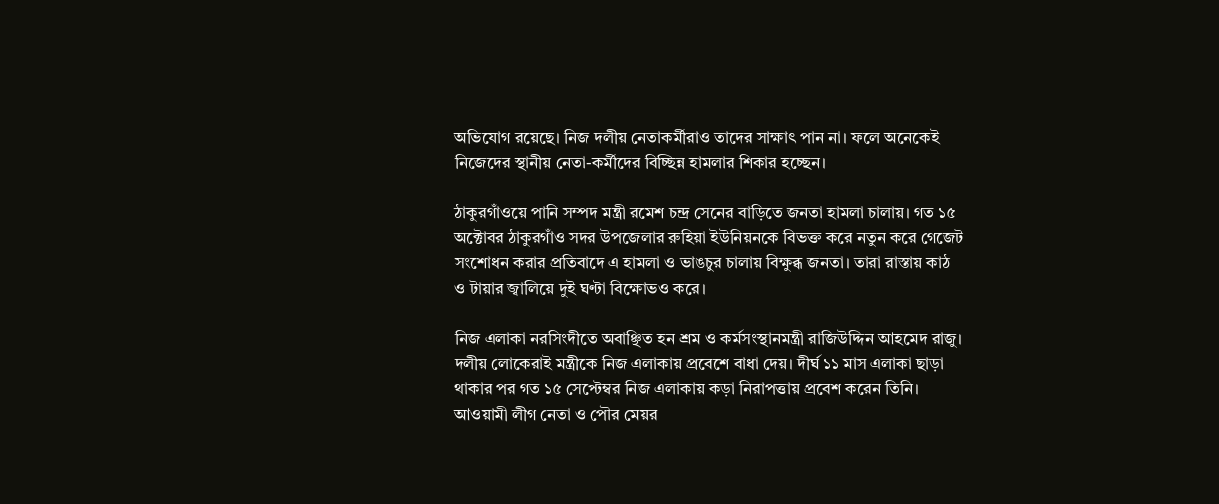অভিযোগ রয়েছে। নিজ দলীয় নেতাকর্মীরাও তাদের সাক্ষাৎ পান না। ফলে অনেকেই নিজেদের স্থানীয় নেতা-কর্মীদের বিচ্ছিন্ন হামলার শিকার হচ্ছেন।

ঠাকুরগাঁওয়ে পানি সম্পদ মন্ত্রী রমেশ চন্দ্র সেনের বাড়িতে জনতা হামলা চালায়। গত ১৫ অক্টোবর ঠাকুরগাঁও সদর উপজেলার রুহিয়া ইউনিয়নকে বিভক্ত করে নতুন করে গেজেট সংশোধন করার প্রতিবাদে এ হামলা ও ভাঙচুর চালায় বিক্ষুব্ধ জনতা। তারা রাস্তায় কাঠ ও টায়ার জ্বালিয়ে দুই ঘণ্টা বিক্ষোভও করে।

নিজ এলাকা নরসিংদীতে অবাঞ্ছিত হন শ্রম ও কর্মসংস্থানমন্ত্রী রাজিউদ্দিন আহমেদ রাজু। দলীয় লোকেরাই মন্ত্রীকে নিজ এলাকায় প্রবেশে বাধা দেয়। দীর্ঘ ১১ মাস এলাকা ছাড়া থাকার পর গত ১৫ সেপ্টেম্বর নিজ এলাকায় কড়া নিরাপত্তায় প্রবেশ করেন তিনি। আওয়ামী লীগ নেতা ও পৌর মেয়র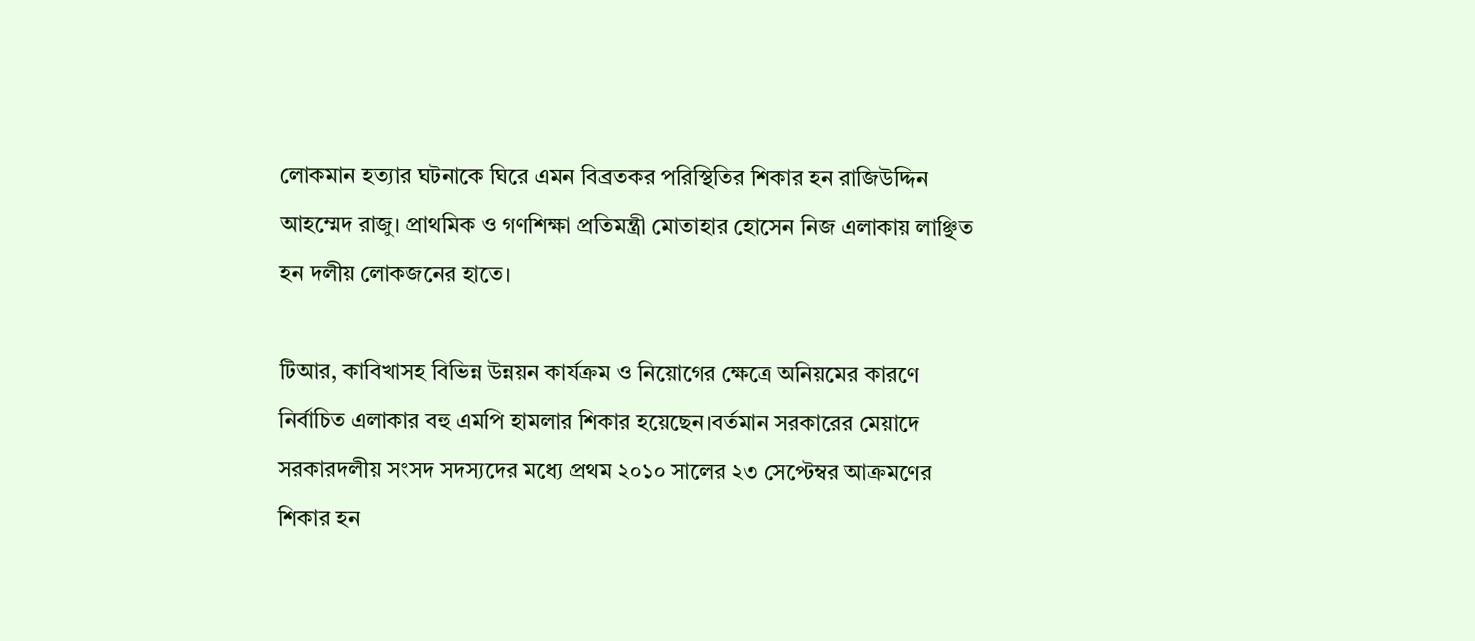লোকমান হত্যার ঘটনাকে ঘিরে এমন বিব্রতকর পরিস্থিতির শিকার হন রাজিউদ্দিন আহম্মেদ রাজু। প্রাথমিক ও গণশিক্ষা প্রতিমন্ত্রী মোতাহার হোসেন নিজ এলাকায় লাঞ্ছিত হন দলীয় লোকজনের হাতে।

টিআর, কাবিখাসহ বিভিন্ন উন্নয়ন কার্যক্রম ও নিয়োগের ক্ষেত্রে অনিয়মের কারণে নির্বাচিত এলাকার বহু এমপি হামলার শিকার হয়েছেন।বর্তমান সরকারের মেয়াদে সরকারদলীয় সংসদ সদস্যদের মধ্যে প্রথম ২০১০ সালের ২৩ সেপ্টেম্বর আক্রমণের শিকার হন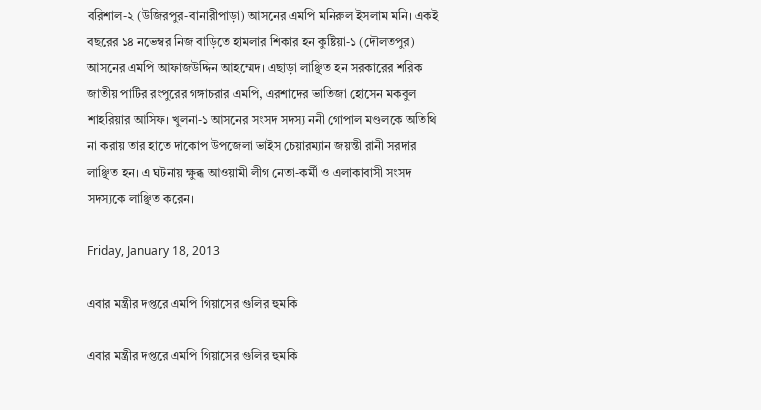বরিশাল-২ (উজিরপুর-বানারীপাড়া) আসনের এমপি মনিরুল ইসলাম মনি। একই বছরের ১৪ নভেম্বর নিজ বাড়িতে হামলার শিকার হন কুষ্টিয়া-১ (দৌলতপুর) আসনের এমপি আফাজউদ্দিন আহম্মেদ। এছাড়া লাঞ্ছিত হন সরকারের শরিক জাতীয় পার্টির রংপুরের গঙ্গাচরার এমপি, এরশাদের ভাতিজা হোসেন মকবুল শাহরিয়ার আসিফ। খুলনা-১ আসনের সংসদ সদস্য ননী গোপাল মণ্ডলকে অতিথি না করায় তার হাতে দাকোপ উপজেলা ভাইস চেয়ারম্যান জয়ন্তী রানী সরদার লাঞ্ছিত হন। এ ঘটনায় ক্ষুব্ধ আওয়ামী লীগ নেতা-কর্মী ও এলাকাবাসী সংসদ সদস্যকে লাঞ্ছিত করেন।

Friday, January 18, 2013

এবার মন্ত্রীর দপ্তরে এমপি গিয়াসের গুলির হুমকি

এবার মন্ত্রীর দপ্তরে এমপি গিয়াসের গুলির হুমকি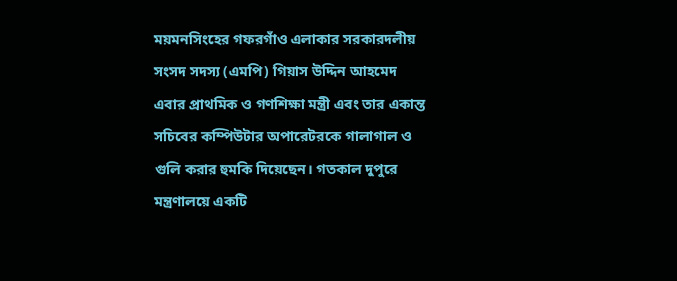ময়মনসিংহের গফরগাঁও এলাকার সরকারদলীয় সংসদ সদস্য (এমপি) গিয়াস উদ্দিন আহমেদ এবার প্রাথমিক ও গণশিক্ষা মন্ত্রী এবং তার একান্ত সচিবের কম্পিউটার অপারেটরকে গালাগাল ও গুলি করার হুমকি দিয়েছেন। গতকাল দুপুরে মন্ত্রণালয়ে একটি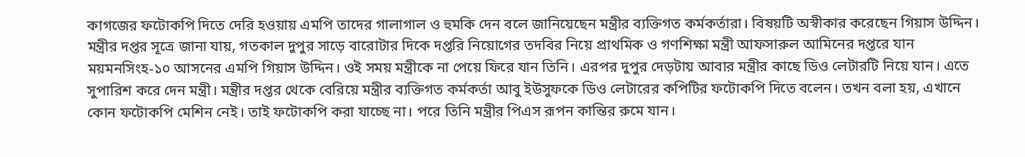কাগজের ফটোকপি দিতে দেরি হওয়ায় এমপি তাদের গালাগাল ও হুমকি দেন বলে জানিয়েছেন মন্ত্রীর ব্যক্তিগত কর্মকর্তারা। বিষয়টি অস্বীকার করেছেন গিয়াস উদ্দিন। মন্ত্রীর দপ্তর সূত্রে জানা যায়, গতকাল দুপুর সাড়ে বারোটার দিকে দপ্তরি নিয়োগের তদবির নিয়ে প্রাথমিক ও গণশিক্ষা মন্ত্রী আফসারুল আমিনের দপ্তরে যান ময়মনসিংহ-১০ আসনের এমপি গিয়াস উদ্দিন। ওই সময় মন্ত্রীকে না পেয়ে ফিরে যান তিনি। এরপর দুপুর দেড়টায় আবার মন্ত্রীর কাছে ডিও লেটারটি নিয়ে যান। এতে সুপারিশ করে দেন মন্ত্রী। মন্ত্রীর দপ্তর থেকে বেরিয়ে মন্ত্রীর ব্যক্তিগত কর্মকর্তা আবু ইউসুফকে ডিও লেটারের কপিটির ফটোকপি দিতে বলেন। তখন বলা হয়, এখানে কোন ফটোকপি মেশিন নেই। তাই ফটোকপি করা যাচ্ছে না। পরে তিনি মন্ত্রীর পিএস রূপন কান্তির রুমে যান।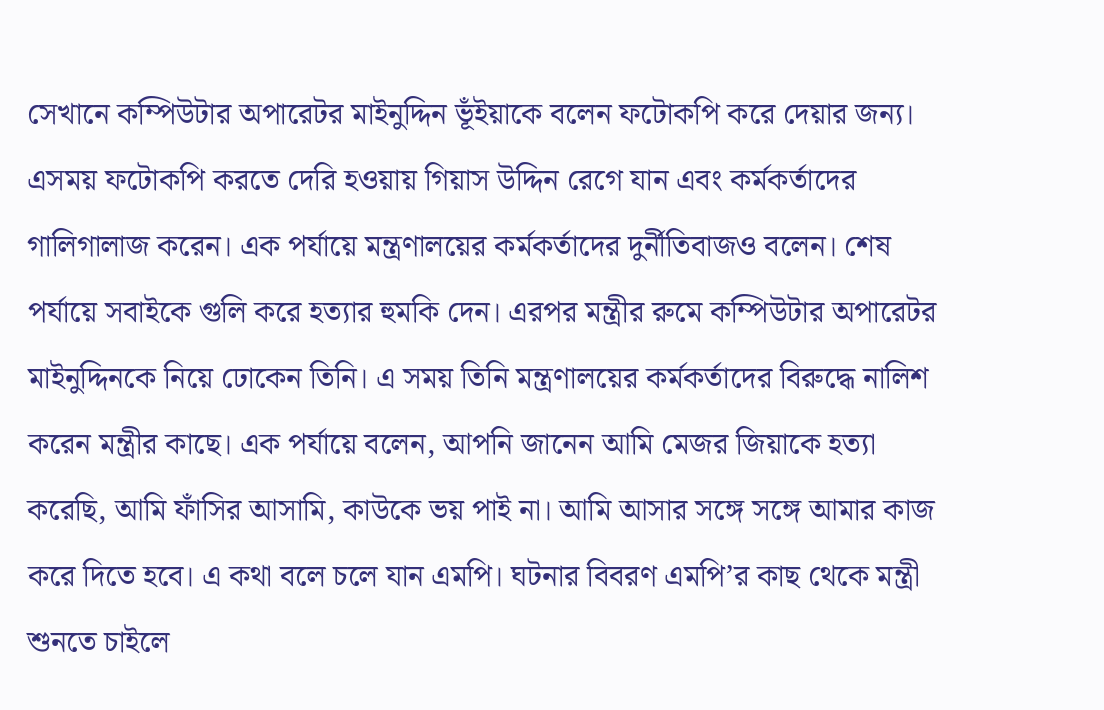সেখানে কম্পিউটার অপারেটর মাইনুদ্দিন ভূঁইয়াকে বলেন ফটোকপি করে দেয়ার জন্য। এসময় ফটোকপি করতে দেরি হওয়ায় গিয়াস উদ্দিন রেগে যান এবং কর্মকর্তাদের গালিগালাজ করেন। এক পর্যায়ে মন্ত্রণালয়ের কর্মকর্তাদের দুর্নীতিবাজও বলেন। শেষ পর্যায়ে সবাইকে গুলি করে হত্যার হুমকি দেন। এরপর মন্ত্রীর রুমে কম্পিউটার অপারেটর মাইনুদ্দিনকে নিয়ে ঢোকেন তিনি। এ সময় তিনি মন্ত্রণালয়ের কর্মকর্তাদের বিরুদ্ধে নালিশ করেন মন্ত্রীর কাছে। এক পর্যায়ে বলেন, আপনি জানেন আমি মেজর জিয়াকে হত্যা করেছি, আমি ফাঁসির আসামি, কাউকে ভয় পাই না। আমি আসার সঙ্গে সঙ্গে আমার কাজ করে দিতে হবে। এ কথা বলে চলে যান এমপি। ঘটনার বিবরণ এমপি’র কাছ থেকে মন্ত্রী শুনতে চাইলে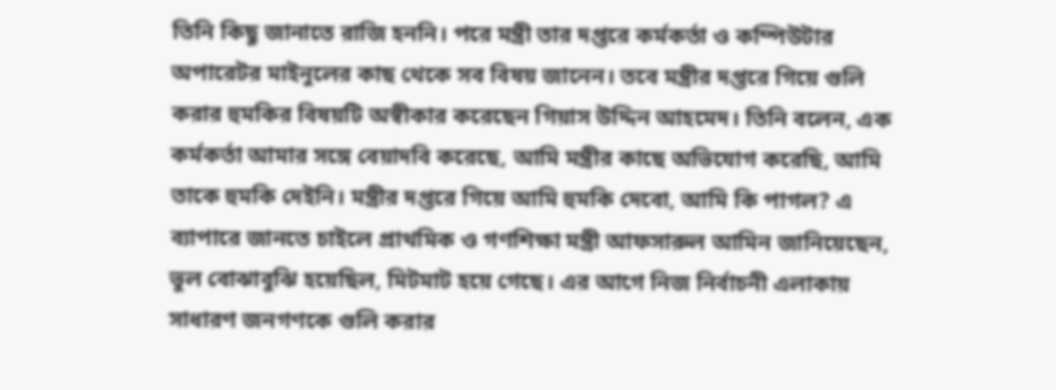তিনি কিছু জানাতে রাজি হননি। পরে মন্ত্রী তার দপ্তরে কর্মকর্তা ও কম্পিউটার অপারেটর মাইনুলের কাছ থেকে সব বিষয় জানেন। তবে মন্ত্রীর দপ্তরে গিয়ে গুলি করার হুমকির বিষয়টি অস্বীকার করেছেন গিয়াস উদ্দিন আহমেদ। তিনি বলেন, এক কর্মকর্তা আমার সঙ্গে বেয়াদবি করেছে, আমি মন্ত্রীর কাছে অভিযোগ করেছি, আমি তাকে হুমকি দেইনি। মন্ত্রীর দপ্তরে গিয়ে আমি হুমকি দেবো, আমি কি পাগল? এ ব্যাপারে জানতে চাইলে প্রাথমিক ও গণশিক্ষা মন্ত্রী আফসারুল আমিন জানিয়েছেন, ভুল বোঝাবুঝি হয়েছিল, মিটমাট হয়ে গেছে। এর আগে নিজ নির্বাচনী এলাকায় সাধারণ জনগণকে গুলি করার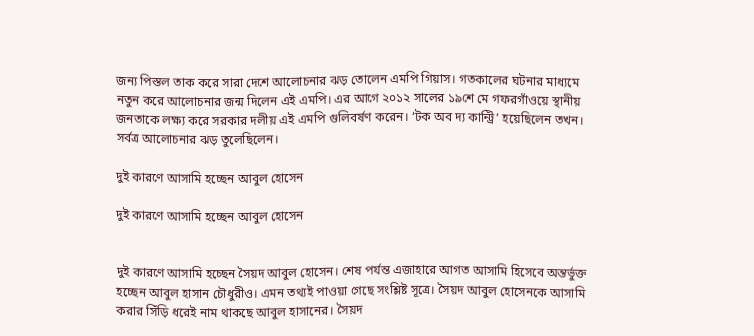জন্য পিস্তল তাক করে সারা দেশে আলোচনার ঝড় তোলেন এমপি গিয়াস। গতকালের ঘটনার মাধ্যমে নতুন করে আলোচনার জন্ম দিলেন এই এমপি। এর আগে ২০১২ সালের ১৯শে মে গফরগাঁওয়ে স্থানীয় জনতাকে লক্ষ্য করে সরকার দলীয় এই এমপি গুলিবর্ষণ করেন। ‘টক অব দ্য কান্ট্রি’ হয়েছিলেন তখন। সর্বত্র আলোচনার ঝড় তুলেছিলেন।

দুই কারণে আসামি হচ্ছেন আবুল হোসেন

দুই কারণে আসামি হচ্ছেন আবুল হোসেন


দুই কারণে আসামি হচ্ছেন সৈয়দ আবুল হোসেন। শেষ পর্যন্ত এজাহারে আগত আসামি হিসেবে অন্তর্ভুক্ত হচ্ছেন আবুল হাসান চৌধুরীও। এমন তথ্যই পাওয়া গেছে সংশ্লিষ্ট সূত্রে। সৈয়দ আবুল হোসেনকে আসামি করার সিঁড়ি ধরেই নাম থাকছে আবুল হাসানের। সৈয়দ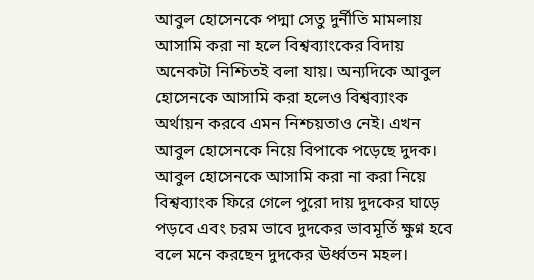আবুল হোসেনকে পদ্মা সেতু দুর্নীতি মামলায় আসামি করা না হলে বিশ্বব্যাংকের বিদায় অনেকটা নিশ্চিতই বলা যায়। অন্যদিকে আবুল হোসেনকে আসামি করা হলেও বিশ্বব্যাংক অর্থায়ন করবে এমন নিশ্চয়তাও নেই। এখন আবুল হোসেনকে নিয়ে বিপাকে পড়েছে দুদক। আবুল হোসেনকে আসামি করা না করা নিয়ে বিশ্বব্যাংক ফিরে গেলে পুরো দায় দুদকের ঘাড়ে পড়বে এবং চরম ভাবে দুদকের ভাবমূর্তি ক্ষুণ্ন হবে বলে মনে করছেন দুদকের ঊর্ধ্বতন মহল।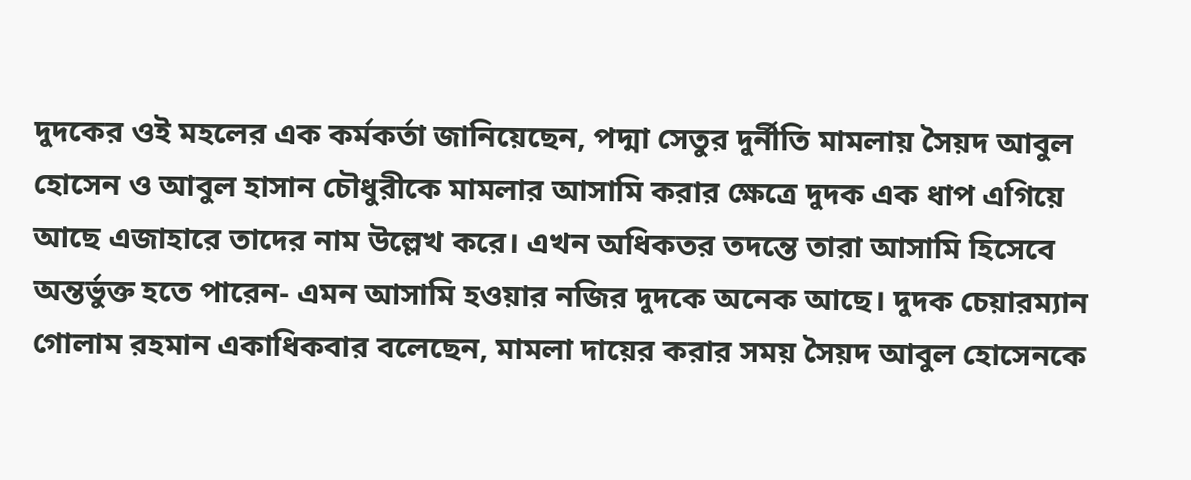দুদকের ওই মহলের এক কর্মকর্তা জানিয়েছেন, পদ্মা সেতুর দুর্নীতি মামলায় সৈয়দ আবুল হোসেন ও আবুল হাসান চৌধুরীকে মামলার আসামি করার ক্ষেত্রে দুদক এক ধাপ এগিয়ে আছে এজাহারে তাদের নাম উল্লেখ করে। এখন অধিকতর তদন্তে তারা আসামি হিসেবে অন্তর্ভুক্ত হতে পারেন- এমন আসামি হওয়ার নজির দুদকে অনেক আছে। দুদক চেয়ারম্যান গোলাম রহমান একাধিকবার বলেছেন, মামলা দায়ের করার সময় সৈয়দ আবুল হোসেনকে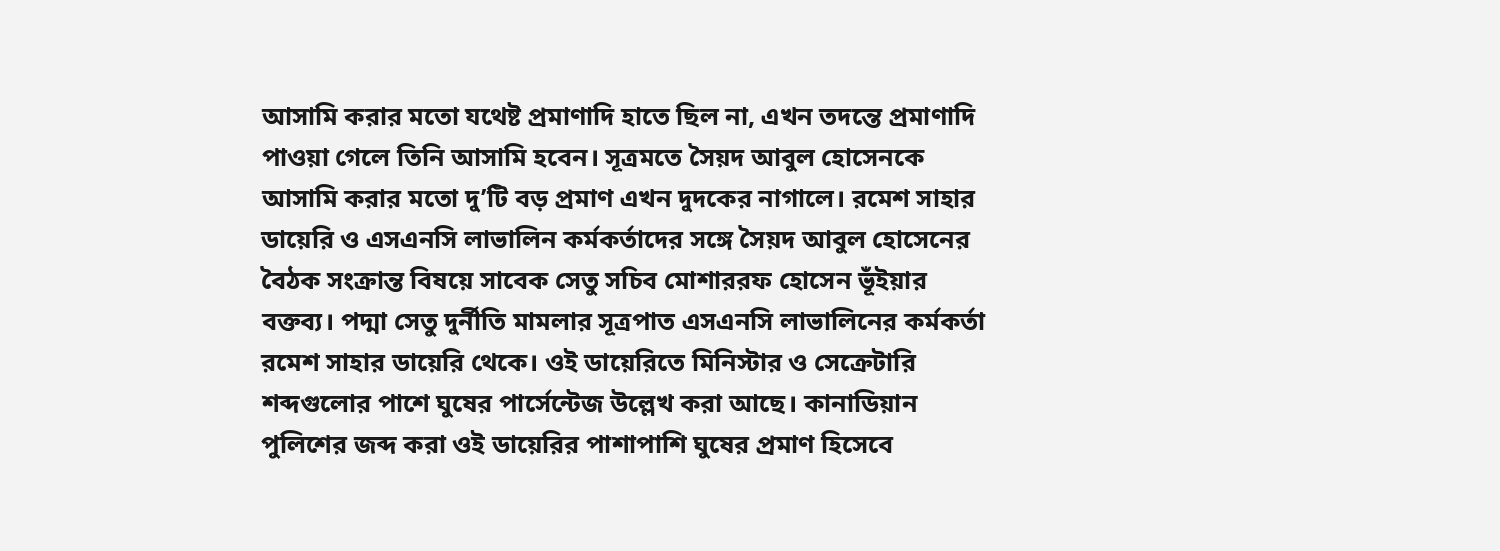আসামি করার মতো যথেষ্ট প্রমাণাদি হাতে ছিল না, এখন তদন্তে প্রমাণাদি পাওয়া গেলে তিনি আসামি হবেন। সূত্রমতে সৈয়দ আবুল হোসেনকে আসামি করার মতো দু’টি বড় প্রমাণ এখন দুদকের নাগালে। রমেশ সাহার ডায়েরি ও এসএনসি লাভালিন কর্মকর্তাদের সঙ্গে সৈয়দ আবুল হোসেনের বৈঠক সংক্রান্ত বিষয়ে সাবেক সেতু সচিব মোশাররফ হোসেন ভূঁইয়ার বক্তব্য। পদ্মা সেতু দুর্নীতি মামলার সূত্রপাত এসএনসি লাভালিনের কর্মকর্তা রমেশ সাহার ডায়েরি থেকে। ওই ডায়েরিতে মিনিস্টার ও সেক্রেটারি শব্দগুলোর পাশে ঘুষের পার্সেন্টেজ উল্লেখ করা আছে। কানাডিয়ান পুলিশের জব্দ করা ওই ডায়েরির পাশাপাশি ঘুষের প্রমাণ হিসেবে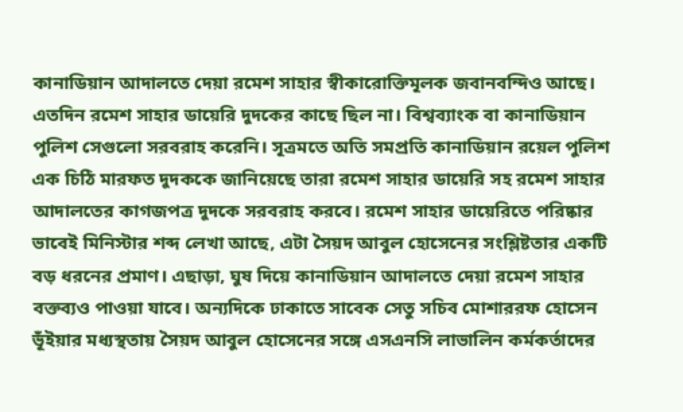কানাডিয়ান আদালতে দেয়া রমেশ সাহার স্বীকারোক্তিমূলক জবানবন্দিও আছে। এতদিন রমেশ সাহার ডায়েরি দুদকের কাছে ছিল না। বিশ্বব্যাংক বা কানাডিয়ান পুলিশ সেগুলো সরবরাহ করেনি। সূত্রমতে অতি সমপ্রতি কানাডিয়ান রয়েল পুলিশ এক চিঠি মারফত দুদককে জানিয়েছে তারা রমেশ সাহার ডায়েরি সহ রমেশ সাহার আদালতের কাগজপত্র দুদকে সরবরাহ করবে। রমেশ সাহার ডায়েরিতে পরিষ্কার ভাবেই মিনিস্টার শব্দ লেখা আছে, এটা সৈয়দ আবুল হোসেনের সংশ্লিষ্টতার একটি বড় ধরনের প্রমাণ। এছাড়া, ঘুষ দিয়ে কানাডিয়ান আদালতে দেয়া রমেশ সাহার বক্তব্যও পাওয়া যাবে। অন্যদিকে ঢাকাতে সাবেক সেতু সচিব মোশাররফ হোসেন ভূঁইয়ার মধ্যস্থতায় সৈয়দ আবুল হোসেনের সঙ্গে এসএনসি লাভালিন কর্মকর্তাদের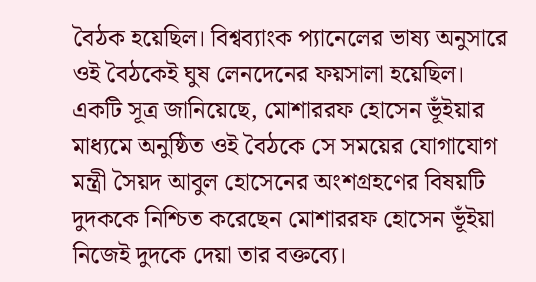বৈঠক হয়েছিল। বিশ্বব্যাংক প্যানেলের ভাষ্য অনুসারে ওই বৈঠকেই ঘুষ লেনদেনের ফয়সালা হয়েছিল। একটি সূত্র জানিয়েছে, মোশাররফ হোসেন ভূঁইয়ার মাধ্যমে অনুষ্ঠিত ওই বৈঠকে সে সময়ের যোগাযোগ মন্ত্রী সৈয়দ আবুল হোসেনের অংশগ্রহণের বিষয়টি দুদককে নিশ্চিত করেছেন মোশাররফ হোসেন ভূঁইয়া নিজেই দুদকে দেয়া তার বক্তব্যে।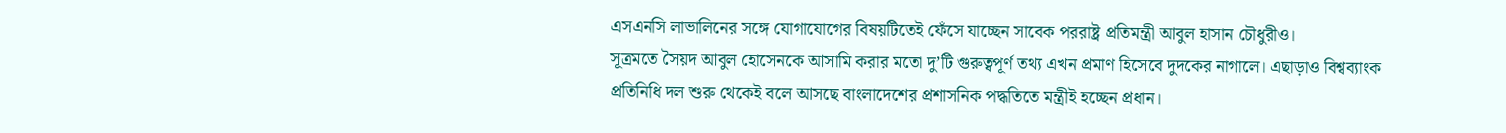এসএনসি লাভালিনের সঙ্গে যোগাযোগের বিষয়টিতেই ফেঁসে যাচ্ছেন সাবেক পররাষ্ট্র প্রতিমন্ত্রী আবুল হাসান চৌধুরীও।
সূত্রমতে সৈয়দ আবুল হোসেনকে আসামি করার মতো দু’টি গুরুত্বপূর্ণ তথ্য এখন প্রমাণ হিসেবে দুদকের নাগালে। এছাড়াও বিশ্বব্যাংক প্রতিনিধি দল শুরু থেকেই বলে আসছে বাংলাদেশের প্রশাসনিক পদ্ধতিতে মন্ত্রীই হচ্ছেন প্রধান।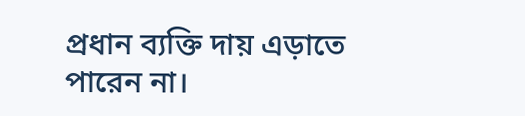প্রধান ব্যক্তি দায় এড়াতে পারেন না।